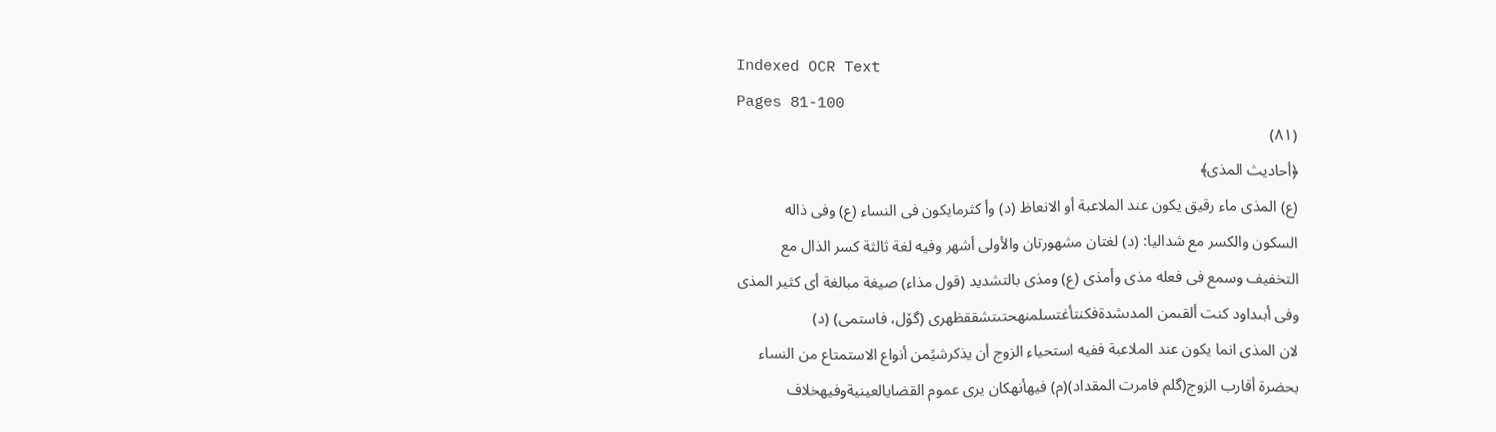Indexed OCR Text
Pages 81-100
(٨١)
﴿أحاديث المذى﴾
(ع) المذى ماء رقيق يكون عند الملاعبة أو الانعاظ (د) وأ كثرمايكون فى النساء (ع) وفى ذاله
السكون والكسر مع شداليا: (د) لغتان مشهورتان والأولى أشهر وفيه لغة ثالثة كسر الذال مع
التخفيف وسمع فى فعله مذى وأمذى (ع) ومذى بالتشديد (قول مذاء) صيغة مبالغة أى كثير المذى
وفى أبىداود كنت ألقىمن المدىشدةفكنتأغتسلمنهحتىتشققظهرى (گۆل، فاستمى) (د)
لان المذى انما يكون عند الملاعبة ففيه استحياء الزوج أن يذكرشيًمن أنواع الاستمتاع من النساء
بحضرة أقارب الزوج(گلم فامرت المقداد)(م) فیهأنهکان یری عموم القضایالعينيةوفيهخلاف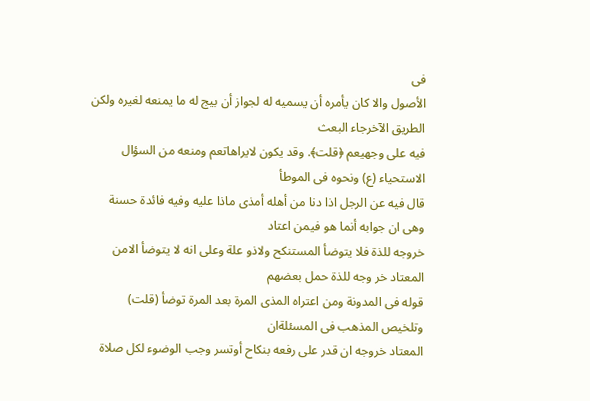فى
الأصول والا كان يأمره أن يسميه له لجواز أن بيج له ما يمنعه لغيره ولكن الطريق الآخرجاء البعث
فيه على وجهيعم ﴿قلت﴾. وقد يكون لايراهاتعم ومنعه من السؤال الاستحياء (ع) ونحوه فى الموطأ
قال فيه عن الرجل اذا دنا من أهله أمذى ماذا عليه وفيه فائدة حسنة وهى ان جوابه أنما هو فيمن اعتاد
خروجه للذة فلا يتوضأ المستنكح ولاذو علة وعلى انه لا يتوضأ الامن المعتاد خر وجه للذة حمل بعضهم
قوله فى المدونة ومن اعتراه المذى المرة بعد المرة توضأ (قلت) وتلخيص المذهب فى المسئلةان
المعتاد خروجه ان قدر على رفعه بنكاح أوتسر وجب الوضوء لكل صلاة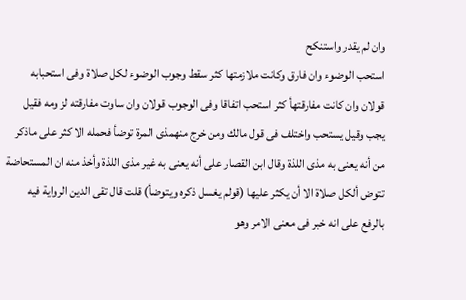وان لم يقدر واستنكح
استحب الوضوء وان فارق وكانت ملازمتها كثر سقط وجوب الوضوء لكل صلاة وفى استحبابه
قولان وان كانت مفارقتهأ کثر استحب اتفاقا وفى الوجوب قولان وان ساوت مفارقته لز ومه فقيل
يجب وقيل يستحب واختلف فى قول مالك ومن خرج منهمذى المرة توضأ فحمله الا كثر على ماذكر
من أنه يعنى به مذى اللذة وقال ابن القصار على أنه يعنى به غير مذى اللذة وأخذ منه ان المستحاضة
تتوض ألكل صلاة الا أن يكثر عليها (قولم يغسل ذكره ويتوضأ) قلت قال تقى الدين الرواية فيه
بالرفع على انه خبر فى معنى الامر وهو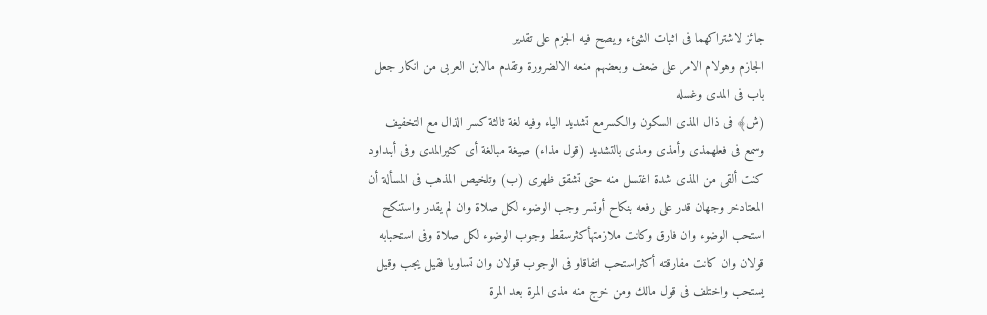جائز لاشتراكهما فى اثبات الشئء ويصح فيه الجزم على تقدير
الجازم وهولام الامر على ضعف وبعضهم منعه الالضرورة وتقدم مالابن العربى من انكار جعل
باب فى المدى وغسله
(ش﴾ فى ذال المذى السكون والكسرمع تشديد الياء وفيه لغة ثالثة كسر الذال مع التخفيف
وسمع فى فعلهمذى وأمذى ومذى بالتشديد (قول مذاء) صيغة مبالغة أى کثیرالمدى وفى أبىداود
كنت ألقى من المذى شدة اغتسل منه حتى تشقق ظهرى (ب) وتلخيص المذهب فى المسألة أن
المعتادخر وجهان قدر على رفعه بنكاح أوتسر وجب الوضوء لكل صلاة وان لم يقدر واستنكح
استحب الوضوء وان فارق وكانت ملازمتهأكثرسقط وجوب الوضوء لكل صلاة وفى استحبابه
قولان وان كانت مفارقته أكثراستحب اتفاقاو فى الوجوب قولان وان تساويا فقيل يجب وقيل
يستحب واختلف فى قول مالك ومن خرج منه مذى المرة بعد المرة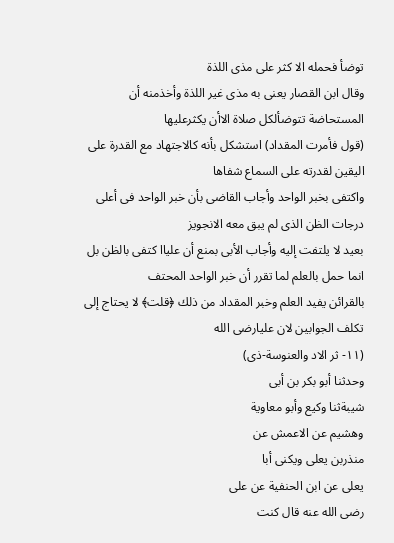توضأ فحمله الا كثر على مذى اللذة
وقال ابن القصار يعنى به مذى غير اللذة وأخذمنه أن المستحاضة تتوضألكل صلاة الاأن یکثرعليها
(قول فأمرت المقداد) استشكل بأنه كالاجتهاد مع القدرة على اليقين لقدرته على السماع شفاها
واكتفى بخبر الواحد وأجاب القاضى بأن خبر الواحد فى أعلى درجات الظن الذى لم يبق معه الانجويز
بعيد لا يلتفت إليه وأجاب الأبى بمنع أن علياا كتفى بالظن بل انما حمل بالعلم لما تقرر أن خبر الواحد المحتف
بالقرائن يفيد العلم وخبر المقداد من ذلك ﴿قلت﴾ لا يحتاج إلى تكلف الجوابين لان عليارضى الله
(١١- ثر الاد والعنوسة-ذى)
وحدثنا أبو بكر بن أبى
شيبةثنا وكيع وأبو معاوية
وهشيم عن الاعمش عن
منذربن يعلى ويكنى أبا
يعلى عن ابن الحنفية عن على
رضى الله عنه قال كنت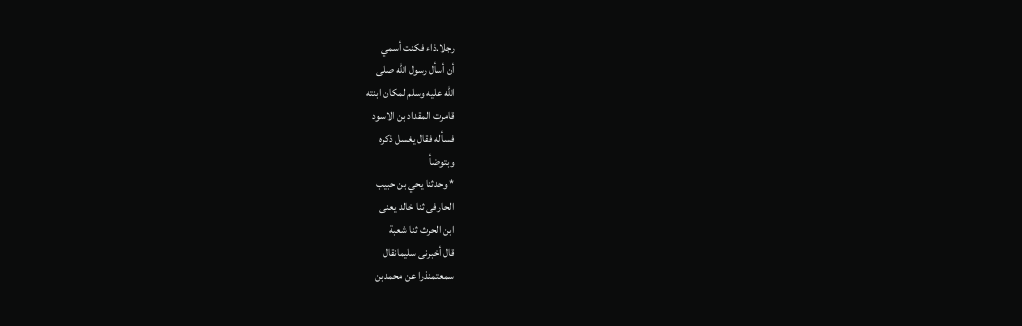رجلا.ذاء فكنت أسمي
أن أسأل رسول الله صلى
الله عليه وسلم لمكان ابنته
قامرت المقداد بن الاسود
فسأله فقال يغسل ذكره
وبتوضأ
* وحدثنا يحي بن حبيب
الحارفى ثنا خالد يعنى
ابن الحرث ثنا شعبة
قال أخبرنى سليمانقال
سمعتمنذرا عن محمدبن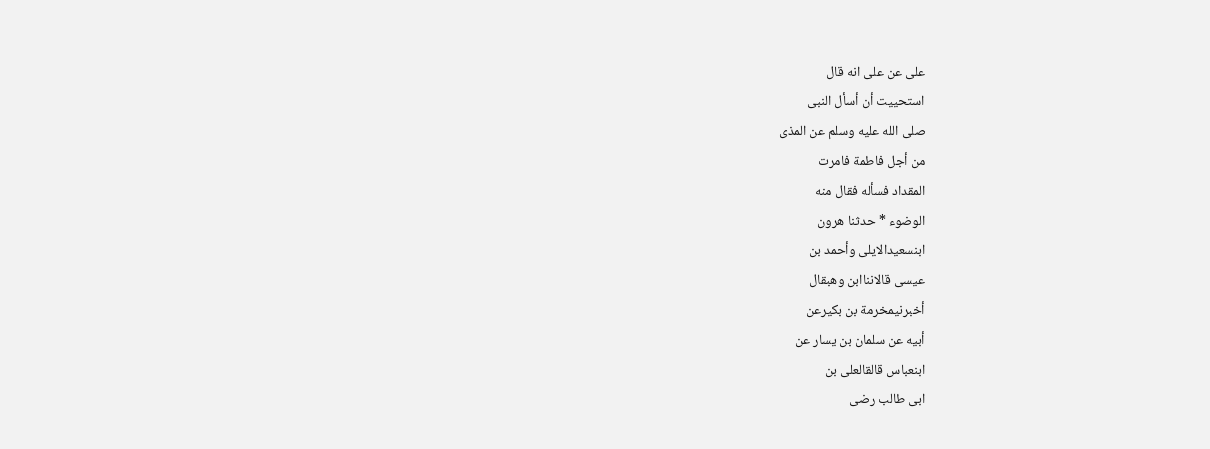على عن على انه قال
استحييت أن أسأل النبى
صلى الله عليه وسلم عن المذى
من أجل فاطمة فامرت
المقداد فسأله فقال منه
الوضوء * حدثنا هرون
ابنسعیدالایلی وأحمد بن
عيسى قالانناابن وهبقال
أخبرنیمخرمة بن بکیرعن
أبيه عن سلمان بن يسار عن
ابنعباس قالقالعلی بن
ابى طالب رضى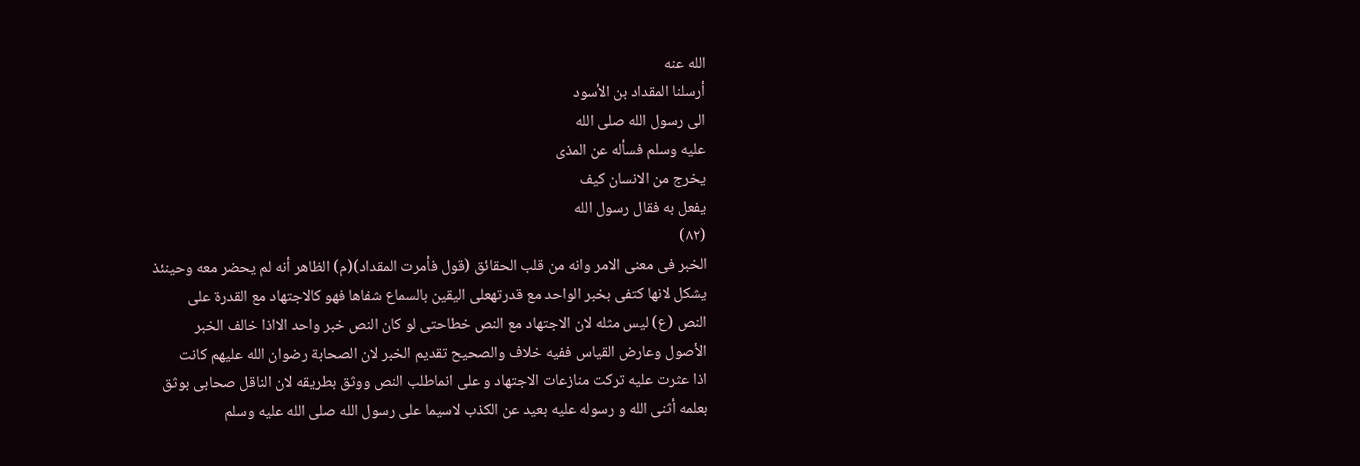الله عنه
أرسلنا المقداد بن الأسود
الى رسول الله صلى الله
عليه وسلم فسأله عن المذى
يخرج من الانسان كيف
يفعل به فقال رسول الله
(٨٢)
الخبر فى معنى الامر وانه من قلب الحقائق (قول فأمرت المقداد)(م) الظاهر أنه لم يحضر معه وحينئذ
يشكل لانها كتفى بخبر الواحد مع قدرتهعلى اليقين بالسماع شفاها فهو كالاجتهاد مع القدرة على
النص (ع) ليس مثله لان الاجتهاد مع النص خطاحتى لو كان النص خبر واحد الااذا خالف الخبر
الأصول وعارض القياس ففيه خلاف والصحيح تقديم الخبر لان الصحابة رضوان الله عليهم كانت
اذا عثرت عليه تركت منازعات الاجتهاد و على انماطلب النص ووثق بطريقه لان الناقل صحابى بوثق
بعلمه أثنى الله و رسوله عليه بعيد عن الكذب لاسيما على رسول الله صلى الله عليه وسلم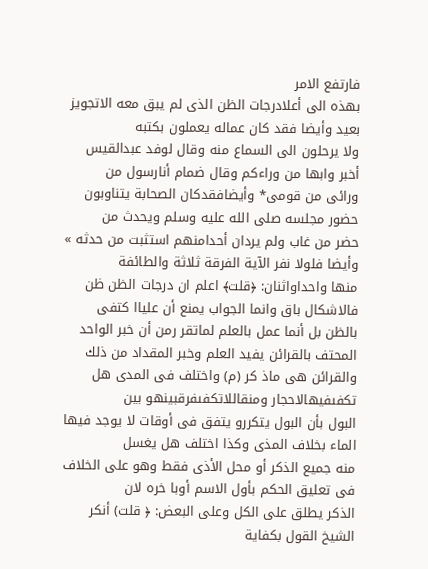فارتفع الامر
بهذه الى أعلادرجات الظن الذى لم يبق معه الاتجويز بعيد وأيضا فقد كان عماله يعملون بكتبه
ولا يرحلون الى السماع منه وقال لوفد عبدالقيس أخبر وابها من وراءكم وقال ضمام أنارسول من
ورائى من قومى* وأيضافقدكان الصحابة يتناوبون حضور مجلسه صلى الله عليه وسلم ويحدث من
حضر من غاب ولم يردان أحدامنهم استثبت من حدثه » وأيضا فلولا نفر الآية الفرقة ثلاثة والطائفة
منها واحداواثنان: ﴿قلت﴾ اعلم ان درجات الظن ظن فالاشكال باق وانما الجواب يمنع أن علياا كتفى
بالظن بل أنما عمل بالعلم لماتقر رمن أن خبر الواحد المحتف بالقرائن يفيد العلم وخبر المقداد من ذلك
والقرائن هى ماذ کر (م) واختلف فى المدى هل تكفىفيهالاحجار ومنقاللاتكفىفرقبينهو بين
البول بأن البول يتكررو يتفق فى أوقات لا يوجد فيها الماء بخلاف المذى وكذا اختلف هل يغسل
منه جميع الذكر أو محل الأذى فقط وهو على الخلاف فى تعليق الحكم بأول الاسم أوبا خره لان
الذكر يطلق على الكل وعلى البعض: ﴿ قلت) أنكر الشيخ القول بكفاية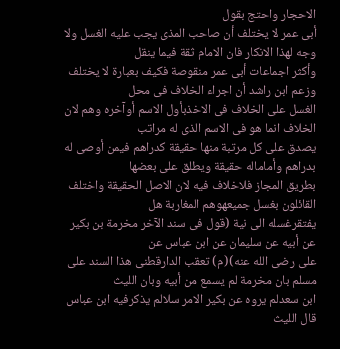الاحجار واحتج بقول
أبى عمر لا يختلف أن صاحب المذى يجب عليه الغسل ولا وجه لهذا الانكار فان الامام ثقة فيما ينقل
وأكثر اجماعات أبى عمر منقوصة فكيف بعبارة لا يختلف وزعم ابن راشد أن اجراء الخلاف فى محل
الغسل على الخلاف فى الاخذبأول الاسم أوآخره وهم لان الخلاف انما هو فى الاسم الذى له مراتب
يصدق على كل مرتبة منها حقيقة كدراهم فيمن أوصى له بدراهم وأماماله حقيقة ويطلق على بعضها
بطريق المجاز فلاخلاف فيه لان الاصل الحقيقة واختلف القائلون بغسل جميعهوهم المغاربة هل
يفتقرغسله الى نية (قول فى سند الآخر مخرمة بن بكير عن أبيه عن سليمان عن ابن عباس عن
على رضى الله عنه)(م) تعقب الدارقطنى هذا السند على مسلم بان مخرمة لم يسمع من أبيه وبان الليث
ابن سعدلم يروه عن بكير الامر سلالم يذكرفيه ابن عباس قال الليث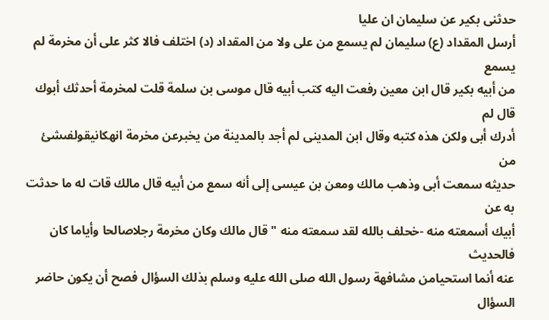حدثنى بكير عن سليمان ان عليا
أرسل المقداد (ع) سليمان لم يسمع من على ولا من المقداد (د) اختلف فالا كثر على أن مخرمة لم يسمع
من أبيه بكير قال ابن معين رفعت اليه كتب أبيه قال موسى بن سلمة قلت لمخرمة أحدثك أبوك قال لم
أدرك أبى ولكن هذه كتبه وقال ابن المدينى لم أجد بالمدينة من يخبرعن مخرمة انهكانيقولفىشئ من
حديثه سمعت أبى وذهب مالك ومعن بن عيسى إلى أنه سمع من أبيه قال مالك قات له ما حدثت به عن
أبيك أسمعته منه -خحلف بالله لقد سمعته منه " قال مالك وكان مخرمة رجلاصالحا وأياما كان فالحديث
عنه أنما استحيامن مشافهة رسول الله صلى الله عليه وسلم بذلك السؤال فصح أن يكون حاضر السؤال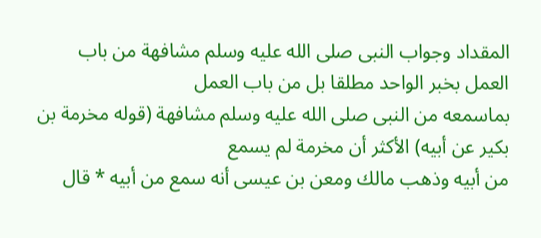المقداد وجواب النبى صلى الله عليه وسلم مشافهة من باب العمل بخبر الواحد مطلقا بل من باب العمل
بماسمعه من النبى صلى الله عليه وسلم مشافهة (قوله مخرمة بن بكير عن أبيه) الأكثر أن مخرمة لم يسمع
من أبيه وذهب مالك ومعن بن عيسى أنه سمع من أبيه * قال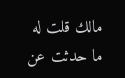مالك قلت له ما حدثت عن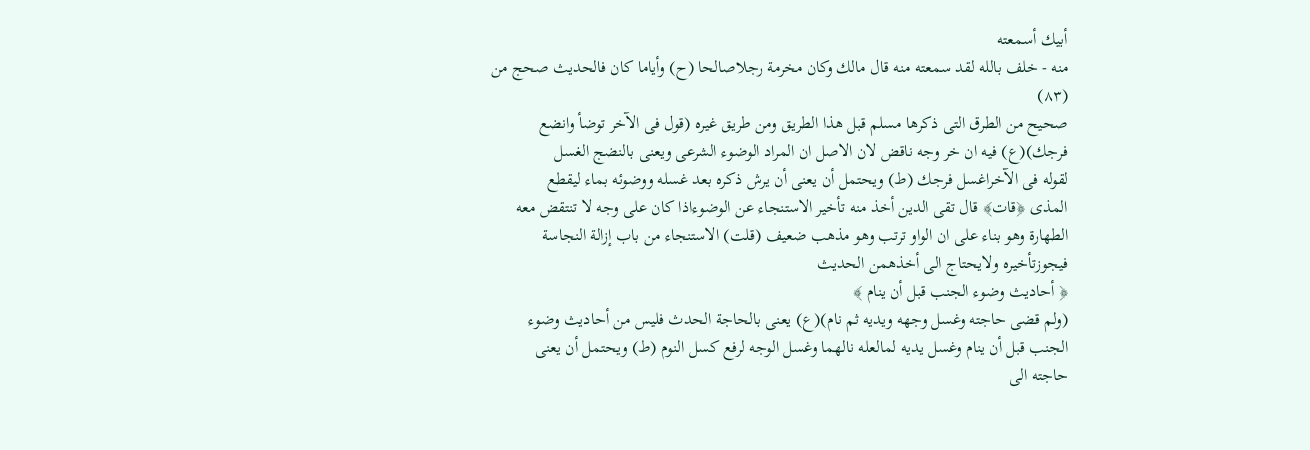أبيك أسمعته
منه - خلف بالله لقد سمعته منه قال مالك وكان مخرمة رجلاصالحا (ح) وأياما كان فالحديث صحج من
(٨٣)
صحيح من الطرق التى ذكرها مسلم قبل هذا الطريق ومن طريق غيره (قول فى الآخر توضأ وانضع
فرجك)(ع) فيه ان خر وجه ناقض لان الاصل ان المراد الوضوء الشرعى ويعنى بالنضج الغسل
لقوله فى الآخراغسل فرجك (ط) ويحتمل أن يعنى أن يرش ذكره بعد غسله ووضوئه بماء ليقطع
المذى ﴿قات﴾ قال تقى الدين أخذ منه تأخير الاستنجاء عن الوضوءاذا كان على وجه لا تنتقض معه
الطهارة وهو بناء على ان الواو ترتب وهو مذهب ضعيف (قلت) الاستنجاء من باب إزالة النجاسة
فيجوزتأخيره ولايحتاج الى أخذهمن الحديث
﴿ أحاديث وضوء الجنب قبل أن ينام ﴾
(ولم قضى حاجته وغسل وجهه ويديه ثم نام)(ع) يعنى بالحاجة الحدث فليس من أحاديث وضوء
الجنب قبل أن ينام وغسل يديه لمالعله نالهما وغسل الوجه لرفع كسل النوم (ط) ويحتمل أن يعنى
حاجته الى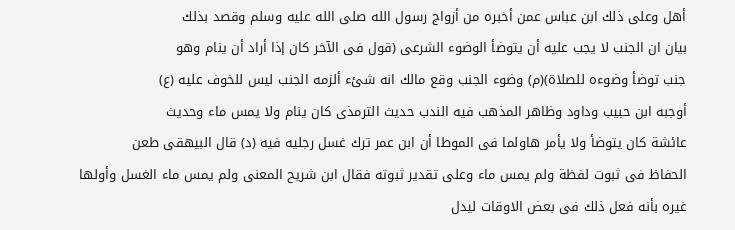أهل وعلى ذلك ابن عباس عمن أخبره من أزواج رسول الله صلى الله عليه وسلم وقصد بذلك
بيان ان الجنب لا يجب عليه أن يتوضأ الوضوء الشرعى (قول فى الآخر كان إذا أراد أن ينام وهو
جنب توضأ وضوءه للصلاة)(م) وضوء الجنب وقع مالك انه شئء ألزمه الجنب ليس للخوف عليه (ع)
أوجبه ابن حبيب وداود وظاهر المذهب فيه الندب حديث الترمذى كان ينام ولا يمس ماء وحديث
عائشة كان يتوضأ ولا يأمر هاولما فى الموطا أن ابن عمر ترك غسل رجليه فيه (د) قال البيهقى طعن
الحفاظ فى ثبوت لفظة ولم يمس ماء وعلى تقدير ثبوته فقال ابن شريح المعنى ولم يمس ماء الغسل وأولها
غيره بأنه فعل ذلك فى بعض الاوقات ليدل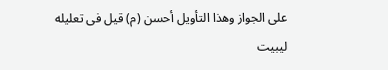على الجواز وهذا التأويل أحسن (م) قيل فى تعليله ليبيت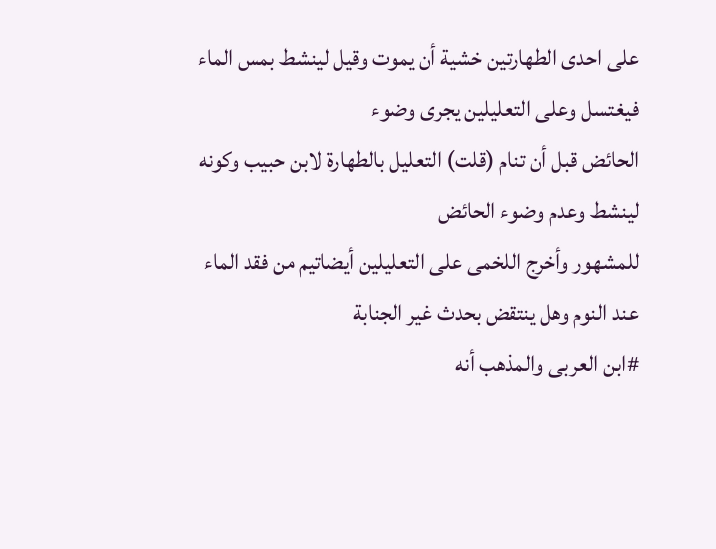على احدى الطهارتين خشية أن يموت وقيل لينشط بمس الماء فيغتسل وعلى التعليلين يجرى وضوء
الحائض قبل أن تنام (قلت) التعليل بالطهارة لابن حبيب وكونه لينشط وعدم وضوء الحائض
للمشهور وأخرج اللخمى على التعليلين أيضاتيم من فقد الماء عند النوم وهل ينتقض بحدث غير الجنابة
#ابن العربى والمذهب أنه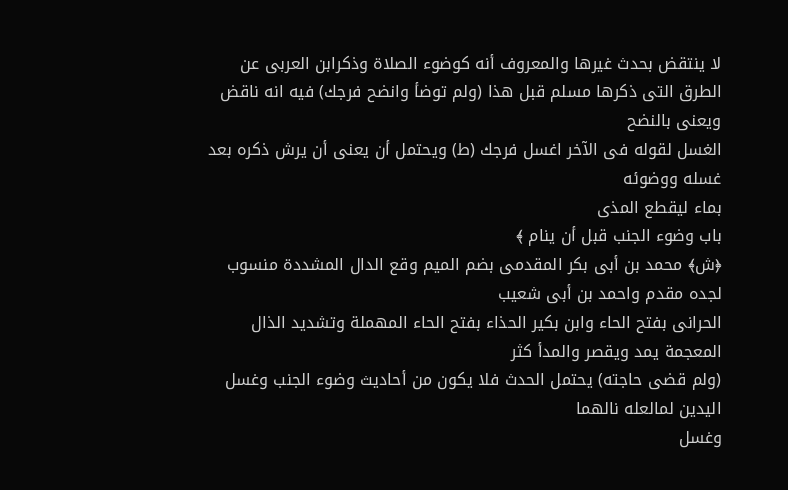لا ينتقض بحدث غيرها والمعروف أنه كوضوء الصلاة وذكرابن العربى عن
الطرق التى ذكرها مسلم قبل هذا (ولم توضأ وانضح فرجك) فيه انه ناقض ويعنى بالنضح
الغسل لقوله فى الآخر اغسل فرجك (ط) ويحتمل أن يعنى أن يرش ذكره بعد غسله ووضوئه
بماء ليقطع المذى
باب وضوء الجنب قبل أن ينام ﴾
﴿ش﴾ محمد بن أبى بكر المقدمى بضم الميم وقع الدال المشددة منسوب لجده مقدم واحمد بن أبى شعيب
الحرانى بفتح الحاء وابن بكير الحذاء بفتح الحاء المهملة وتشديد الذال المعجمة يمد ويقصر والمدأ كثر
(ولم قضى حاجته) يحتمل الحدث فلا يكون من أحاديث وضوء الجنب وغسل اليدين لمالعله نالهما
وغسل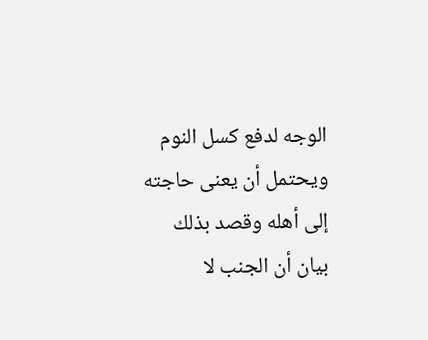الوجه لدفع كسل النوم ويحتمل أن يعنى حاجته إلى أهله وقصد بذلك بيان أن الجنب لا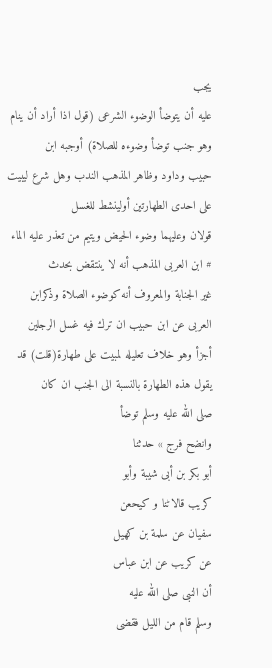يجب
عليه أن يتوضأ الوضوء الشرعى (قول اذا أراد أن ينام وهو جنب توضأ وضوءه للصلاة) أوجبه ابن
حبيب وداود وظاهر المذهب الندب وهل شرع ليبيت على احدى الطهارتين أولينشط للغسل
قولان وعليهما وضوء الحيض ويتيم من تعذر عليه الماء # ابن العربى المذهب أنه لا ينتقض بحدث
غير الجنابة والمعروف أنه كوضوء الصلاة وذكرابن العربى عن ابن حبيب ان ترك فيه غسل الرجلين
أجزأ وهو خلاف تعليله لمبيت على طهارة(قلت) قد يقول هذه الطهارة بالنسبة الى الجنب ان كان
صلى الله عليه وسلم توضأ
وانضح فرج » حدثنا
أبو بكر بن أبى شيبة وأبو
کریب قالاٹنا و کیحعن
سفيان عن سلمة بن كهيل
عن كريب عن ابن عباس
أن النبى صلى الله عليه
وسلم قام من الليل فقضى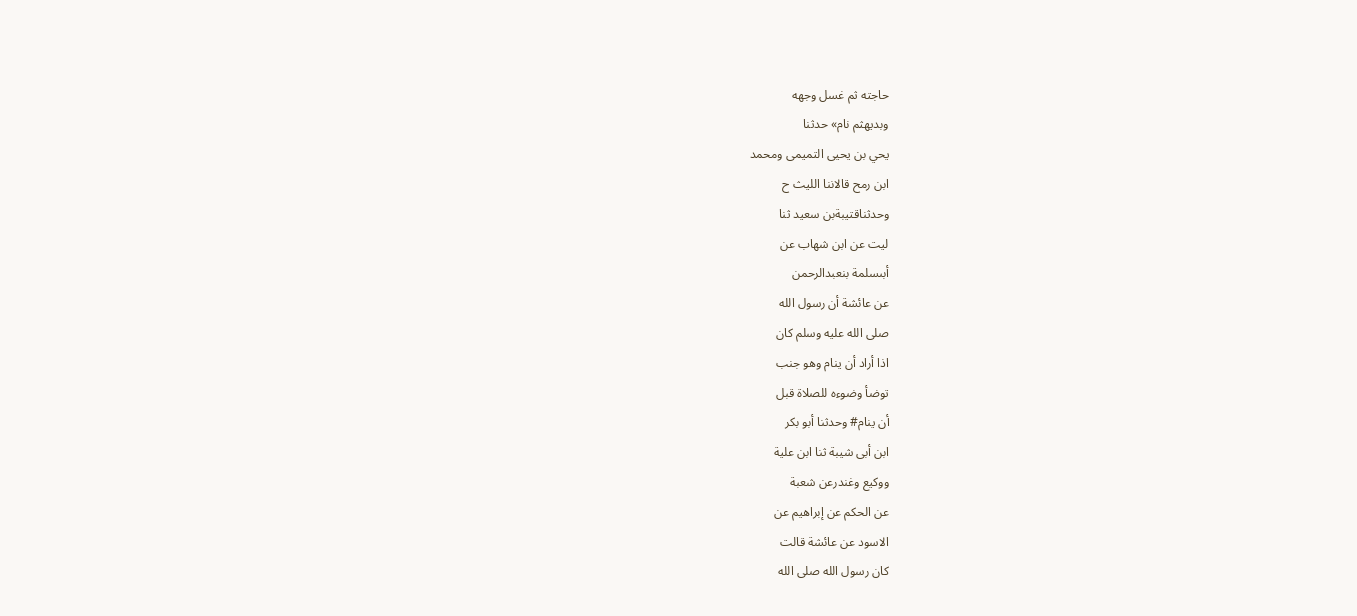حاجته ثم غسل وجهه
وبدیهثم نام» حدثنا
يحي بن يحيى التميمى ومحمد
ابن رمح قالاننا الليث ح
وحدثناقتيبةبن سعيد ثنا
ليت عن ابن شهاب عن
أبىسلمة بنعبدالرحمن
عن عائشة أن رسول الله
صلى الله عليه وسلم كان
اذا أراد أن ينام وهو جنب
توضأ وضوءه للصلاة قبل
أن ينام# وحدثنا أبو بكر
ابن أبى شيبة ثنا ابن علية
ووكيع وغندرعن شعبة
عن الحكم عن إبراهيم عن
الاسود عن عائشة قالت
كان رسول الله صلى الله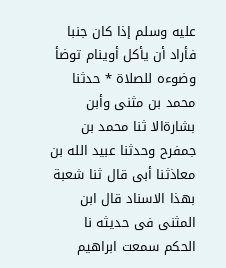عليه وسلم إذا كان جنبا فأراد أن يأكل أوينام توضأ وضوءه للصلاة * حدثنا محمد بن مثنى وأبن بشارةالا ثنا محمد بن
جمفرح وحدثنا عبيد الله بن معاذثنا أبى قال ثنا شعبة بهذا الاسناد قال ابن المثنى فى حديثه نا الحكم سمعت ابراهيم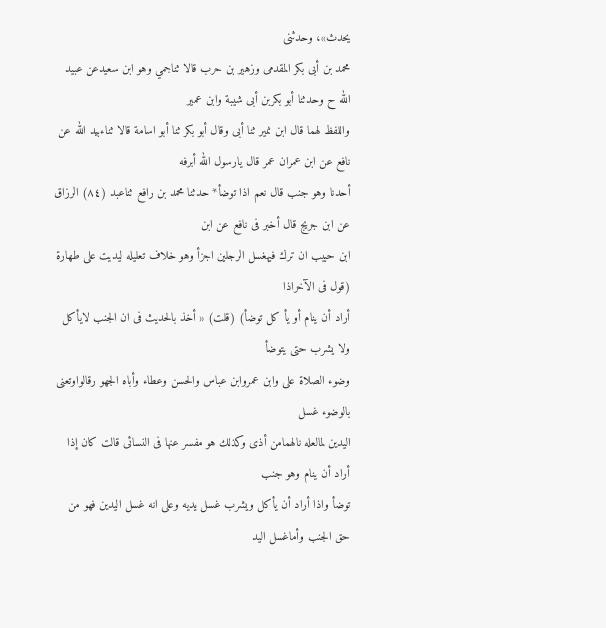يحدث»، وحدثنى
محمد بن أبى بكر المقدمى وزهير بن حرب قالا ثناجمي وهو ابن سعيدعن عبيد الله ح وحدثنا أبو بكربن أبى شيبة وابن عمير
واللفظ لهما قال ابن نمير ثنا أبى وقال أبو بكر ثنا أبو اسامة قالا ثناءبيد الله عن نافع عن ابن عمران عمر قال يارسول الله أبرفه
أحدنا وهو جنب قال نعم اذا توضأ* حدثنا محمد بن رافع ثناعبد (٨٤) الرزاق عن ابن جريج قال أخبر فى نافع عن ابن
ابن حبيب ان ترك فيهغسل الرجلين اجزأ وهو خلاف تعليله ليديت على طهارة (قول فى الآخراذا
أراد أن ينام أو يأ كل توضأ) (قلت) « أخذ بالحديث فى ان الجنب لايأكل ولا يشرب حتى يتوضأ
وضوء الصلاة على وابن عمروابن عباس والحسن وعطاء وأباه الجهو رقالواوتعنى بالوضوء غسل
اليدين لمالعله نالهمامن أذى وكذلك هو مفسر عنها فى النسائى قالت كان إذا أراد أن ينام وهو جنب
توضأ واذا أراد أن يأكل ويشرب غسل يديه وعلى انه غسل اليدين فهو من حق الجنب وأماغسل اليد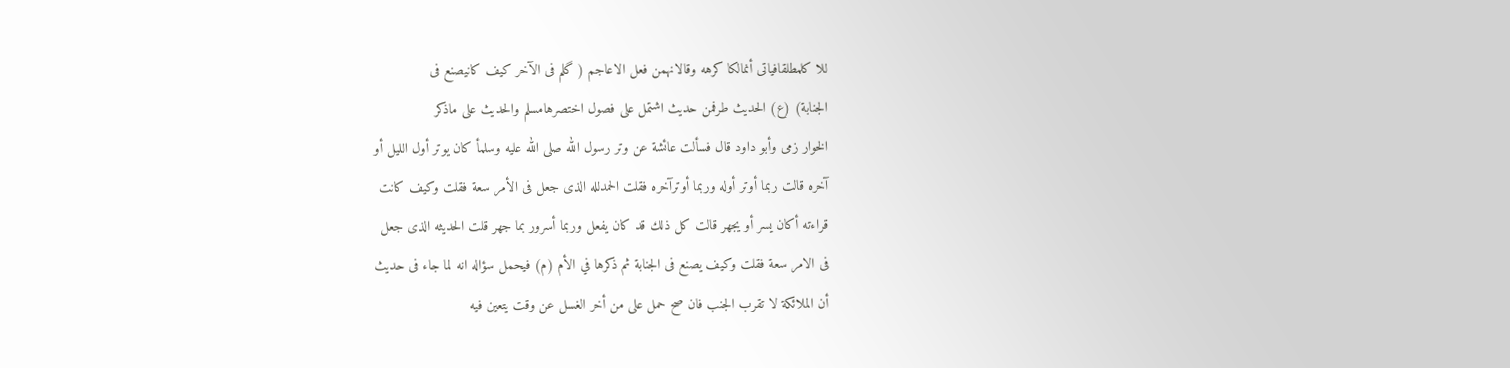للا کلمطلقافیاتی أنمالکا کرهه وقالانهمن فعل الاعاجم ( گلم فى الآخر کیف کانیصنع فى
الجنابة) (ع) الحديث طرفمن حديث اشتمل على فصول اختصرهامسلم والحديث على ماذكر
الخوار زمى وأبو داود قال فسألت عائشة عن وتر رسول الله صلى الله عليه وسلمأ كان يوتر أول الليل أو
آخره قالت ربما أوتر أوله وربما أوترآخره فقلت الحمدلله الذى جعل فى الأمر سعة فقلت وكيف كانت
قراءته أكان يسر أو يجهر قالت كل ذلك قد كان يفعل وربما أسرور بما جهر قلت الحديثه الذى جعل
فى الامر سعة فقلت وكيف يصنع فى الجنابة ثم ذكرها في الأم (م) فيحمل سؤاله انه لما جاء فى حديث
أن الملائكة لا تقرب الجنب فان صح حمل على من أخر الغسل عن وقت يتعين فيه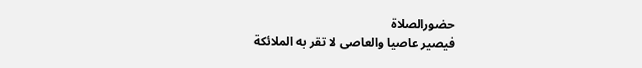حضورالصلاة
فيصير عاصيا والعاصى لا تقر به الملائكة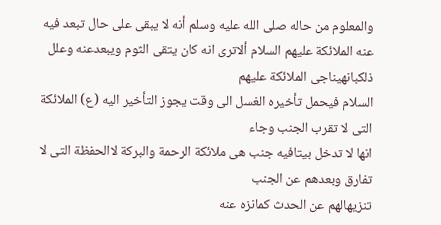والمعلوم من حاله صلى الله عليه وسلم أنه لا يبقى على حال تبعد فيه
عنه الملائكة عليهم السلام ألاترى انه كان يتقى الثوم ويبعدعنه وعلل ذلكبانهيناجى الملائكة عليهم
السلام فيحمل تأخيره الغسل الى وقت يجوز التأخير اليه (ع) الملائكة التى لا تقرب الجنب وجاء
انها لا تدخل بيتافيه جنب هى ملائكة الرحمة والبركة لاالحفظة التى لا تفارق وبعدهم عن الجنب
تنزيهالهم عن الحدث كمانزه عنه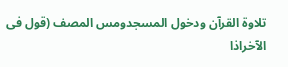تلاوة القرآن ودخول المسجدومس المصف (قول فى الآخراذا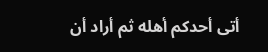أتى أحدكم أهله ثم أراد أن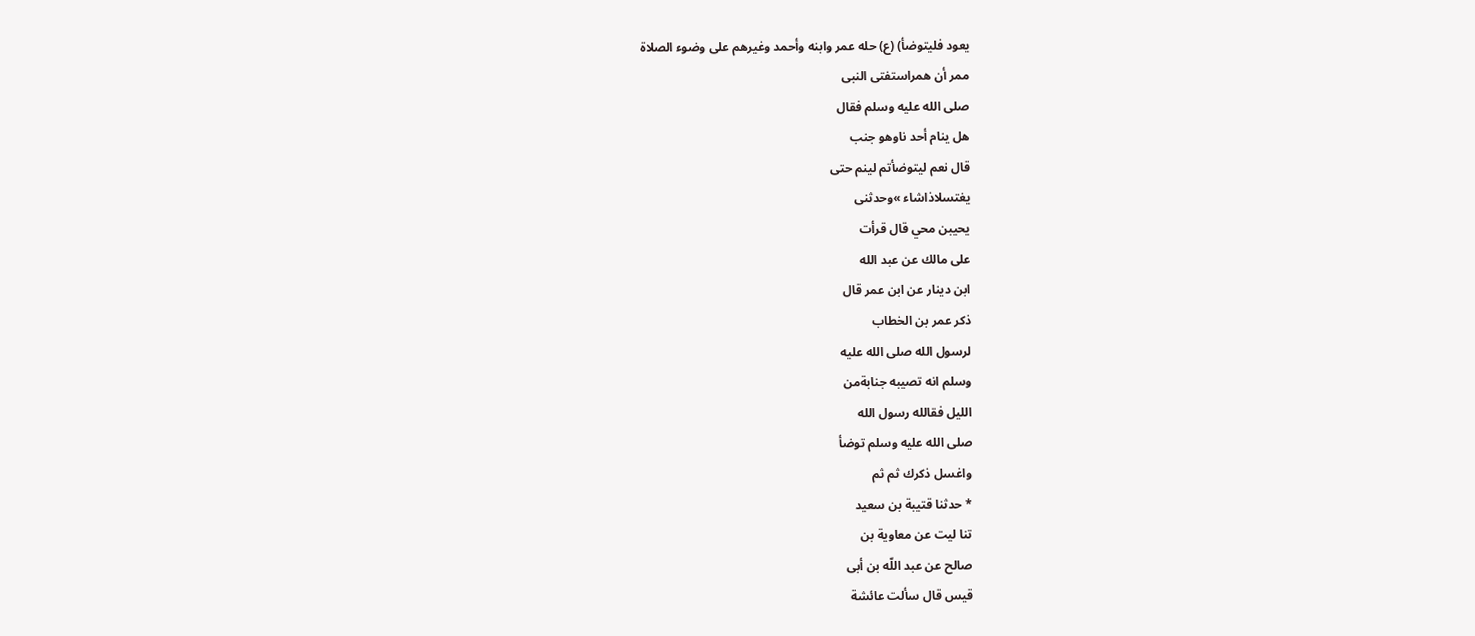يعود فليتوضأ) (ع) حله عمر وابنه وأحمد وغيرهم على وضوء الصلاة
ممر أن همراستفتی النبى
صلى الله عليه وسلم فقال
هل ينام أحد ناوهو جنب
قال نعم ليتوضأتم لينم حتى
يغتسلاذاشاء »وحدثنى
يحيبن محي قال قرأت
على مالك عن عبد الله
ابن دينار عن ابن عمر قال
ذكر عمر بن الخطاب
لرسول الله صلى الله عليه
وسلم انه تصيبه جنابةمن
اللیل فقالله رسول الله
صلى الله عليه وسلم توضأ
واغسل ذكرك ثم ثم
* حدثنا قتيبة بن سعيد
تنا ليت عن معاوية بن
صالح عن عبد اللّه بن أبى
قيس قال سألت عائشة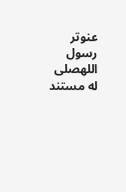عنوتر رسول اللهصلى
له مستند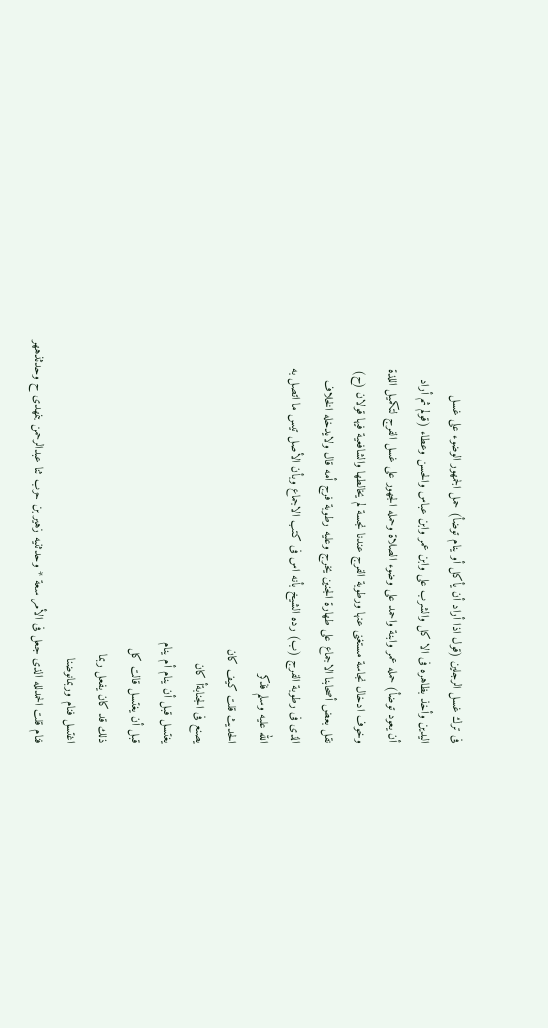فى ترك غسل الرجلين (قول اذا أراد أن يأكل أو ينام توضأ) حمل الجمهور الوضوء على غسل
اليدين وأخذ بظاهره فى الا كل والشرب على وابن عمر وابن عباس والحسن وعطاء (قولم ثم أراد
أن يعود توضأ) حمله عمر وابنة واحمد على وضوء الصلاة وحمله الجهور على غسل الفرج لتكميل اللذة
وخوف ادخال نجاسة مستغنى عنها ورطوبة الفرج عندنا نجسة لم يخالطها والشافعية فيها قولان (ح)
نقل بعض أصحابنا الاجماع على طهارة الجنين يخرج وعليه رطوبة فرج أمه قال ولايدخله الخلاف
الذى فى رطوبة الفرج (ب) رده الشيخ بأنه اس فى كتب الاجماع وبأن الأصل تيس ما اتصل به
الله عليه وسلم فذكر
الحديث قلت كيف كان
يصنع فى الجنابةأ كان
يغتسل قبل أن ينام أم ينام
قبل أن يغتسل قالت كل
ذلك قد كان يفعل ربما
اغتسل فنام وربمانوضنا
فنام قلت الحمدلله الذى جعل فى الأمر سعة * وحدثنيه زهير بن حرب ثنا عبدالرحمن بنمهدى ح وحدثذههر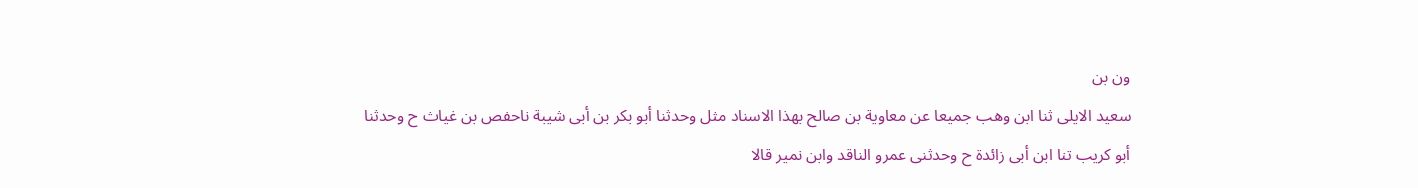ون بن
سعيد الايلى ثنا ابن وهب جميعا عن معاوية بن صالح بهذا الاسناد مثل وحدثنا أبو بكر بن أبى شيبة ناحفص بن غياث ح وحدثنا
أبو كريب تنا ابن أبى زائدة ح وحدثنى عمرو الناقد وابن نمير قالا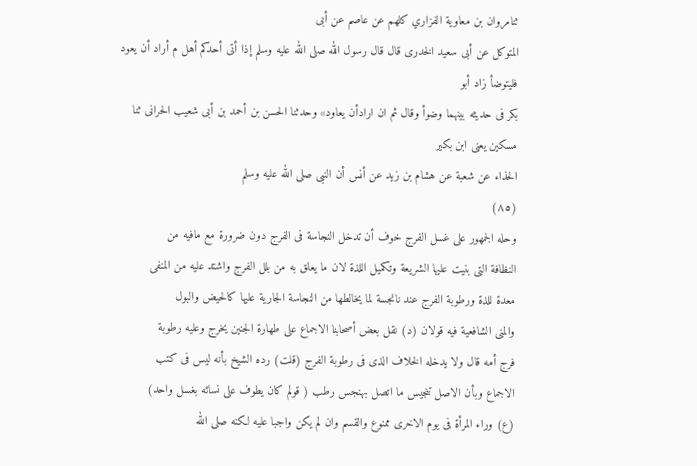ثنامروان بن معاوية الفزاري كلهم عن عاصم عن أبى
المتوكل عن أبى سعيد الخدرى قال قال رسول الله صلى الله عليه وسلم إذا أتى أحدكم أهل م أراد أن يعود فليتوضأ زاد أبو
بكر فى حديثه بينهما وضوأ وقال ثم ان ارادأن يعاود» وحدثنا الحسن بن أحمد بن أبى شعيب الحرانى ثنا مسكين يعنى ابن بكير
الحذاء عن شعبة عن هشام بن زيد عن أنس أن النبى صلى الله عليه وسلم
(٨٥)
وحله الجمهور على غسل الفرج خوف أن تدخل النجاسة فى الفرج دون ضرورة مع مافيه من
النظافة التى بنيت عليها الشريعة وتكميل اللذة لان ما يعلق به من بلل الفرج واشتد عليه من المنفى
معدة للذة ورطوبة الفرج عند نانجسة لما يخالطها من النجاسة الجارية عليها كالحيض والبول
والمنى الشافعية فيه قولان (د) نقل بعض أصحابنا الاجماع على طهارة الجنين يخرج وعليه رطوبة
فرج أمه قال ولا يدخله الخلاف الذى فى رطوبة الفرج (قلت) رده الشيخ بأنه ليس فى كتب
الاجماع وبأن الاصل تنجيس ما اتصل بهنجس رطب ( قولم كان يطوف على نسائه بغسل واحد)
(ع) وراء المرأة فى يوم الاخرى ممنوع والقسم وان لم يكن واجبا عليه لكنه صلى الله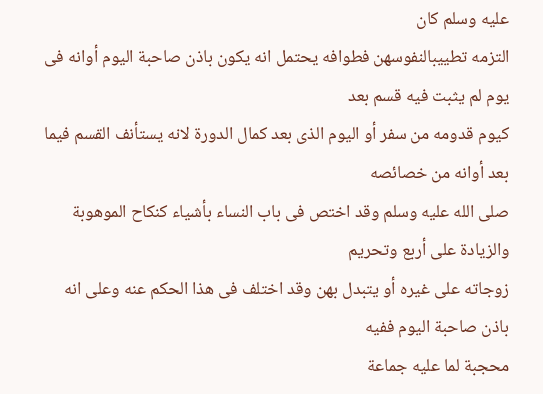عليه وسلم كان
التزمه تطييبالنفوسهن فطوافه يحتمل انه يكون باذن صاحبة اليوم أوانه فى يوم لم يثبت فيه قسم بعد
كيوم قدومه من سفر أو اليوم الذى بعد كمال الدورة لانه يستأنف القسم فيما بعد أوانه من خصائصه
صلى الله عليه وسلم وقد اختص فى باب النساء بأشياء كنكاح الموهوبة والزيادة على أربع وتحريم
زوجاته على غيره أو يتبدل بهن وقد اختلف فى هذا الحكم عنه وعلى انه باذن صاحبة اليوم ففيه
محجبة لما عليه جماعة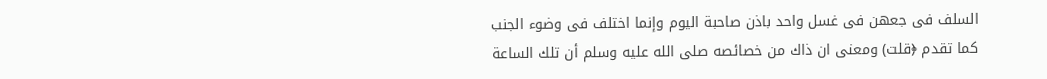السلف فى جعهن فى غسل واحد باذن صاحبة اليوم وإنما اختلف فى وضوء الجنب
كما تقدم ﴿قلت) ومعنى ان ذاك من خصائصه صلى الله عليه وسلم أن تلك الساعة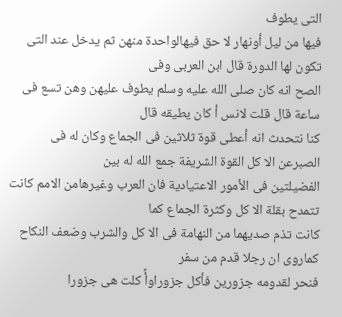التى يطوف
فيها من ليل أونهار لا حق فيهالواحدة منهن ثم يدخل عند التى تكون لها الدورة قال ابن العربى وفى
الصح انه كان صلى الله عليه وسلم يطوف عليهن وهن تسع فى ساعة قال قلت لانس أ كان يطيقه قال
كنا نتحدث انه أعطى قوة ثلاثين فى الجماع وكان له فى الصبرعن الا كل القوة الشريفة جمع الله له بين
الفضيلتين فى الأمور الاعتيادية فان العرب وغيرهامن الامم كانت تتمدح بقلة الا كل وكثرة الجماع كما
كانت تذم صديهما من النهامة فى الا كل والشرب وضعف النكاح كماروى ان رجلا قدم من سفر
فنحر لقدومه جزورين فأكل جزوراوأً كلت هى جزورا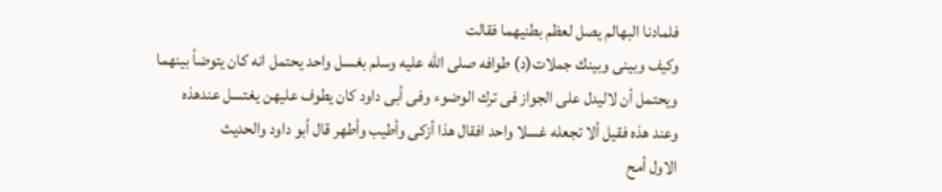فلمادنا البهالم يصل لعظم بطنيهما فقالت
وكيف وبينى وبينك جملات(د) طوافه صلى الله عليه وسلم بغسل واحد يحتمل انه كان يتوضأ بينهما
ويحتمل أن لاليدل على الجواز فى ترك الوضوء وفى أبى داود كان يطوف عليهن يغتسل عندهذه
وعند هذه فقيل ألا تجعله غسلا واحد افقال هذا أزكى وأطيب وأطهر قال أبو داود والحديث
الاول أمح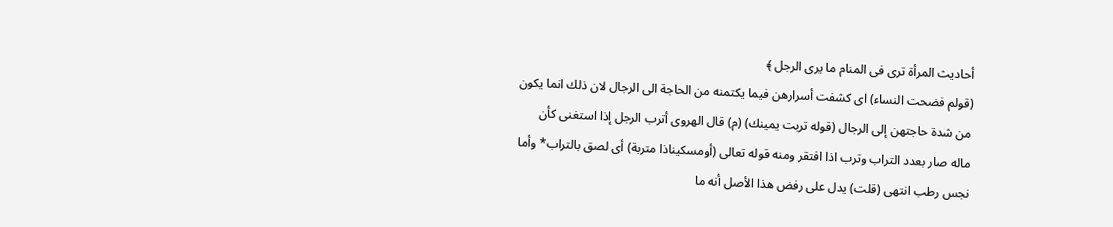أحاديث المرأة ترى فى المنام ما يرى الرجل ﴾
(قولم فضحت النساء) اى كشفت أسرارهن فيما يكتمنه من الحاجة الى الرجال لان ذلك انما يكون
من شدة حاجتهن إلى الرجال (قوله تربت يمينك) (م) قال الهروى أترب الرجل إذا استغنى كأن
ماله صار بعدد التراب وترب اذا افتقر ومنه قوله تعالى (أومسكيناذا متربة) أى لصق بالتراب* وأما
نجس رطب انتهى (قلت) يدل على رفض هذا الأصل أنه ما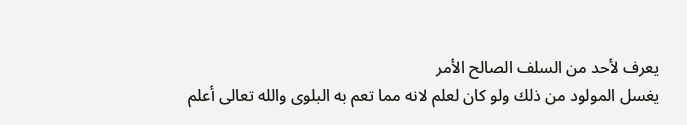يعرف لأحد من السلف الصالح الأمر
يغسل المولود من ذلك ولو كان لعلم لانه مما تعم به البلوى والله تعالى أعلم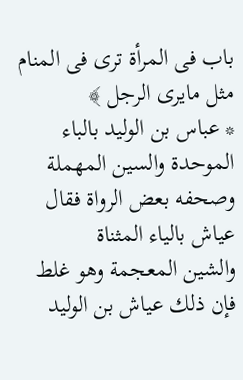باب فى المرأة ترى فى المنام مثل مايرى الرجل ﴾
* عباس بن الوليد بالباء الموحدة والسين المهملة وصحفه بعض الرواة فقال عياش بالياء المثناة
والشين المعجمة وهو غلط فإن ذلك عياش بن الوليد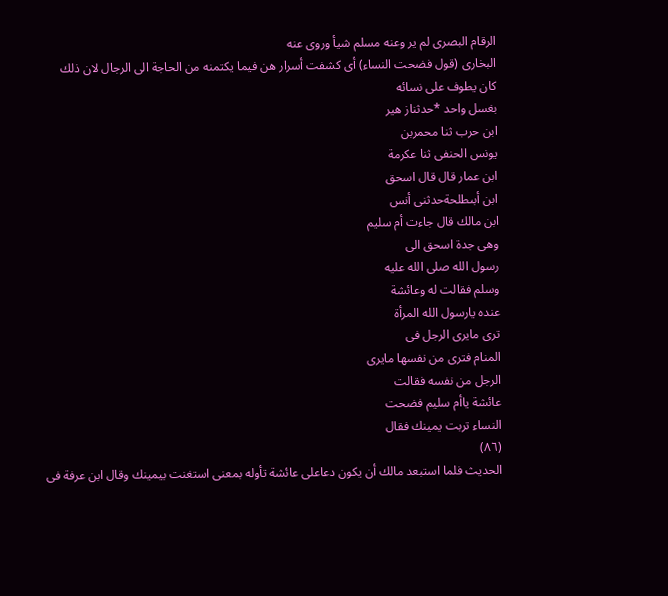الرقام البصرى لم ير وعنه مسلم شيأ وروى عنه
البخارى (قول فضحت النساء) أى كشفت أسرار هن فيما يكتمنه من الحاجة الى الرجال لان ذلك
كان يطوف على نسائه
بغسل واحد *حدثناز هير
ابن حرب ثنا محمربن
يونس الحنفى ثنا عكرمة
ابن عمار قال قال اسحق
ابن أبىطلحةحدثنى أنس
ابن مالك قال جاءت أم سليم
وهى جدة اسحق الى
رسول الله صلى الله عليه
وسلم فقالت له وعائشة
عنده يارسول الله المرأة
ترى مايرى الرجل فى
المنام فترى من نفسها مايرى
الرجل من نفسه فقالت
عائشة ياأم سليم فضحت
النساء تربت يمينك فقال
(٨٦)
الحديث فلما استبعد مالك أن يكون دعاعلى عائشة تأوله بمعنى استغنت بيمينك وقال ابن عرفة فى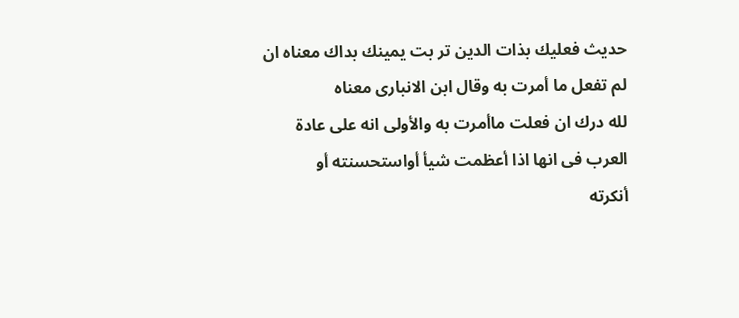حديث فعليك بذات الدين تر بت يمينك بداك معناه ان لم تفعل ما أمرت به وقال ابن الانبارى معناه
لله درك ان فعلت ماأمرت به والأولى انه على عادة العرب فى انها اذا أعظمت شيأ أواستحسنته أو
أنكرته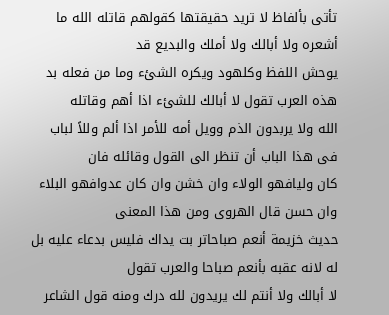تأتى بألفاظ لا تريد حقيقتها كقولهم قاتله الله ما أشعره ولا أبالك ولا أملك والبديع قد
يوحش اللفظ وكلهود ويكره الشئء وما من فعله بد هذه العرب تقول لا أبالك للشئء اذا أهم وقاتله
الله ولا يربدون الذم وويل أمه للأمر اذا ألم وللاً لباب فى هذا الباب أن تنظر الى القول وقائله فان
كان وليافهو الولاء وان خشن وان كان عدوافهو البلاء وان حسن قال الهروى ومن هذا المعنى
حديث خزيمة أنعم صباحاتر بت يداك فليس بدعاء عليه بل له لانه عقبه بأنعم صباحا والعرب تقول
لا أبالك ولا أنتم لك يريدون لله درك ومنه قول الشاعر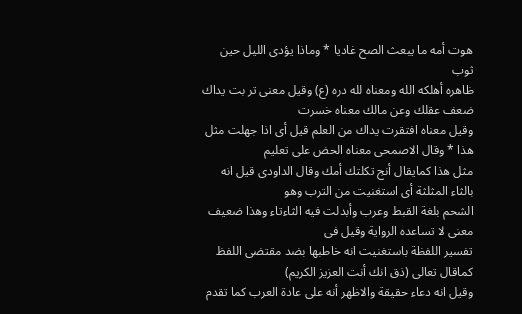هوت أمه ما يبعث الصح غاديا * وماذا يؤدى الليل حين ثوب
ظاهره أهلكه الله ومعناه لله دره (ع) وقيل معنى تر بت يداك ضعف عقلك وعن مالك معناه خسرت
وقيل معناه افتقرت يداك من العلم قيل أى اذا جهلت مثل هذا * وقال الاصمحى معناه الحض على تعليم
مثل هذا كمايقال أنج تكلتك أمك وقال الداودى قيل انه بالثاء المثلثة أى استغنيت من الترب وهو
الشحم بلغة القبط وعرب وأبدلت فيه الثاءتاء وهذا ضعيف معنى لا تساعده الرواية وقيل فى
تفسير اللفظة باستغنيت انه خاطبها بضد مقتضى اللفظ كماقال تعالى (ذق انك أنت العزيز الكريم)
وقيل انه دعاء حقيقة والاظهر أنه على عادة العرب كما تقدم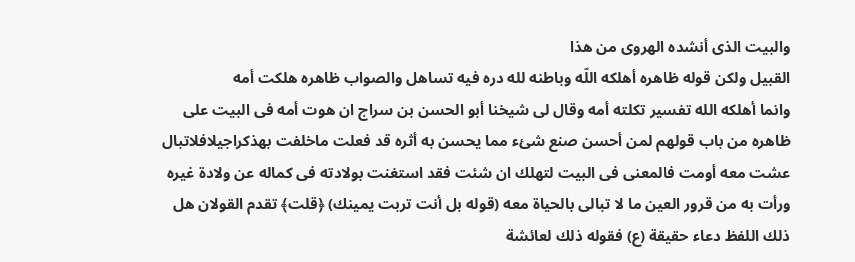والبيت الذى أنشده الهروى من هذا
القبيل ولكن قوله ظاهره أهلكه اللّه وباطنه لله دره فيه تساهل والصواب ظاهره هلكت أمه
وانما أهلكه الله تفسير تكلته أمه وقال لى شيخنا أبو الحسن بن سراج ان هوت أمه فى البيت على
ظاهره من باب قولهم لمن أحسن صنع شئء مما يحسن به أثره قد فعلت ماخلفت بهذكراجيلافلاتبال
عشت معه أومت فالمعنى فى البيت لتهلك ان شئت فقد استغنت بولادته فى كماله عن ولادة غيره
ورأت به من قرور العين ما لا تبالى بالحياة معه (قوله بل أنت تربت يمينك) ﴿قلت﴾ تقدم القولان هل
ذلك اللفظ دعاء حقيقة (ع) فقوله ذلك لعائشة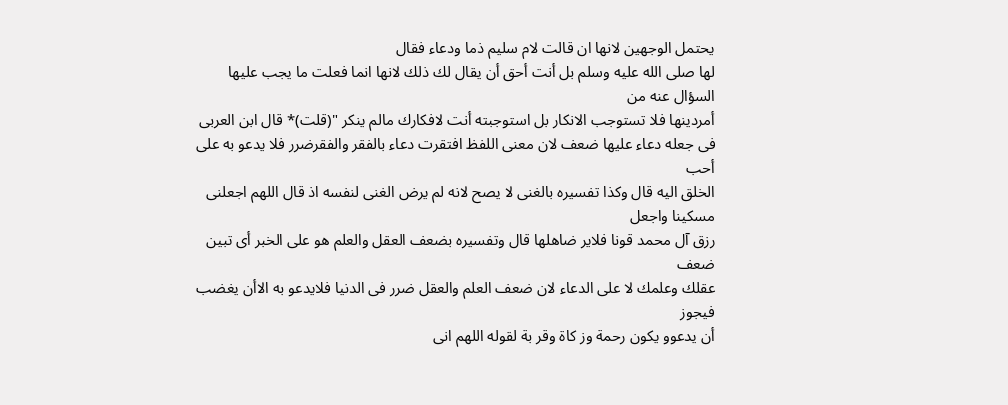يحتمل الوجهين لانها ان قالت لام سليم ذما ودعاء فقال
لها صلى الله عليه وسلم بل أنت أحق أن يقال لك ذلك لانها انما فعلت ما يجب عليها السؤال عنه من
أمردينها فلا تستوجب الانكار بل استوجبته أنت لافكارك مالم ينكر "(قلت)* قال ابن العربى
فى جعله دعاء عليها ضعف لان معنى اللفظ افتقرت دعاء بالفقر والفقرضرر فلا يدعو به على أحب
الخلق اليه قال وكذا تفسيره بالغنى لا يصح لانه لم يرض الغنى لنفسه اذ قال اللهم اجعلنى مسكينا واجعل
رزق آل محمد قونا فلاير ضاهلها قال وتفسيره بضعف العقل والعلم هو على الخبر أى تبين ضعف
عقلك وعلمك لا على الدعاء لان ضعف العلم والعقل ضرر فى الدنيا فلايدعو به الاأن يغضب فيجوز
أن يدعوو يكون رحمة وز كاة وقر بة لقوله اللهم انى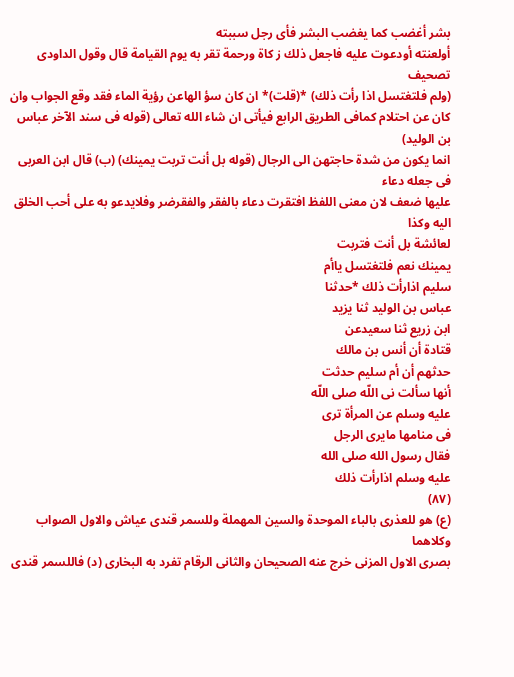بشر أغضب كما يغضب البشر فأى رجل سببته
أولعنته أودعوت عليه فاجعل ذلك ز كاة ورحمة تقر به يوم القيامة قال وقول الداودى تصحيف
(ولم فلتغتسل اذا رأت ذلك) *(قلت)* ان كان سؤ الهاعن رؤية الماء فقد وقع الجواب وان
كان عن احتلام كمافى الطريق الرابع فيأتى ان شاء الله تعالى (قوله فى سند الآخر عباس بن الوليد)
انما يكون من شدة حاجتهن الى الرجال (قوله بل أنت تربت يمينك) (ب) قال ابن العربى فى جعله دعاء
عليها ضعف لان معنى اللفظ افتقرت دعاء بالفقر والفقرضر وفلايدعو به على أحب الخلق اليه وكذا
لعائشة بل أنت فتربت
يمينك نعم فلتغتسل ياأم
سليم اذارأت ذلك *حدثنا
عباس بن الوليد ثنا يزيد
ابن زريع ثنا سعيدعن
قتادة أن أنس بن مالك
حدثهم أن أم سليم حدثت
أنها سألت نى اللّه صلى اللّه
عليه وسلم عن المرأة ترى
فى منامها مايرى الرجل
فقال رسول الله صلى الله
عليه وسلم اذارأت ذلك
(٨٧)
(ع) هو للعذرى بالباء الموحدة والسين المهملة وللسمر قندى عياش والاول الصواب وكلاهما
بصرى الاول المزنى خرج عنه الصحيحان والثانى الرقام تفرد به البخارى (د) فاللسمر قندى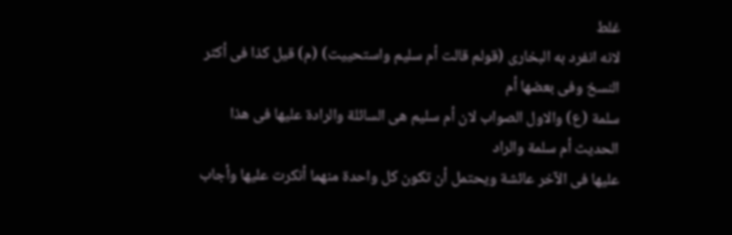غلط
لانه انفرد به البخارى (قولم قالت أم سليم واستحييت) (م) قيل كذا فى أكثر النسخ وفى بعضها أم
سلمة (ع) والاول الصواب لان أم سليم هى السائلة والرادة عليها فى هذا الحديث أم سلمة والراد
عليها فى الآخر عائشة ويحتمل أن تكون كل واحدة منهما أنكرت عليها وأجاب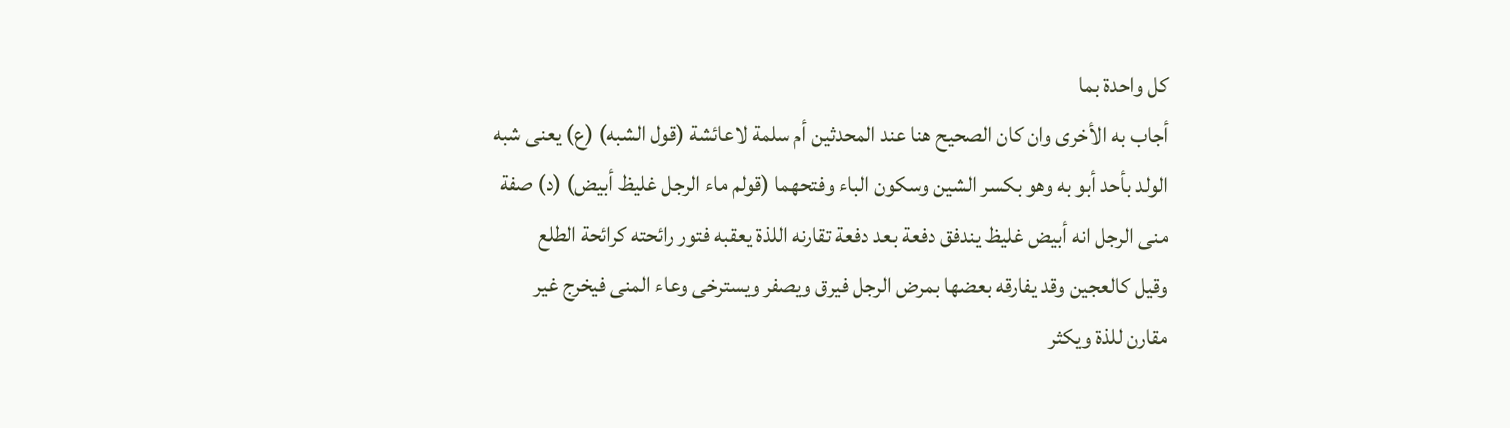كل واحدة بما
أجاب به الأخرى وان كان الصحيح هنا عند المحدثين أم سلمة لاعائشة (قول الشبه) (ع) يعنى شبه
الولد بأحد أبو به وهو بكسر الشين وسكون الباء وفتحهما (قولم ماء الرجل غليظ أبيض) (د) صفة
منى الرجل انه أبيض غليظ يندفق دفعة بعد دفعة تقارنه اللذة يعقبه فتور رائحته كرائحة الطلع
وقيل كالعجين وقد يفارقه بعضها بمرض الرجل فيرق ويصفر ويسترخى وعاء المنى فيخرج غير
مقارن للذة ويكثر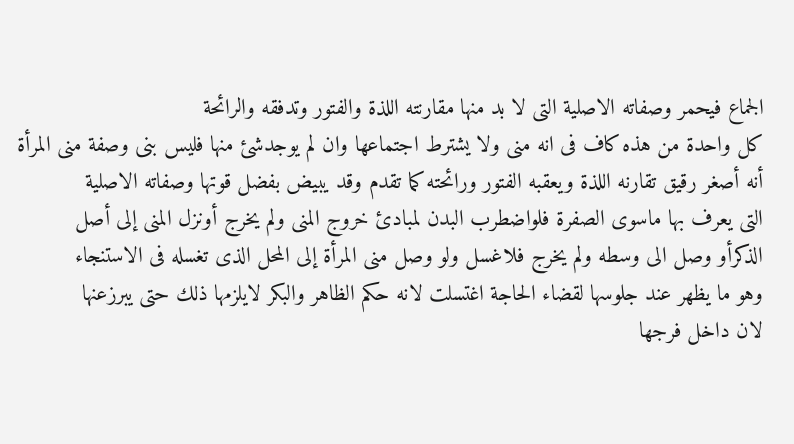الجماع فيحمر وصفاته الاصلية التى لا بد منها مقارنته اللذة والفتور وتدفقه والرائحة
كل واحدة من هذه كاف فى انه منى ولا يشترط اجتماعها وان لم يوجدشئ منها فليس بنى وصفة منى المرأة
أنه أصغر رقيق تقارنه اللذة ويعقبه الفتور ورائحته كما تقدم وقد يبيض بفضل قوتها وصفاته الاصلية
التى يعرف بها ماسوى الصفرة فلواضطرب البدن لمبادئ خروج المنى ولم يخرج أونزل المنى إلى أصل
الذكرأو وصل الى وسطه ولم يخرج فلاغسل ولو وصل منى المرأة إلى المحل الذى تغسله فى الاستنجاء
وهو ما يظهر عند جلوسها لقضاء الحاجة اغتسلت لانه حكم الظاهر والبكر لايلزمها ذلك حتى يبرزعنها
لان داخل فرجها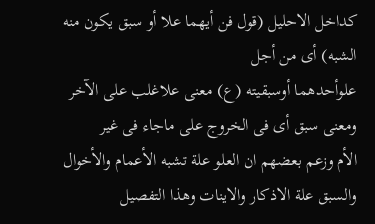كداخل الاحليل (قول فن أيهما علا أو سبق يكون منه الشبه) أى من أجل
علوأحدهما أوسبقيته (ع) معنى علاغلب على الآخر ومعنى سبق أى فى الخروج على ماجاء فى غير
الأم وزعم بعضهم ان العلو علة تشبه الأعمام والأخوال والسبق علة الاذكار والاينات وهذا التفصيل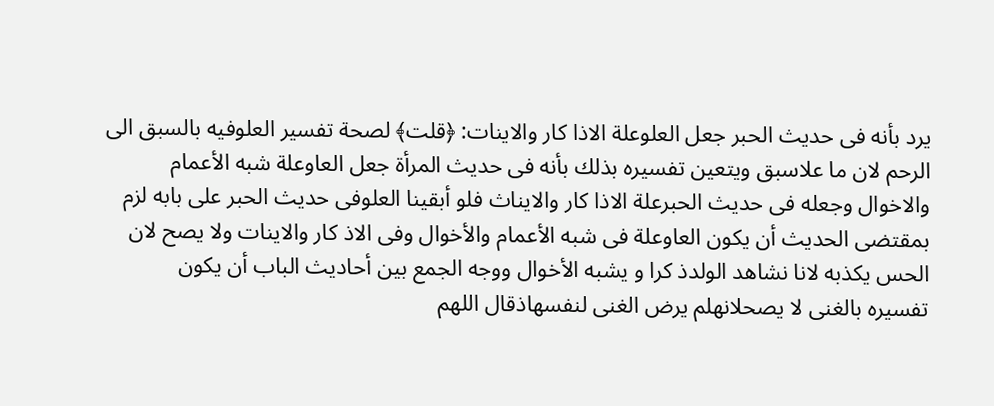يرد بأنه فى حديث الحبر جعل العلوعلة الاذا كار والاينات: ﴿قلت﴾ لصحة تفسير العلوفيه بالسبق الى
الرحم لان ما علاسبق ويتعين تفسيره بذلك بأنه فى حديث المرأة جعل العاوعلة شبه الأعمام
والاخوال وجعله فى حديث الحبرعلة الاذا كار والايناث فلو أبقينا العلوفى حديث الحبر على بابه لزم
بمقتضى الحديث أن يكون العاوعلة فى شبه الأعمام والأخوال وفى الاذ كار والاينات ولا يصح لان
الحس يكذبه لانا نشاهد الولدذ كرا و يشبه الأخوال ووجه الجمع بين أحاديث الباب أن يكون
تفسیره بالغنى لا يصحلانهلم يرض الغنى لنفسهاذقال اللهم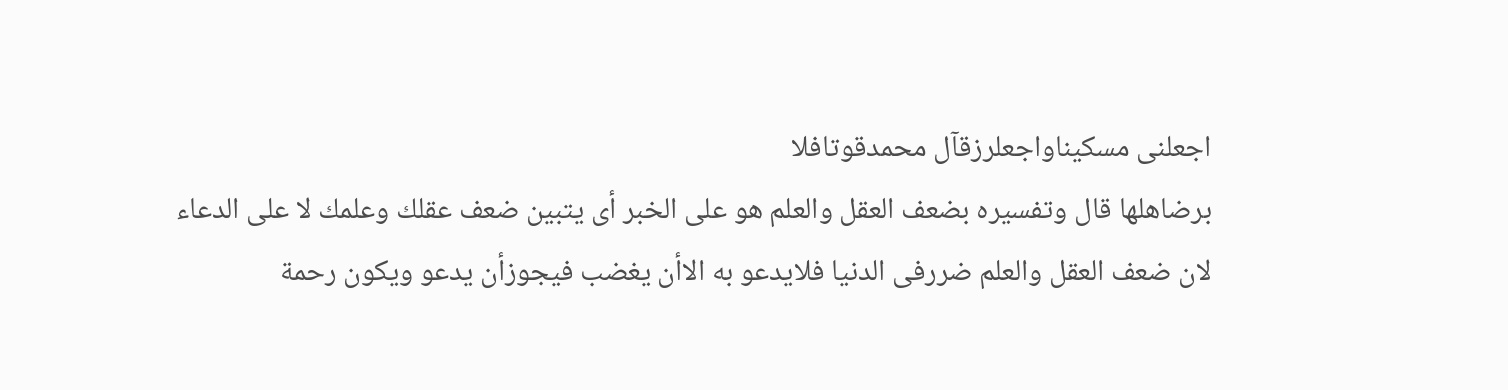اجعلنى مسكيناواجعلرزقآل محمدقوتافلا
برضاهلها قال وتفسيره بضعف العقل والعلم هو على الخبر أى يتبين ضعف عقلك وعلمك لا على الدعاء
لان ضعف العقل والعلم ضررفى الدنيا فلايدعو به الاأن يغضب فيجوزأن يدعو ويكون رحمة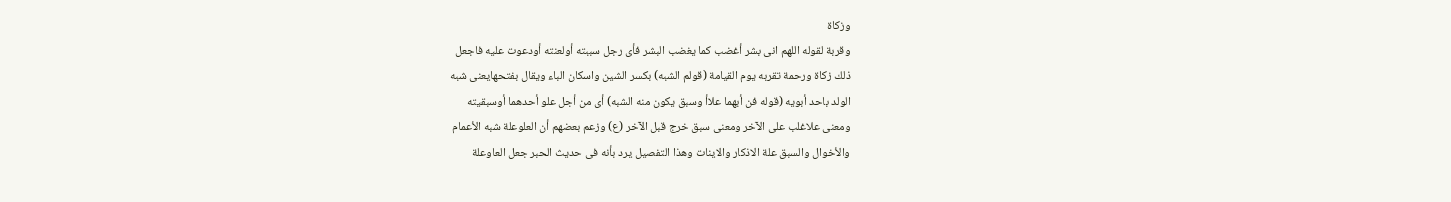وزكاة
وقربة لقوله اللهم انى بشر أغضب كما يغضب البشر فأى رجل سببته أولعنته أودعوت عليه فاجعل
ذلك زكاة ورحمة تقربه يوم القيامة (قولم الشبه) بكسر الشين واسكان الباء ويقال بفتحهايعنى شبه
الولد باحد أبويه (قوله فن أبهما علاأ وسبق يكون منه الشبه) أى من أجل علو أحدهما أوسبقيته
ومعنى علاغلب على الآخر ومعنى سبق خرج قبل الآخر (ع) وزعم بعضهم أن العلوعلة شبه الأعمام
والأخوال والسبق علة الاذكار والاينات وهذا التفصيل يرد بأنه فى حديث الحبر جعل العاوعلة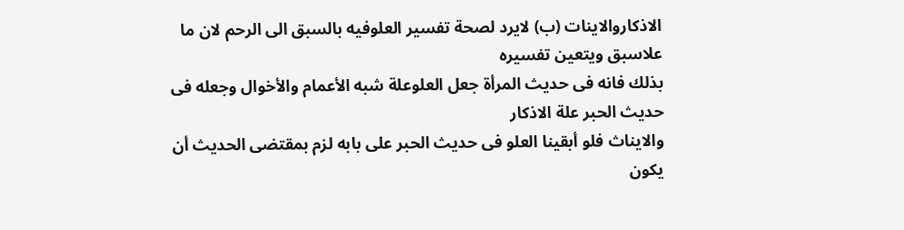الاذكاروالاينات (ب) لايرد لصحة تفسير العلوفيه بالسبق الى الرحم لان ما علاسبق ويتعين تفسيره
بذلك فانه فى حديث المرأة جعل العلوعلة شبه الأعمام والأخوال وجعله فى حديث الحبر علة الاذكار
والايناث فلو أبقينا العلو فى حديث الحبر على بابه لزم بمقتضى الحديث أن يكون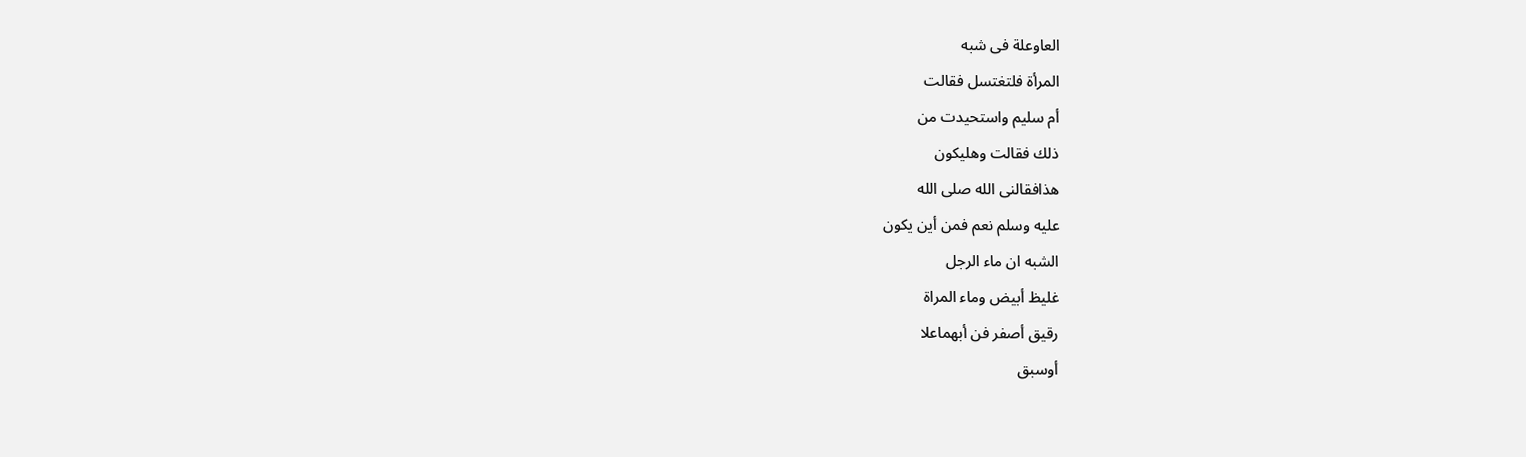العاوعلة فى شبه
المرأة فلتغتسل فقالت
أم سليم واستحيدت من
ذلك فقالت وهلیکون
هذافقالنی الله صلى الله
عليه وسلم نعم فمن أين يكون
الشبه ان ماء الرجل
غليظ أبيض وماء المراة
رقيق أصفر فن أبهماعلا
أوسبق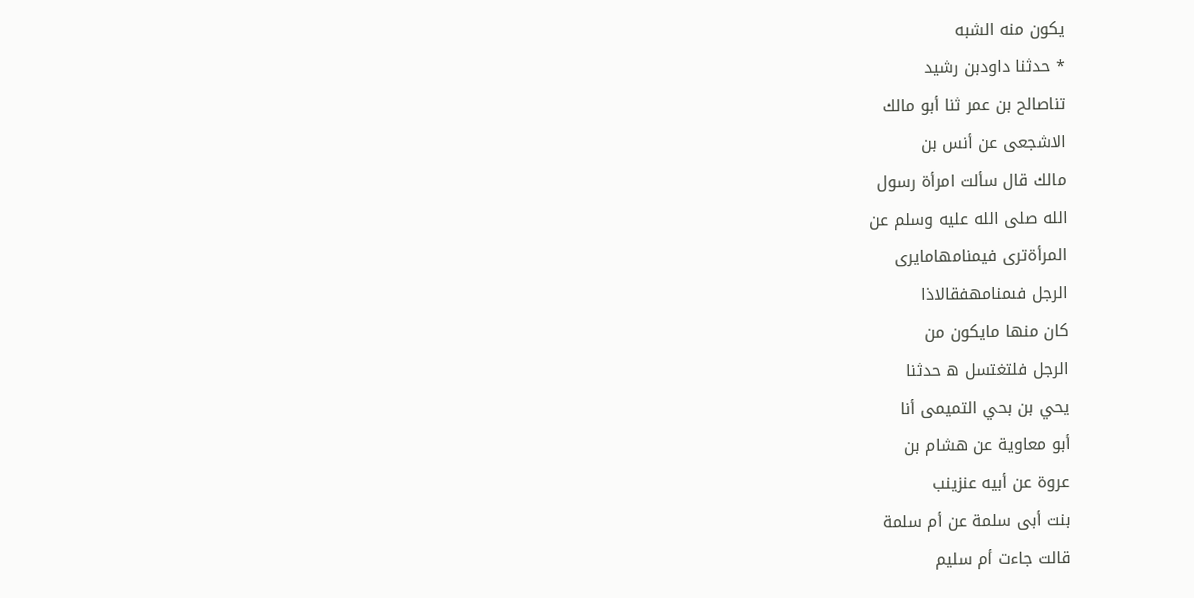يكون منه الشبه
* حدثنا داودبن رشيد
تناصالح بن عمر ثنا أبو مالك
الاشجعى عن أنس بن
مالك قال سألت امرأة رسول
الله صلى الله عليه وسلم عن
المرأةتری فیمنامهامایری
الرجل فىمنامهفقالاذا
كان منها مايكون من
الرجل فلتغتسل ھ حدثنا
يحي بن بحي التميمى أنا
أبو معاوية عن هشام بن
عروة عن أبيه عنزينب
بنت أبى سلمة عن أم سلمة
قالت جاءت أم سليم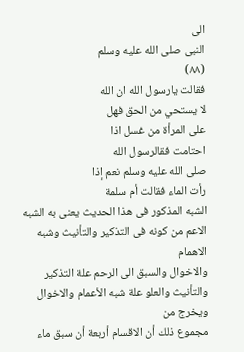الى
النبى صلى الله عليه وسلم
(٨٨)
فقالت يارسول الله ان الله
لا يستحي من الحق فهل
على المرأة من غسل اذا
احتامت فقالرسول الله
صلى الله عليه وسلم نعم إذا
رأت الماء فقالت أم سلمة
الشبه المذكور فى هذا الحديث يعنى به الشبه الاعم من كونه فى التذكير والتأنيث وشبه الاهمام
والاخوال والسبق الى الرحم علة التذكير والتأنيث والعلو علة شبه الأعمام والاخوال ويخرج من
مجموع ذلك أن الاقسام أربعة أن سبق ماء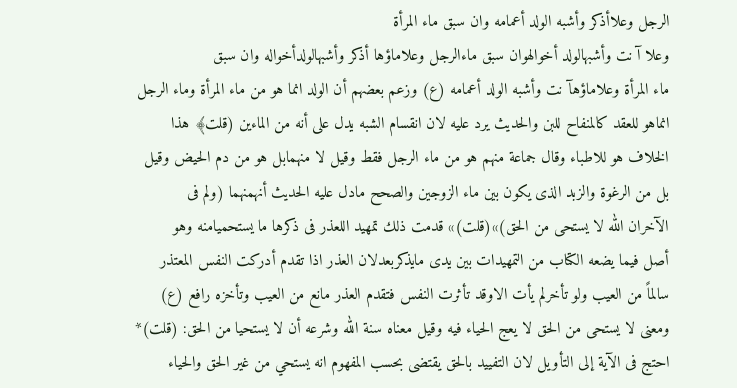الرجل وعلاأذكر وأشبه الولد أعمامه وان سبق ماء المرأة
وعلا آ نت وأشبهالولد أخوالهوان سبق ماءالرجل وعلاماؤها أذكر وأشبهالولدأخواله وان سبق
ماء المرأة وعلاماؤهآ نت وأشبه الولد أعمامه (ع) وزعم بعضهم أن الولد انما هو من ماء المرأة وماء الرجل
انماهو للعقد كالمنفاح للبن والحديث يرد عليه لان انقسام الشبه يدل على أنه من الماءين (قلت﴾ هذا
الخلاف هو للاطباء وقال جماعة منهم هو من ماء الرجل فقط وقيل لا منهمابل هو من دم الحيض وقيل
بل من الرغوة والزبد الذى يكون بين ماء الزوجين والصحح مادل عليه الحديث أنهمنهما (ولم فى
الآخران الله لا يستحى من الحق)»(قلت)» قدمت ذلك تمهيد اللعذر فى ذكرها ما يستحميامنه وهو
أصل فيما يضعه الكتاب من التمهيدات بين يدى مايذكربعدلان العذر اذا تقدم أدركت النفس المعتذر
سالماً من العيب ولو تأخرلم يأت الاوقد تأثرت النفس فتقدم العذر مانع من العيب وتأخزه رافع (ع)
ومعنى لا يستحى من الحق لا يعج الحياء فيه وقيل معناه سنة الله وشرعه أن لا يستحيا من الحق: (قلت)*
احتج فى الآية إلى التأويل لان التفييد بالحق يقتضى بحسب المفهوم انه يستحي من غير الحق والحياء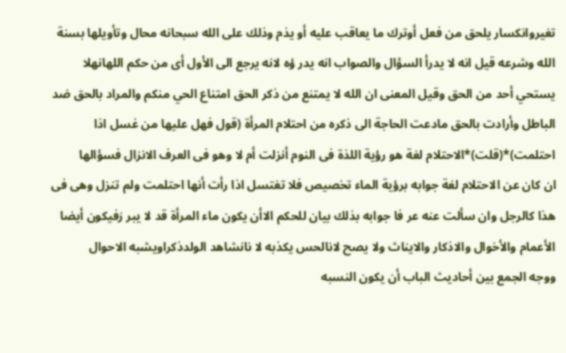تغيروانكسار يلحق من فعل أوترك ما يعاقب عليه أو يذم وذلك على الله سبحانه محال وتأويلها بسنة
الله وشرعه قيل انه لا يدرأ السؤال والصواب انه يدر ؤه لانه يرجع الى الأول أى من حكم اللهانهلا
يستحي أحد من الحق وقيل المعنى ان الله لا يمتنع من ذكر الحق امتناع الحي منكم والمراد بالحق ضد
الباطل وأرادت بالحق مادعت الحاجة الى ذكره من احتلام المرأة (قول فهل عليها من غسل اذا
احتلمت)*(قلت)*الاحتلام لغة هو رؤية اللذة فى النوم أنزلت أم لا وهو فى العرف الانزال فسؤالها
ان كان عن الاحتلام لغة جوابه برؤية الماء تخصيص فلا تغتسل اذا رأت أنها احتلمت ولم تنزل وهى فى
هذا كالرجل وان سألت عنه عر فا جوابه بذلك بيان للحكم الاأن يكون ماء المرأة قد لا يبر زفيكون أيضا
الأعمام والأخوال والاذكار والايناث ولا يصح لانالحس يكذبه لا نانشاهد الولدذكراويشبه الاحوال
ووجه الجمع بين أحاديث الباب أن يكون النسبه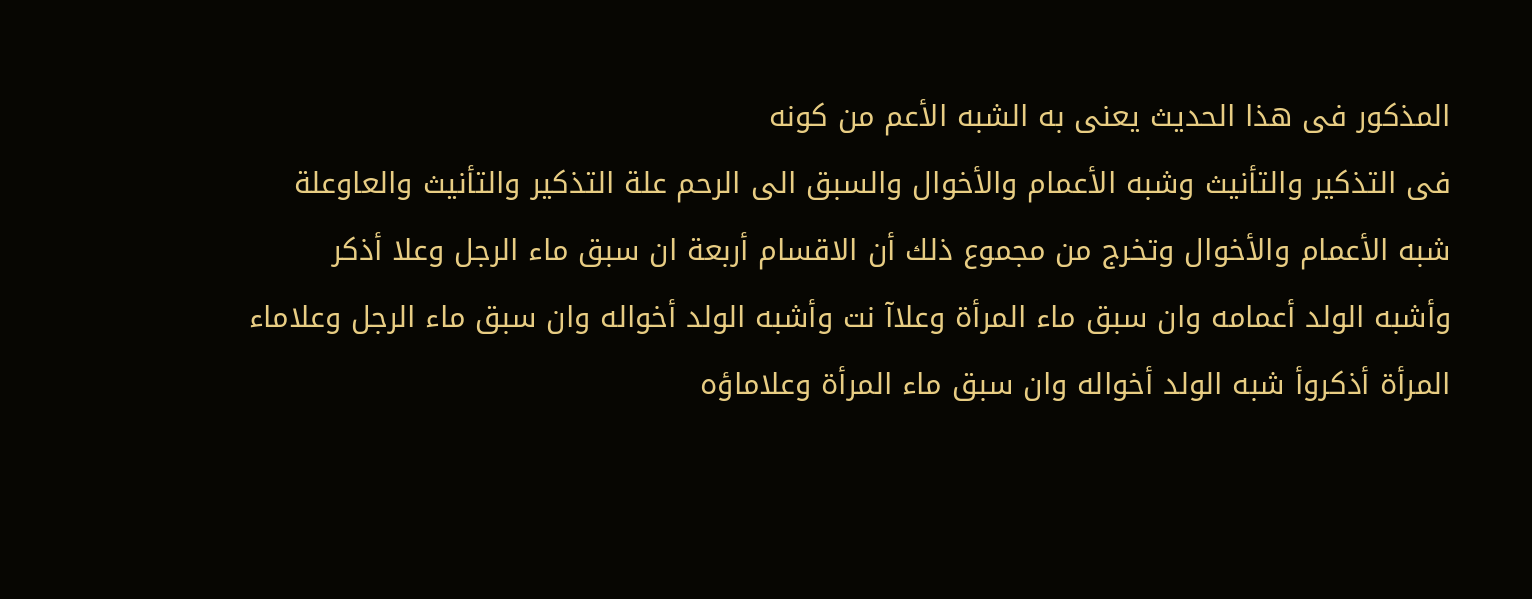المذكور فى هذا الحديث يعنى به الشبه الأعم من كونه
فى التذكير والتأنيث وشبه الأعمام والأخوال والسبق الى الرحم علة التذكير والتأنيث والعاوعلة
شبه الأعمام والأخوال وتخرج من مجموع ذلك أن الاقسام أربعة ان سبق ماء الرجل وعلا أذكر
وأشبه الولد أعمامه وان سبق ماء المرأة وعلاآ نت وأشبه الولد أخواله وان سبق ماء الرجل وعلاماء
المرأة أذكروأ شبه الولد أخواله وان سبق ماء المرأة وعلاماؤه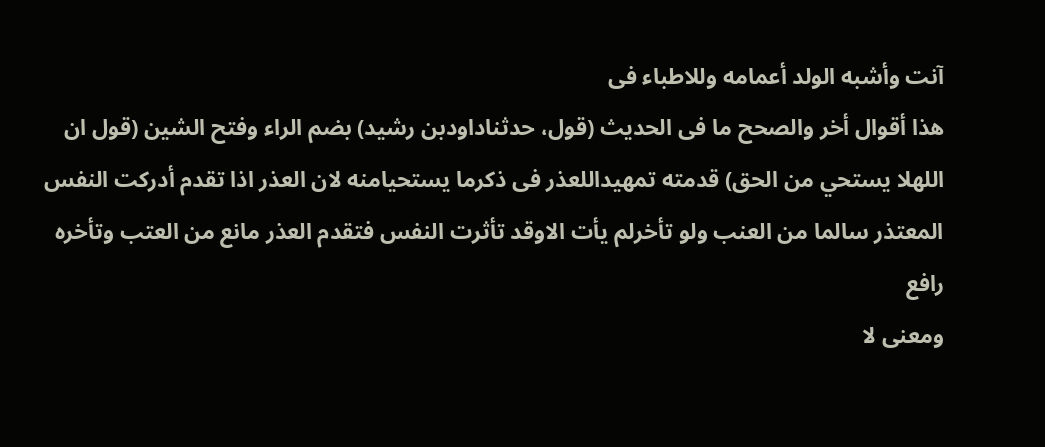آنت وأشبه الولد أعمامه وللاطباء فى
هذا أقوال أخر والصحح ما فى الحديث (قول، حدثناداودبن رشيد) بضم الراء وفتح الشين (قول ان
اللهلا يستحي من الحق) قدمته تمهيداللعذر فى ذكرما يستحيامنه لان العذر اذا تقدم أدركت النفس
المعتذر سالما من العنب ولو تأخرلم يأت الاوقد تأثرت النفس فتقدم العذر مانع من العتب وتأخره رافع
ومعنى لا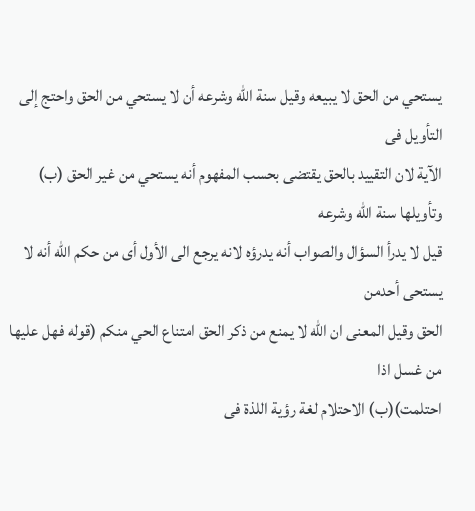يستحي من الحق لا يبيعه وقيل سنة الله وشرعه أن لا يستحي من الحق واحتج إلى التأويل فى
الآية لان التقييد بالحق يقتضى بحسب المفهوم أنه يستحي من غير الحق (ب) وتأويلها سنة الله وشرعه
قيل لا يدرأ السؤال والصواب أنه يدرؤه لانه يرجع الى الأول أى من حكم الله أنه لا يستحى أحدمن
الحق وقيل المعنى ان الله لا يمنع من ذكر الحق امتناع الحي منكم (قوله فهل عليها من غسل اذا
احتلمت)(ب) الاحتلام لغة رؤية اللذة فى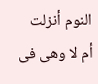النوم أنزلت أم لا وهى فى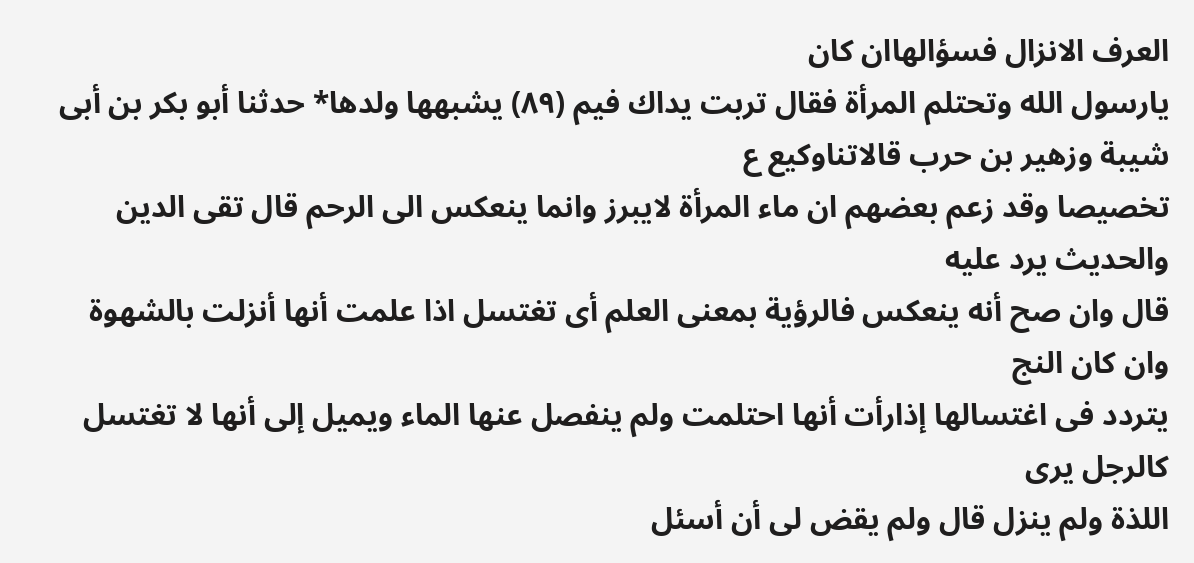العرف الانزال فسؤالهاان كان
يارسول الله وتحتلم المرأة فقال تربت يداك فيم (٨٩) يشبهها ولدها* حدثنا أبو بكر بن أبى شيبة وزهير بن حرب قالاتناوكيع ع
تخصيصا وقد زعم بعضهم ان ماء المرأة لايبرز وانما ينعكس الى الرحم قال تقى الدين والحديث يرد عليه
قال وان صح أنه ينعكس فالرؤية بمعنى العلم أى تغتسل اذا علمت أنها أنزلت بالشهوة وان كان النج
يتردد فى اغتسالها إذارأت أنها احتلمت ولم ينفصل عنها الماء ويميل إلى أنها لا تغتسل كالرجل يرى
اللذة ولم ينزل قال ولم يقض لى أن أسئل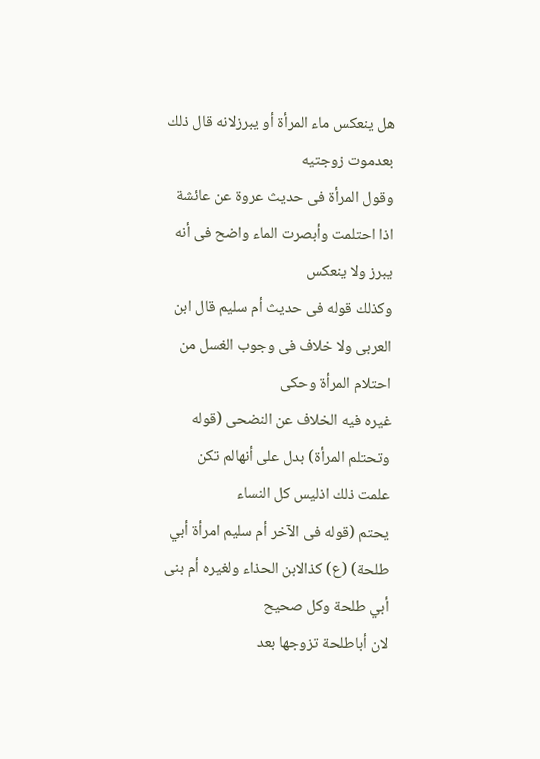هل ينعكس ماء المرأة أو يبرزلانه قال ذلك بعدموت زوجتيه
وقول المرأة فى حديث عروة عن عائشة اذا احتلمت وأبصرت الماء واضح فى أنه يبرز ولا ينعكس
وكذلك قوله فى حديث أم سليم قال ابن العربى ولا خلاف فى وجوب الغسل من احتلام المرأة وحكى
غيره فيه الخلاف عن النضحى (قوله وتحتلم المرأة) بدل على أنهالم تكن علمت ذلك اذليس كل النساء
يحتم (قوله فى الآخر أم سليم امرأة أبي طلحة) (ع) كذالابن الحذاء ولغيره أم بنى أبي طلحة وكل صحيح
لان أباطلحة تزوجها بعد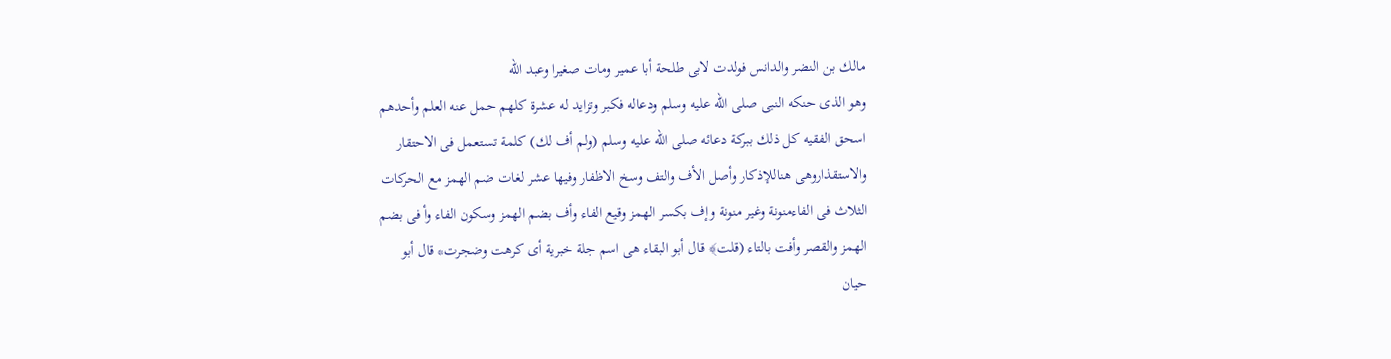مالك بن النضر والدانس فولدت لابى طلحة أبا عمير ومات صغيرا وعبد الله
وهو الذى حنكه النبى صلى الله عليه وسلم ودعاله فكبر وتزايد له عشرة كلهم حمل عنه العلم وأحدهم
اسحق الفقيه كل ذلك ببركة دعائه صلى الله عليه وسلم (ولم أف لك) كلمة تستعمل فى الاحتقار
والاستقذاروهى هناللإذكار وأصل الأف والتف وسخ الاظفار وفيها عشر لغات ضم الهمز مع الحركات
الثلاث فى الفاءمنونة وغير منونة وإف بكسر الهمز وقيع الفاء وأف بضم الهمز وسكون الفاء وأ فى بضم
الهمز والقصر وأفت بالتاء (قلت﴾ قال أبو البقاء هى اسم جلة خبرية أى كرهت وضجرت* قال أبو
حيان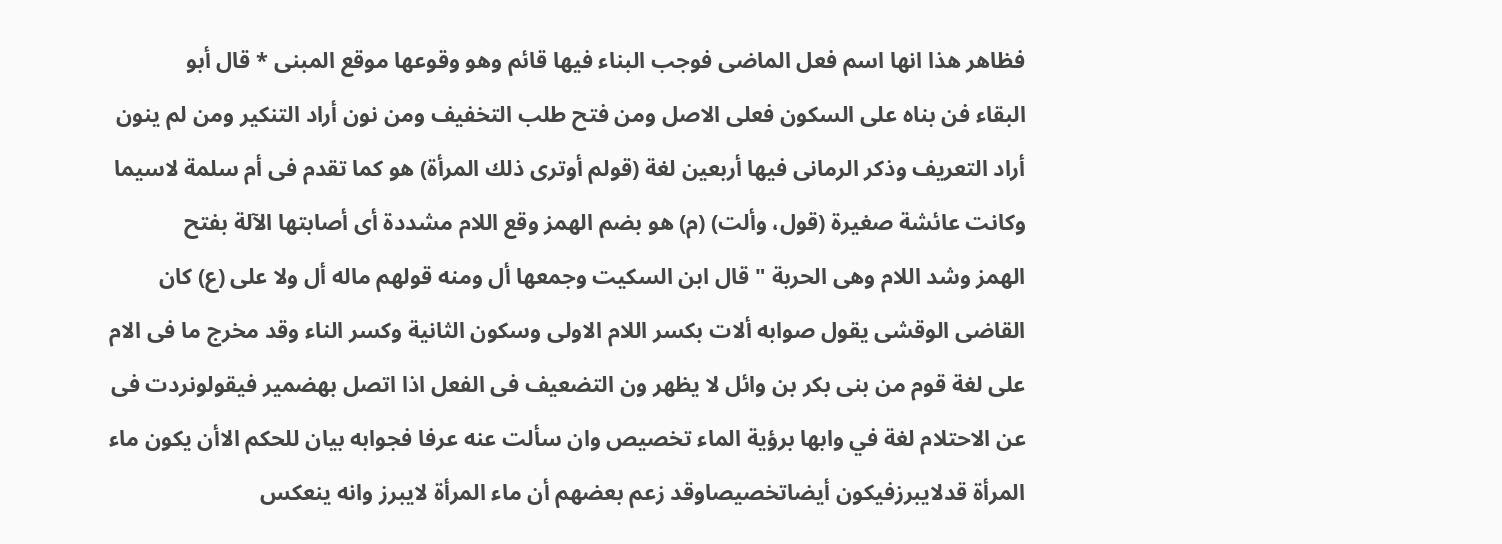فظاهر هذا انها اسم فعل الماضى فوجب البناء فيها قائم وهو وقوعها موقع المبنى * قال أبو
البقاء فن بناه على السكون فعلى الاصل ومن فتح طلب التخفيف ومن نون أراد التنكير ومن لم ينون
أراد التعريف وذكر الرمانى فيها أربعين لغة (قولم أوترى ذلك المرأة) هو كما تقدم فى أم سلمة لاسيما
وكانت عائشة صغيرة (قول، وألت) (م) هو بضم الهمز وقع اللام مشددة أى أصابتها الآلة بفتح
الهمز وشد اللام وهى الحربة " قال ابن السكيت وجمعها أل ومنه قولهم ماله أل ولا على (ع) كان
القاضى الوقشى يقول صوابه ألات بكسر اللام الاولى وسكون الثانية وكسر الناء وقد مخرج ما فى الام
على لغة قوم من بنى بكر بن وائل لا يظهر ون التضعيف فى الفعل اذا اتصل بهضمير فيقولونردت فى
عن الاحتلام لغة في وابها برؤية الماء تخصيص وان سألت عنه عرفا فجوابه بيان للحكم الاأن يكون ماء
المرأة قدلايبرزفيكون أيضاتخصيصاوقد زعم بعضهم أن ماء المرأة لايبرز وانه ينعكس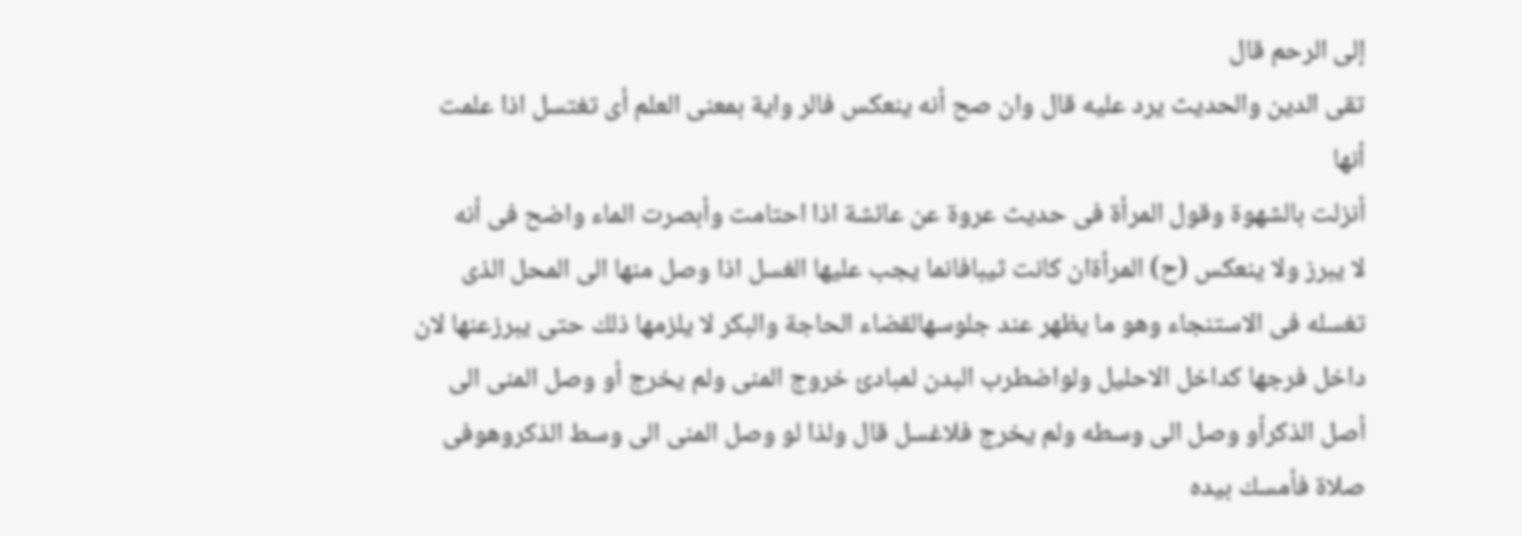إلى الرحم قال
تقى الدين والحديث يرد عليه قال وان صح أنه ينعكس فالر واية بمعنى العلم أى تغتسل اذا علمت أنها
أنزلت بالشهوة وقول المرأة فى حديث عروة عن عائشة اذا احتامت وأبصرت الماء واضح فى أنه
لا يبرز ولا ينعكس (ح) المرأةان كانت ثيبافانما يجب عليها الغسل اذا وصل منها الى المحل الذى
تغسله فى الاستنجاء وهو ما يظهر عند جلوسهالقضاء الحاجة والبكر لا يلزمها ذلك حتى يبرزعنها لان
داخل فرجها كداخل الاحليل ولواضطرب البدن لمبادئ خروج المنى ولم يخرج أو وصل المنى الى
أصل الذكرأو وصل الى وسطه ولم يخرج فلاغسل قال ولذا لو وصل المنى الى وسط الذكروهوفى
صلاة فأمسك بيده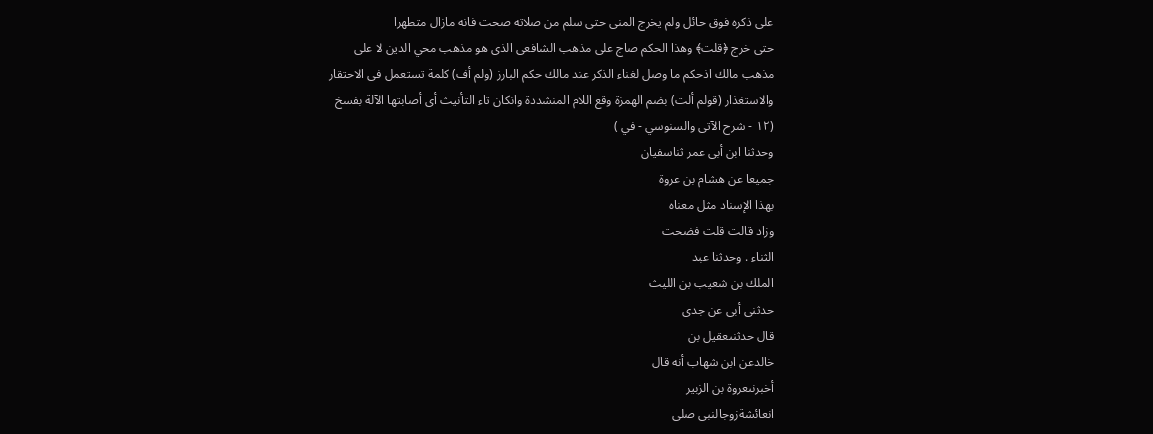على ذكره فوق حائل ولم يخرج المنى حتى سلم من صلاته صحت فانه مازال متطهرا
حتى خرج ﴿قلت﴾ وهذا الحكم صاج على مذهب الشافعى الذى هو مذهب محي الدين لا على
مذهب مالك اذحكم ما وصل لغناء الذكر عند مالك حكم البارز (ولم أف) كلمة تستعمل فى الاحتقار
والاستغذار (قولم ألت) بضم الهمزة وقع اللام المنشددة وانكان تاء التأنيث أى أصابتها الآلة بفسخ
(١٢ - شرح الآتى والسنوسي - في )
وحدثنا ابن أبى عمر ثناسفيان
جميعا عن هشام بن عروة
بهذا الإسناد مثل معناه
وزاد قالت قلت فضحت
الثناء . وحدثنا عبد
الملك بن شعيب بن الليث
حدثنى أبى عن جدى
قال حدثنىعقيل بن
خالدعن ابن شهاب أنه قال
أخبرنىعروة بن الزبير
انعائشةزوجالنبى صلى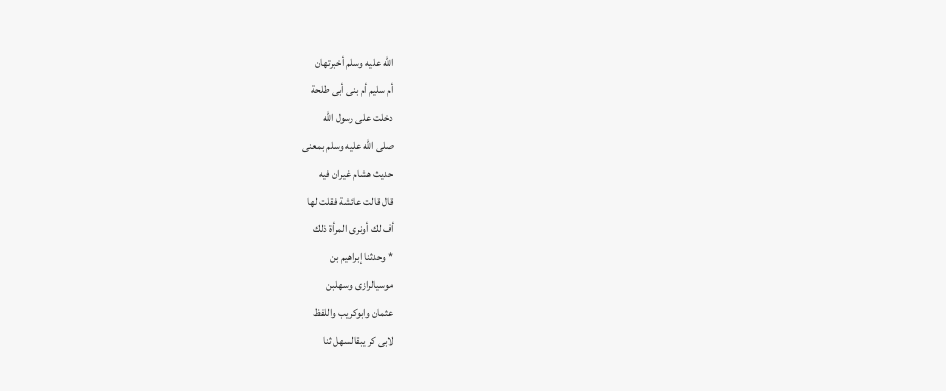الله عليه وسلم أخبرتهان
أم سليم أم بنى أبى طلحة
دخلت على رسول الله
صلى الله عليه وسلم بمعنى
حديث هشام غيران فيه
قال قالت عائشة فقلت لها
أف لك أونرى المرأة ذلك
* وحدثنا إبراهيم بن
موسیالرازى وسهلبن
عثمان وابوكريب واللفظ
لابی کر یبقالسهل ثنا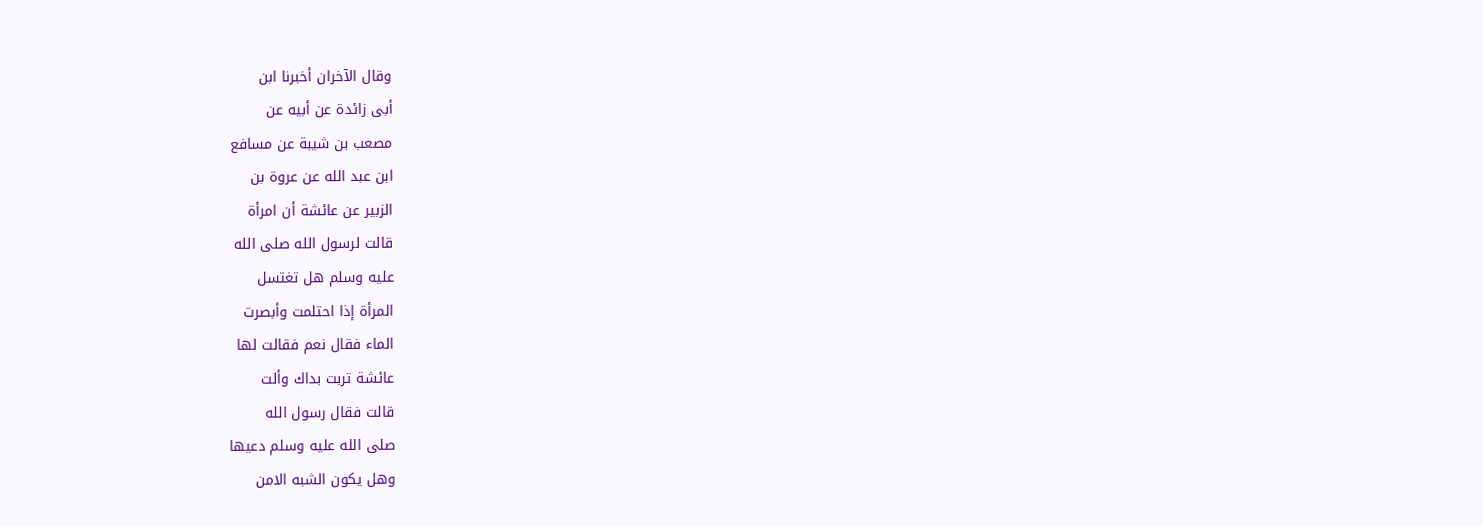وقال الآخران أخبرنا ابن
أبى زائدة عن أبيه عن
مصعب بن شيبة عن مسافع
ابن عبد الله عن عروة بن
الزبير عن عائشة أن امرأة
قالت لرسول الله صلى الله
عليه وسلم هل تغتسل
المرأة إذا احتلمت وأبصرت
الماء فقال نعم فقالت لها
عائشة تربت بداك وألت
قالت فقال رسول الله
صلى الله عليه وسلم دعيها
وهل يكون الشبه الامن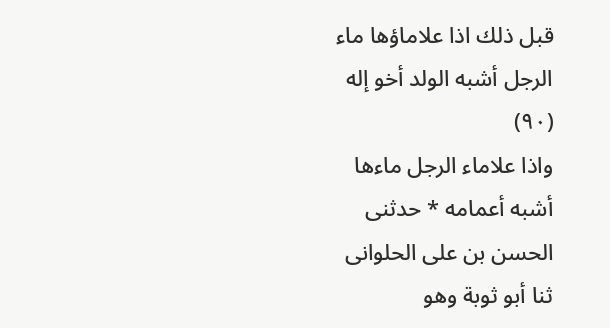قبل ذلك اذا علاماؤها ماء
الرجل أشبه الولد أخو إله
(٩٠)
واذا علاماء الرجل ماءها
أشبه أعمامه * حدثنى
الحسن بن على الحلوانى
ثنا أبو ثوبة وهو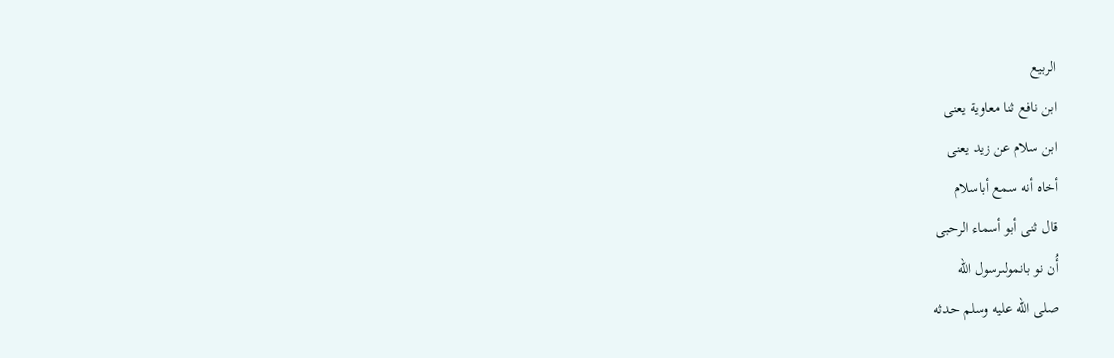الربيع
ابن نافع ثنا معاوية يعنى
ابن سلام عن زيد يعنى
أخاه أنه سمع أباسلام
قال ثنى أبو أسماء الرحبى
أُن نو بانمولىرسول الله
صلى الله عليه وسلم حدثه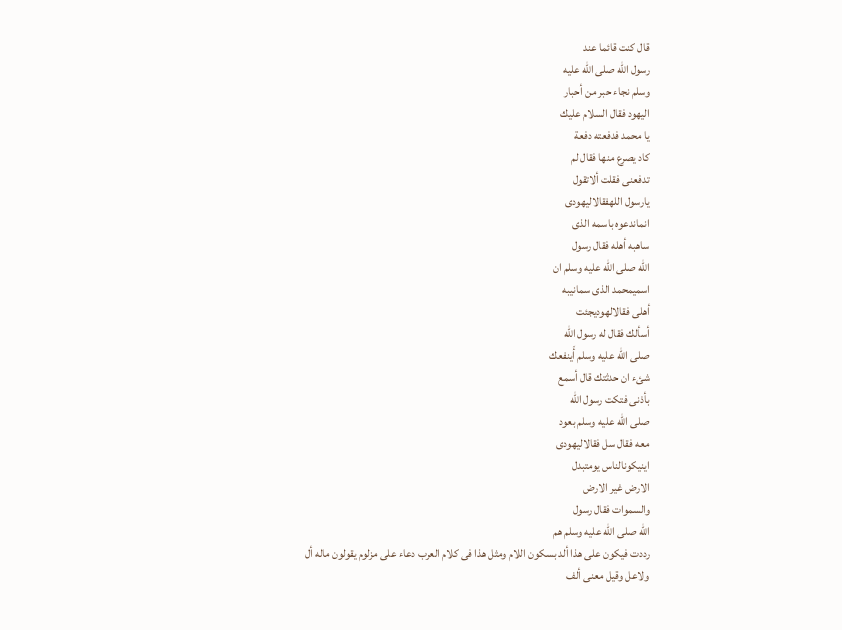قال كنت قائما عند
رسول الله صلى الله عليه
وسلم نجاء حبر من أحبار
اليهود فقال السلام عليك
يا محمد فدفعته دفعة
كاد يصرع منها فقال لم
تدفعنى فقلت ألاتقول
يارسول اللهفقالاليهودى
انماندعوه باسمه الذى
ساهبه أهله فقال رسول
الله صلى الله عليه وسلم ان
اسمیمحمد الذی سمانیبه
أهلى فقالالهودیجئت
أسألك فقال له رسول الله
صلى الله عليه وسلم أَينفعك
شئء ان حدثتك قال أسمع
بأذنی فتكت رسول الله
صلى الله عليه وسلم بعود
معه فقال سل فقالاليهودى
اینیکونالناس يومتبدل
الارض غير الارض
والسموات فقال رسول
الله صلى الله عليه وسلم هم
رددت فيكون على هذا ألد بسكون اللام ومثل هذا فى كلام العرب دعاء على مزلوم يقولون ماله أل
ولاعل وقيل معنى ألف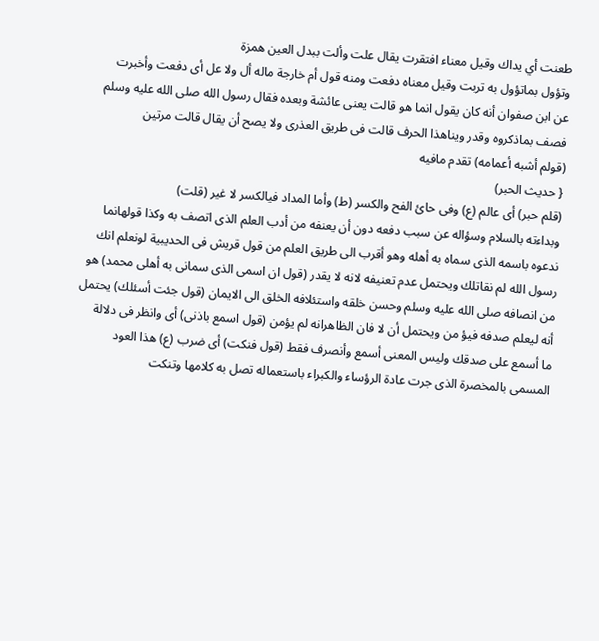طعنت أي يداك وقيل معناء افتقرت يقال علت وألت ببدل العين همزة
وتؤول بماتؤول به تربت وقيل معناه دفعت ومنه قول أم خارجة ماله أل ولا عل أى دفعت وأخبرت
عن ابن صفوان أنه كان يقول انما هو قالت يعنى عائشة وبعده فقال رسول الله صلى الله عليه وسلم
فصف بماذكروه وقدر ويناهذا الحرف قالت فى طريق العذرى ولا يصح أن يقال قالت مرتين
(قولم أشبه أعمامه) تقدم مافيه
{ حديث الحبر)
(قلم حبر) أى عالم (ع) وفى حائ الفح والكسر (ط) وأما المداد فيالكسر لا غير (قلت)
وبداءته بالسلام وسؤاله عن سبب دفعه دون أن يعنفه من أدب العلم الذى اتصف به وكذا قولهانما
ندعوه باسمه الذى سماه به أهله وهو أقرب الى طريق العلم من قول قريش فى الحديبية لونعلم انك
رسول الله لم نقاتلك ويحتمل عدم تعنيفه لانه لا يقدر (قول ان اسمى الذى سمانى به أهلى محمد) هو
من انصافه صلى الله عليه وسلم وحسن خلقه واستئلافه الخلق الى الايمان (قول جئت أسئلك) يحتمل
أنه ليعلم صدفه فيؤ من ويحتمل أن لا فان الظاهرانه لم يؤمن (قول اسمع باذنى) أى وانظر فى دلالة
ما أسمع على صدقك وليس المعنى أسمع وأنصرف فقط (قول فنكت) أى ضرب (ع) هذا العود
المسمى بالمخصرة الذى جرت عادة الرؤساء والكبراء باستعماله تصل به كلامها وتنكت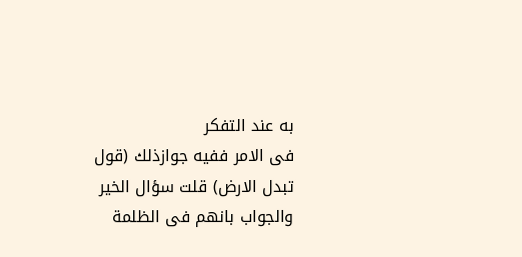به عند التفكر
فى الامر ففيه جوازذلك (قول تبدل الارض) قلت سؤال الخير والجواب بانهم فى الظلمة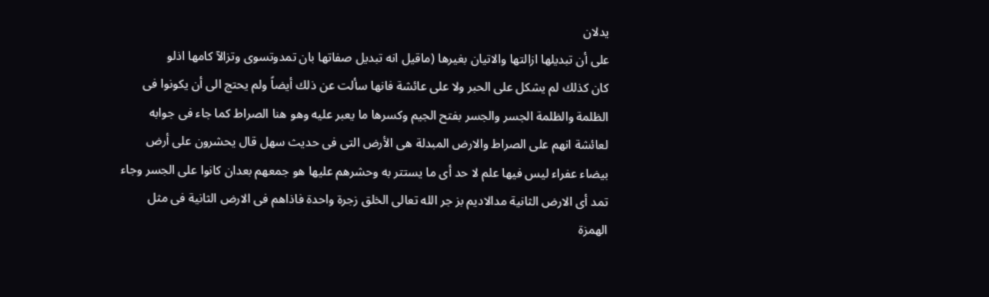يدلان
على أن تبديلها ازالتها والاتيان بغيرها (ماقيل انه تبديل صفاتها بان تمدوتسوى وتزالآ كامها اذلو
كان كذلك لم يشكل على الحبر ولا على عائشة فانها سألت عن ذلك أيضاً ولم يحتج الى أن يكونوا فى
الظلمة والظلمة الجسر والجسر بفتح الجيم وكسرها ما يعبر عليه وهو هنا الصراط كما جاء فى جوابه
لعائشة انهم على الصراط والارض المبدلة هى الأرض التى فى حديث سهل قال يحشرون على أرض
بيضاء عفراء ليس فيها علم لا حد أى ما يستتر به وحشرهم عليها هو جمعهم بعدان كانوا على الجسر وجاء
تمد أى الارض الثانية مدالاديم بز جر الله تعالى الخلق زجرة واحدة فاذاهم فى الارض الثانية فى مثل
الهمزة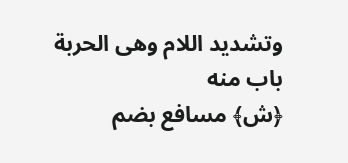وتشديد اللام وهى الحربة
باب منه
﴿ش﴾ مسافع بضم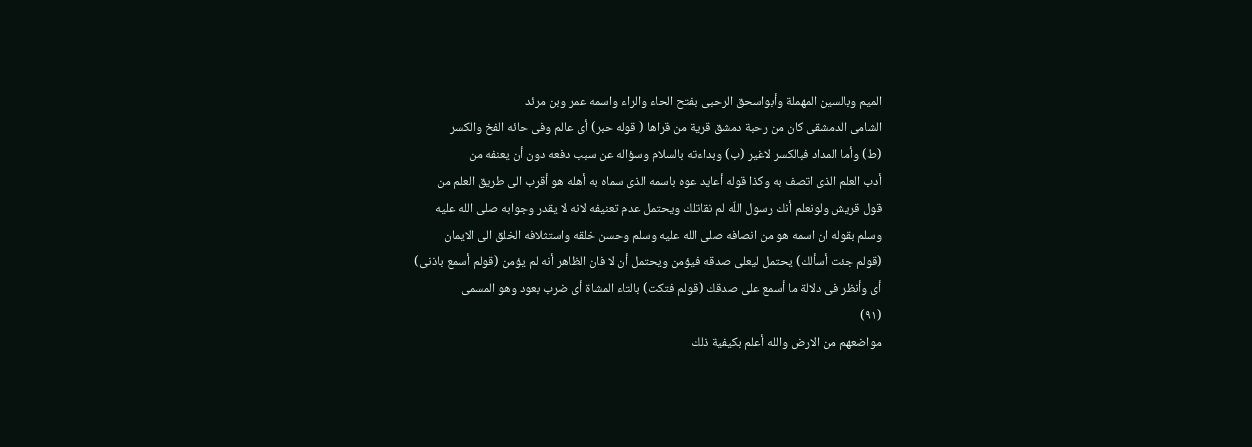الميم وبالسين المهملة وأبواسحق الرحبى بفتح الحاء والراء واسمه عمر وبن مرئد
الشامى الدمشقى كان من رحبة دمشق قرية من قراها ( قوله حبر) أى عالم وفى حائه الفخ والكسر
(ط) وأما المداد فبالكسر لاغير (ب) وبداءته بالسلام وسؤاله عن سبب دفعه دون أن يعنفه من
أدب العلم الذى اتصف به وكذا قوله أعايد عوه باسمه الذى سماه به أهله هو أقرب الى طريق العلم من
قول قريش ولونعلم أنك رسول اللّه لم نقاتلك ويحتمل عدم تعنيفه لانه لا يقدر وجوابه صلى الله عليه
وسلم بقوله ان اسمه هو من انصافه صلى الله عليه وسلم وحسن خلقه واستثلافه الخلق الى الايمان
(قولم جئت أسألك) يحتمل ليعلى صدقه فيؤمن ويحتمل أن لا فان الظاهر أنه لم يؤمن (قولم أسمع باذنى)
أى وأنظر فى دلالة ما أسمع على صدقك (قولم فتكت) بالتاء المشاة أى ضرب بعود وهو المسمى
(٩١)
مواضعهم من الارض والله أعلم بكيفية ذلك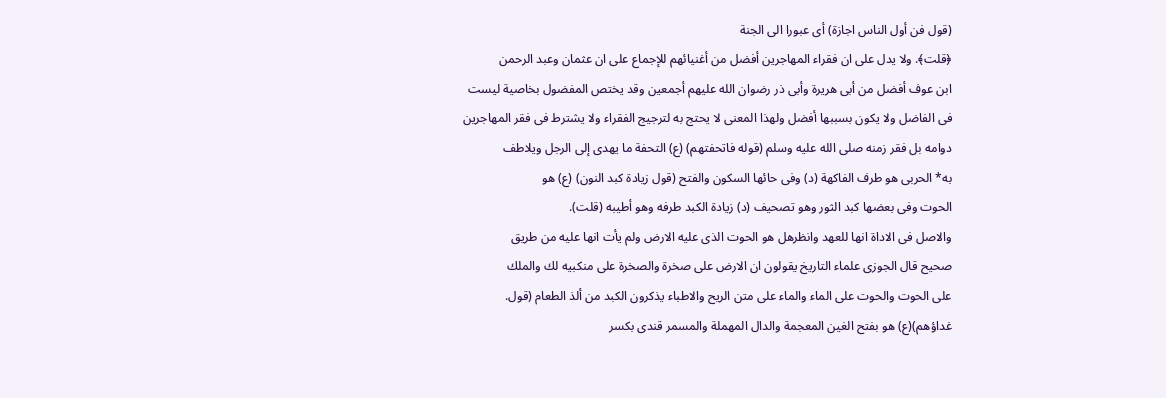(قول فن أول الناس اجازة) أى عبورا الى الجنة
﴿قلت﴾. ولا يدل على ان فقراء المهاجرين أفضل من أغنيائهم للإجماع على ان عثمان وعبد الرحمن
ابن عوف أفضل من أبى هريرة وأبى ذر رضوان الله عليهم أجمعين وقد يختص المفضول بخاصية ليست
فى الفاضل ولا يكون بسببها أفضل ولهذا المعنى لا يحتج به لترجيج الفقراء ولا يشترط فى فقر المهاجرين
دوامه بل فقر زمنه صلى الله عليه وسلم (قوله فاتحفتهم) (ع) التحفة ما يهدى إلى الرجل ويلاطف
به* الحربى هو طرف الفاكهة (د) وفى حائها السكون والفتح (قول زيادة كبد النون) (ع) هو
الحوت وفى بعضها كبد الثور وهو تصحيف (د) زيادة الكبد طرفه وهو أطيبه (قلت).
والاصل فى الاداة انها للعهد وانظرهل هو الحوت الذى عليه الارض ولم يأت انها عليه من طريق
صحيح قال الجوزى علماء التاريخ يقولون ان الارض على صخرة والصخرة على منكبيه لك والملك
على الحوت والحوت على الماء والماء على متن الريح والاطباء يذكرون الكبد من ألذ الطعام (قول.
غداؤهم)(ع) هو بفتح الغين المعجمة والدال المهملة والمسمر قندى بكسر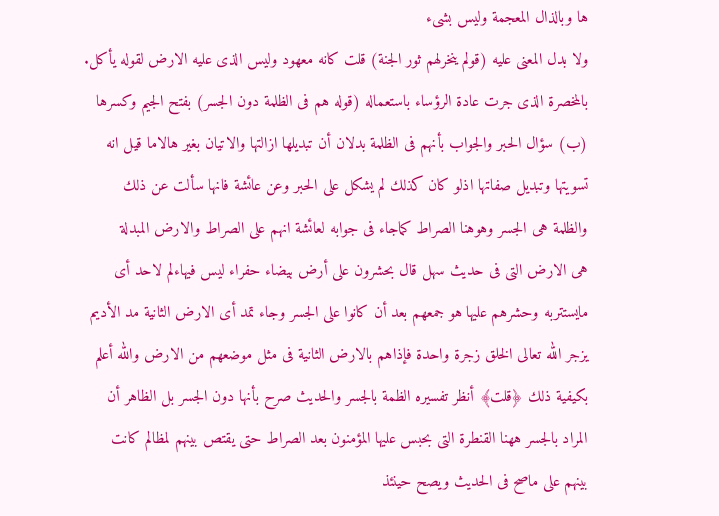ها وبالذال المعجمة وليس بشىء
ولا بدل المعنى عليه (قولم ينخرلهم ثور الجنة) قلت كانه معهود وليس الذى عليه الارض لقوله يأكل.
بالمخصرة الذى جرت عادة الرؤساء باستعماله (قوله هم فى الظلمة دون الجسر) بفتح الجيم وكسرها
(ب) سؤال الحبر والجواب بأنهم فى الظلمة بدلان أن تبديلها ازالتها والاتيان بغير هالاما قيل انه
تسويتها وتبديل صفاتها اذلو كان كذلك لم يشكل على الحبر وعن عائشة فانها سألت عن ذلك
والظلمة هى الجسر وهوهنا الصراط كماجاء فى جوابه لعائشة انهم على الصراط والارض المبدلة
هى الارض التى فى حديث سهل قال بحشرون على أرض بيضاء حفراء ليس فيهاءلم لاحد أى
مايستتربه وحشرهم عليها هو جمعهم بعد أن كانوا على الجسر وجاء تمد أى الارض الثانية مد الأديم
يزجر الله تعالى الخلق زجرة واحدة فإذاهم بالارض الثانية فى مثل موضعهم من الارض والله أعلم
بكيفية ذلك ﴿قلت﴾ أنظر تفسيره الظمة بالجسر والحديث صرح بأنها دون الجسر بل الظاهر أن
المراد بالجسر ههنا القنطرة التى بحبس عليها المؤمنون بعد الصراط حتى يقتص بينهم لمظالم كانت
بينهم على ماصح فى الحديث ويصح حينئذ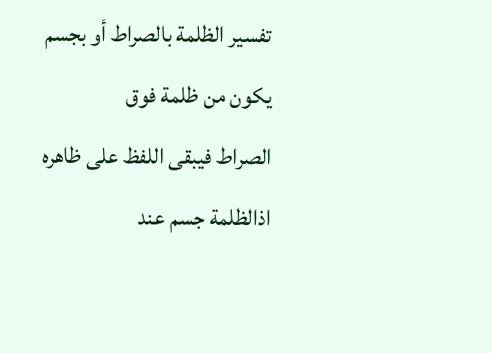تفسير الظلمة بالصراط أو بجسم يكون من ظلمة فوق
الصراط فيبقى اللفظ على ظاهره اذالظلمة جسم عند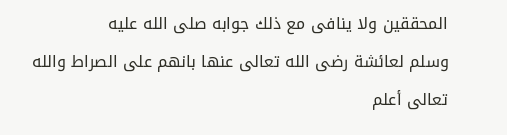المحققين ولا ينافى مع ذلك جوابه صلى الله عليه
وسلم لعائشة رضى الله تعالى عنها بانهم على الصراط والله تعالى أعلم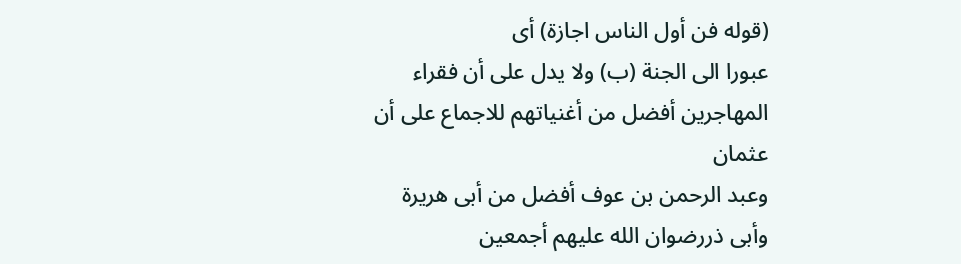(قوله فن أول الناس اجازة) أى
عبورا الى الجنة (ب) ولا يدل على أن فقراء المهاجرين أفضل من أغنياتهم للاجماع على أن عثمان
وعبد الرحمن بن عوف أفضل من أبى هريرة وأبى ذررضوان الله عليهم أجمعين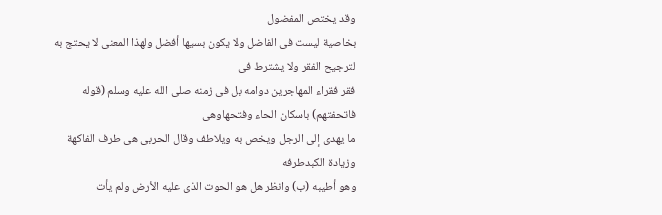وقد يختص المفضول
بخاصية ليست فى الفاضل ولا يكون بسيها أفضل ولهذا المعنى لا يحتج به لترجيح الفقر ولا يشترط فى
فقر فقراء المهاجرين دوامه بل فى زمنه صلى الله عليه وسلم (قوله فاتحفتهم) باسكان الحاء وفتحهاوهى
ما يهدى إلى الرجل ويخص به ويلاطف وقال الحربى هى طرف الفاكهة وزيادة الكبدطرفه
وهو أطيبه (ب) وانظر هل هو الحوت الذى عليه الأرض ولم يأت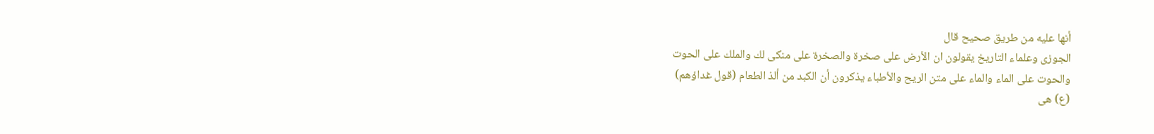أنها عليه من طريق صحيح قال
الجوزى وعلماء التاريخ يقولون ان الأرض على صخرة والصخرة على منكى لك والملك على الحوت
والحوت على الماء والماء على متن الريح والأطباء يذكرون أن الكبد من ألذ الطعام (قول غداؤهم)
(ع) هى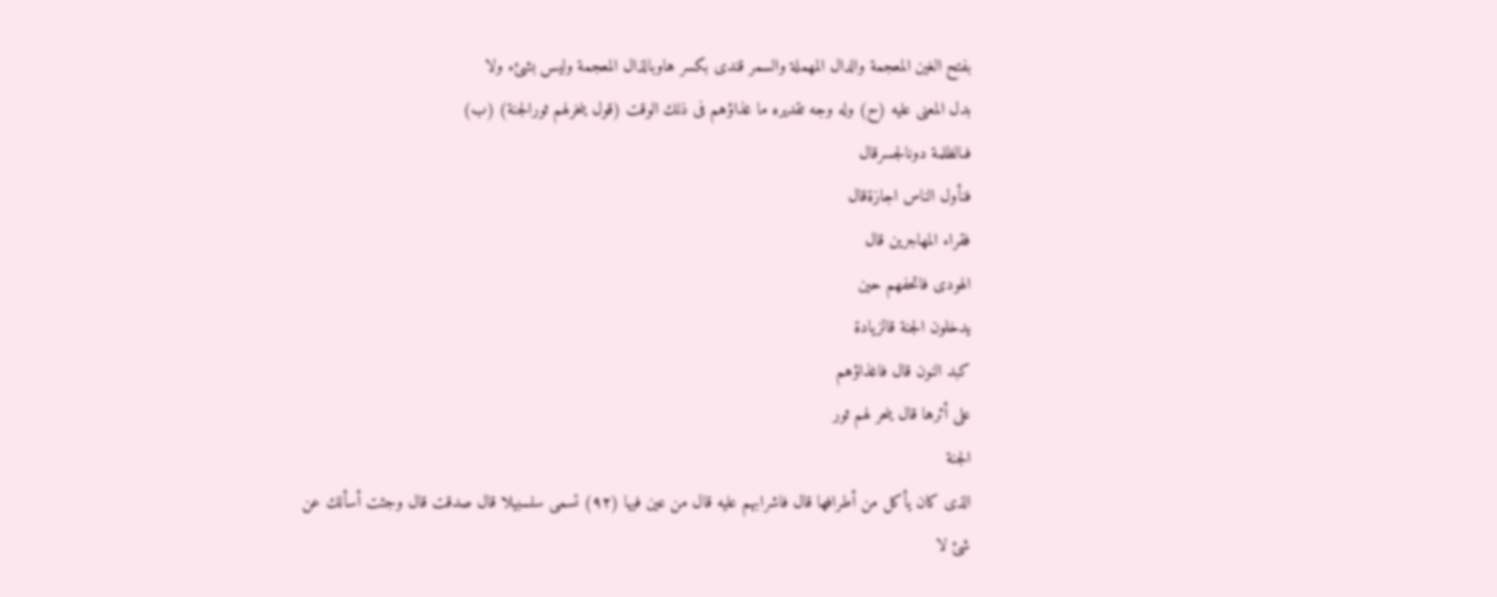بفتح الغين المعجمة والدال المهملة والسمر قندى بكسر هاوبالذال المعجمة وليس بشئء ولا
بدل المعنى عليه (ح) وله وجه تقديره ما غذاؤهم فى ذلك الوقت (قول ينخرلهم ثورالجنة) (ب)
فىالظلمة دونالجسرقال
فنأول الناس اجازةقال
فقراء المهاجرين قال
الهودی فاتحفهم حین
يدخلون الجنة قالزيادة
كبد النون قال فاغذاؤهم
على أثرها قال ينحر لهم ثور
الجنة
الذى كان يأكل من أطرافها قال فاشرابهم عليه قال من عين فيها (٩٢) تسمى سلسبيلا قال صدقت قال وجئت أسألك عن
شئ لا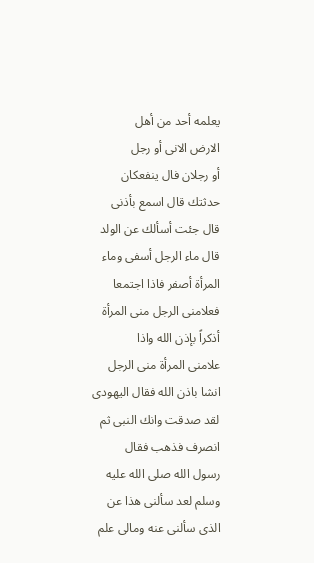يعلمه أحد من أهل
الارض الانى أو رجل
أو رجلان فال ينفعكان
حدثتك قال اسمع بأذنى
قال جئت أسألك عن الولد
قال ماء الرجل أسفى وماء
المرأة أصفر فاذا اجتمعا
فعلامنى الرجل منى المرأة
أذكراً بإذن الله واذا
علامنى المرأة منى الرجل
انشا باذن الله فقال اليهودى
لقد صدقت وانك النبى ثم
انصرف فذهب فقال
رسول الله صلى الله عليه
وسلم لعد سألنى هذا عن
الذى سألنى عنه ومالى علم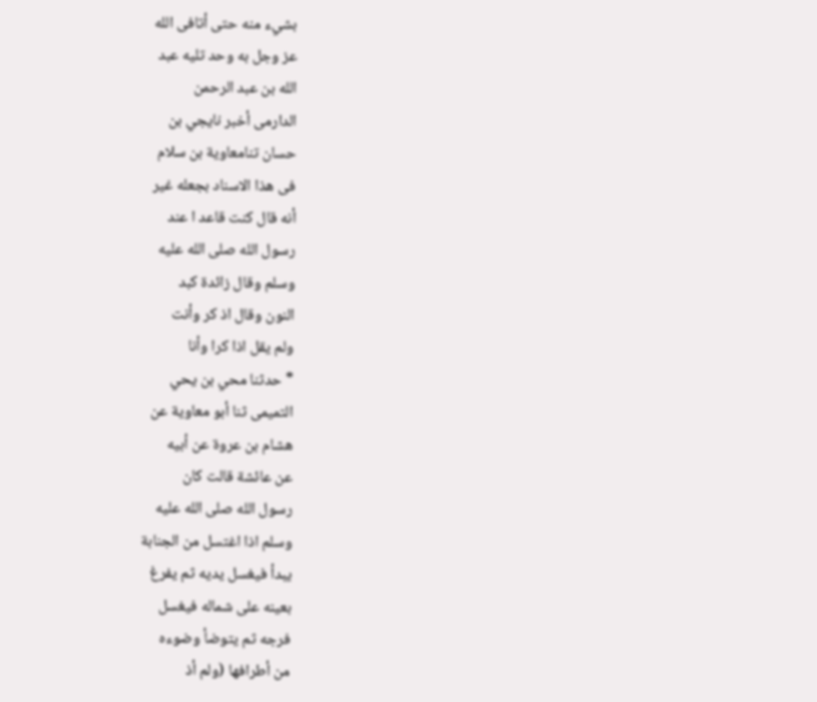بشيء منه حتى أتافى الله
عز وجل به وحد تليه عبد
الله بن عبد الرحمن
الدارمى أخبر نايجي بن
حسان تنامعاوية بن سلام
فى هذا الاسناد بجعله غير
أنه قال كنت قاعد ا عند
رسول الله صلى الله عليه
وسلم وقال زائدة كبد
النون وقال اذ كر وأنت
ولم يقل اذا كرا وأنا
* حدثنا محي بن يحي
التميمى ثنا أبو معاوية عن
هشام بن عروة عن أبيه
عن عائشة قالت كان
رسول الله صلى الله عليه
وسلم اذا اغتسل من الجنابة
يبدأ فيغسل يديه ثم يفرغ
بعينه على شماله فيغسل
فرجه ثم يتوضأ وضوءه
من أطرافها (ولم أذ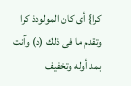كرا} أى كان المولودذ كرا وتقدم ما فى ذلك (د) وآنت بمد أوله وتخفيف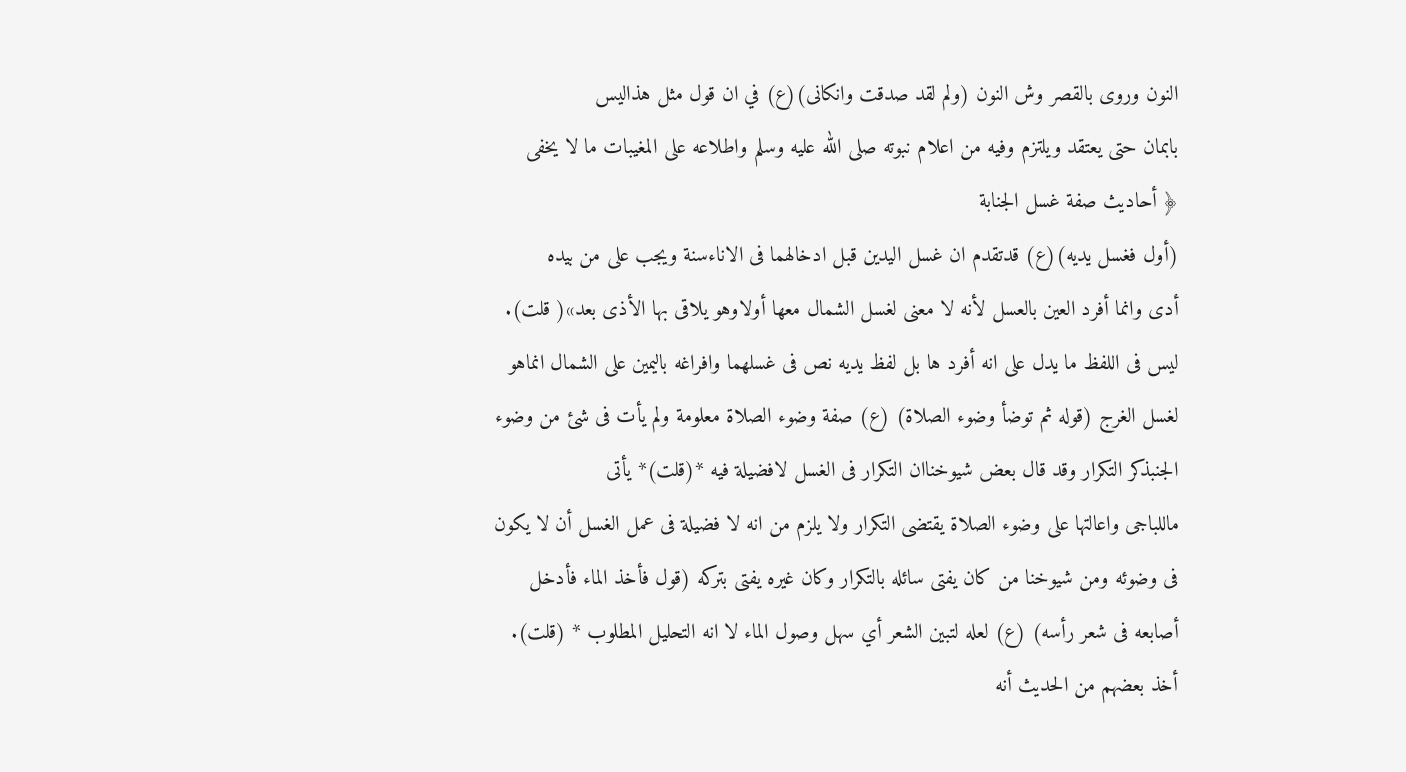النون وروى بالقصر وش النون (ولم لقد صدقت وانكانى)(ع) في ان قول مثل هذاليس
بابمان حتى يعتقد ويلتزم وفيه من اعلام نبوته صلى الله عليه وسلم واطلاعه على المغيبات ما لا يخفى
﴿ أحاديث صفة غسل الجنابة
(أول فغسل يديه)(ع) قدتقدم ان غسل اليدين قبل ادخالهما فى الاناءسنة ويجب على من بيده
أدى وانما أفرد العين بالعسل لأنه لا معنى لغسل الشمال معها أولاوهو يلاقى بها الأذى بعد»( قلت).
ليس فى اللفظ ما يدل على انه أفرد ها بل لفظ يديه نص فى غسلهما وافراغه باليمين على الشمال انماهو
لغسل الغرج (قوله ثم توضأ وضوء الصلاة) (ع) صفة وضوء الصلاة معلومة ولم يأت فى شئ من وضوء
الجنبذكر التكرار وقد قال بعض شيوخناان التكرار فى الغسل لافضيلة فيه *(قلت)* يأتى
ماللباجى واعالتها على وضوء الصلاة يقتضى التكرار ولا يلزم من انه لا فضيلة فى عمل الغسل أن لا يكون
فى وضوئه ومن شيوخنا من كان يفتى سائله بالتكرار وكان غيره يفتى بتركه (قول فأخذ الماء فأدخل
أصابعه فى شعر رأسه) (ع) لعله لتبين الشعر أي سهل وصول الماء لا انه التحليل المطلوب * (قلت).
أخذ بعضهم من الحديث أنه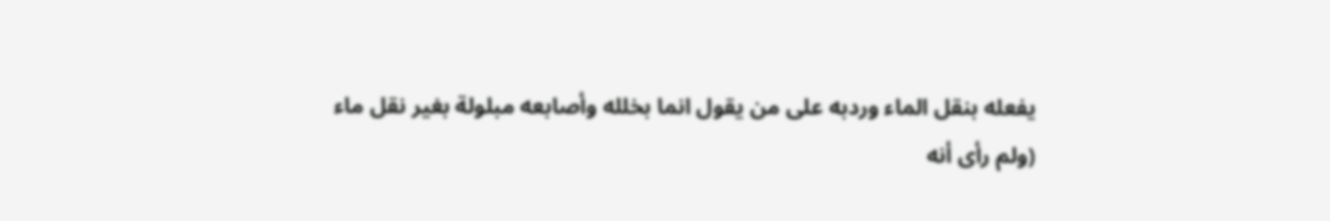يفعله بنقل الماء وردبه على من يقول انما بخلله وأصابعه مبلولة بغير نقل ماء
(ولم رأى أنه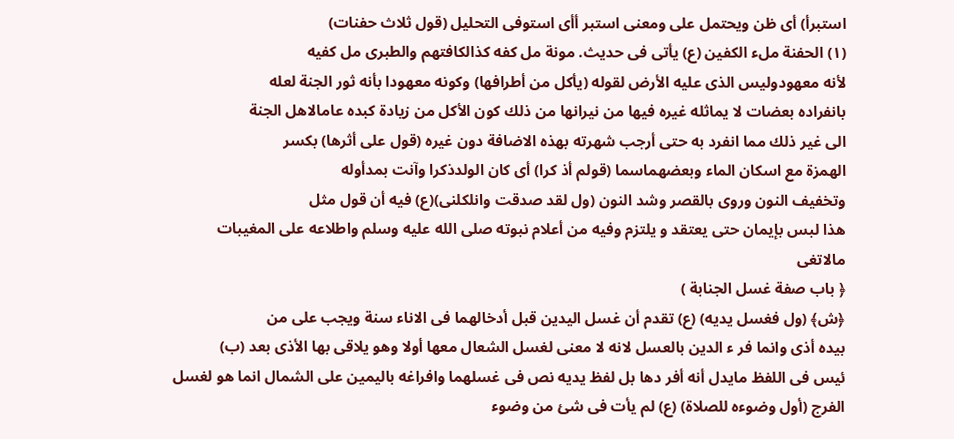استبرأ) أى ظن ويحتمل على ومعنى استبر أأى استوفى التحليل (قول ثلاث حفنات)
(١) الحفنة ملء الكفين (ع) يأتى فى حديث. مونة مل كفه كذالكافتهم والطبرى مل كفيه
لأنه معهودوليس الذى عليه الأرض لقوله (يأكل من أطرافها) وكونه معهودا بأنه ثور الجنة لعله
بانفراده بعضات لا يماثله غيره فيها من نيرانها من ذلك كون الأكل من زيادة كبده عامالاهل الجنة
الى غير ذلك مما انفرد به حتى أرجب شهرته بهذه الاضافة دون غيره (قول على أثرها) بكسر
الهمزة مع اسكان الماء وبعضهماسما (قولم أذ كرا) أى كان الولدذكرا وآنت بمدأوله
وتخفيف النون وروى بالقصر وشد النون (ول لقد صدقت وانلكلنى)(ع) فيه أن قول مثل
هذا لبس بإيمان حتى يعتقد و يلتزم وفيه من أعلام نبوته صلى الله عليه وسلم واطلاعه على المغيبات
مالاتغى
﴿ باب صفة غسل الجنابة )
﴿ش﴾ (ول فغسل يديه) (ع) تقدم أن غسل اليدين قبل أدخالهما فى الاناء سنة ويجب على من
بيده أذى وانما فر ء الدين بالعسل لانه لا معنى لغسل الشعال معها أولا وهو يلاقى بها الأذى بعد (ب)
ئيس فى اللفظ مايدل أنه أفر دها بل لفظ يديه نص فى غسلهما وافراغه باليمين على الشمال انما هو لغسل
الفرج (أول وضوءه للصلاة) (ع) لم يأت فى شئ من وضوء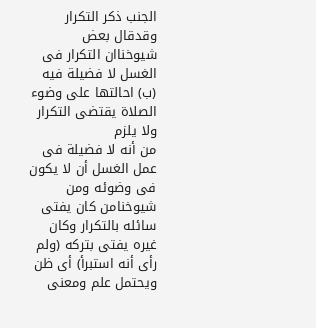الجنب ذكر التكرار وقدقال بعض
شيوخناان التكرار فى الغسل لا فضيلة فيه (ب) احالتها على وضوء الصلاة يقتضى التكرار ولا يلزم
من أنه لا فضيلة فى عمل الغسل أن لا يكون فى وضوئه ومن شيوخنامن كان يفتى سائله بالتكرار وكان
غيره يفتى بتركه (ولم رأى أنه استبرأ) أى ظن ويحتمل علم ومعنى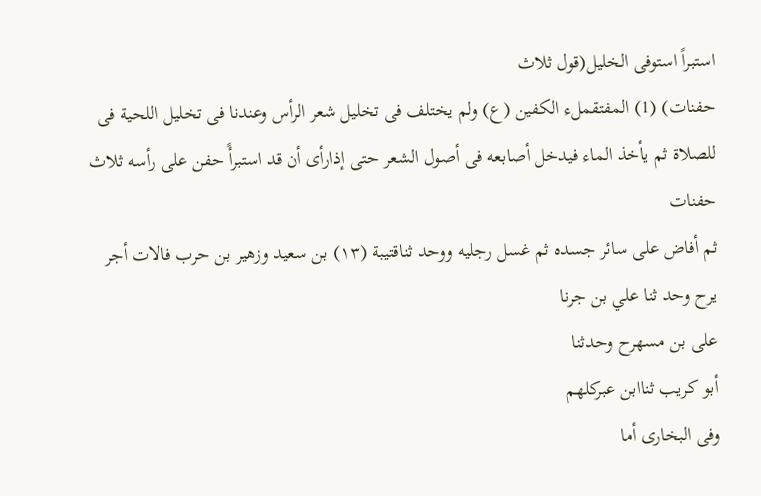استبراً استوفى الخليل(قول ثلاث
حفنات) (1) المفتقملء الكفين (ع) ولم يختلف فى تخليل شعر الرأس وعندنا فى تخليل اللحية فى
للصلاة ثم يأخذ الماء فيدخل أصابعه فى أصول الشعر حتى إذارأى أن قد استبرأً حفن على رأسه ثلاث حفنات
ثم أفاض على سائر جسده ثم غسل رجليه ووحد ثناقتيبة (١٣) بن سعيد وزهير بن حرب فالات أجر يرح وحد ثنا علي بن جرنا
على بن مسهرح وحدثنا
أبو كريب ثناابن عبركلهم
وفى البخارى أما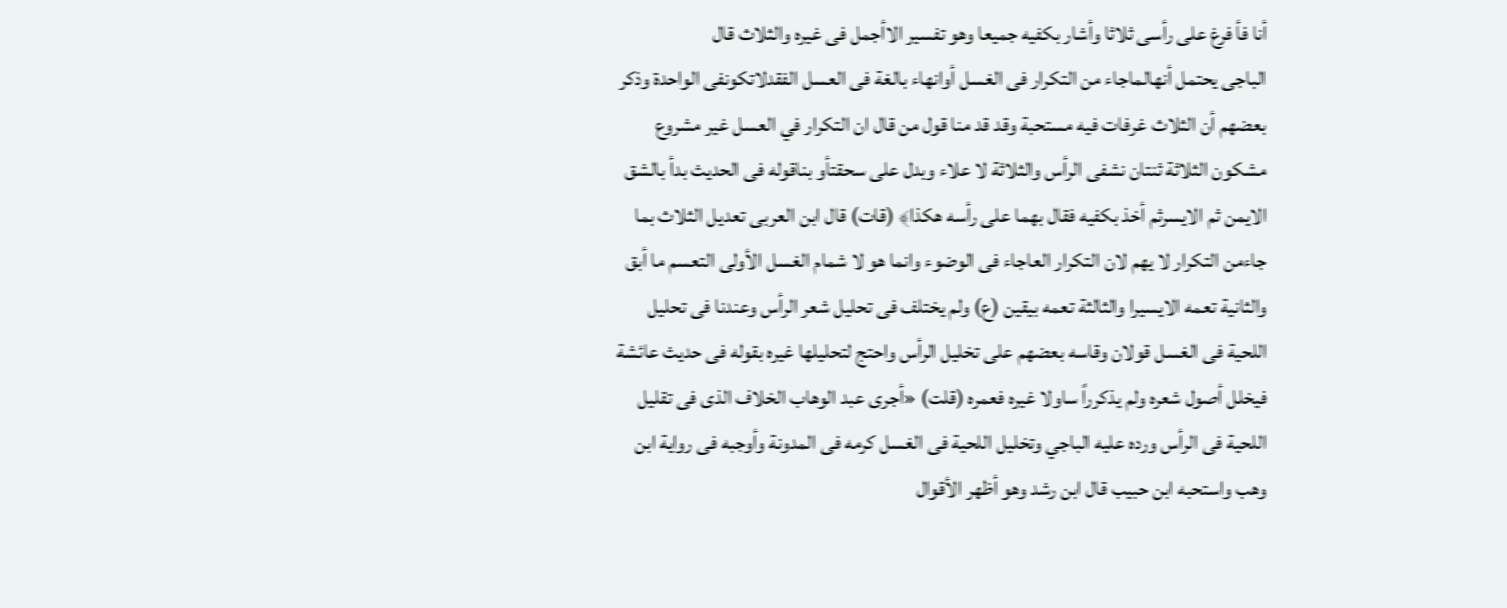أنا فأ فرغ على رأسى ثلاثا وأشار بكفيه جميعا وهو تفسير الاأجمل فى غيره والثلاث قال
الباجى يحتمل أنهالماجاء من التكرار فى الغسل أوانهاء بالغة فى العسل الفقدلاتكونفى الواحدة وذكر
بعضهم أن الثلاث غرفات فيه مستحبة وقد قد منا قول من قال ان التكرار في العسل غير مشروع
مشكون الثلاثة ثنتان نشفى الرأس والثلاثة لا علاء وبدل على سحقتأو بناقوله فى الحديث بدأ بالشق
الايمن ثم الايسرثم أخذ بكفيه فقال بهما على رأسه هكذا﴾ (قات) قال ابن العربى تعديل الثلاث بما
جاءمن التكرار لا يهم لان التكرار العاجاء فى الوضوء وانما هو لا شمام الغسل الأولى التعسم ما أبق
والثانية تعمه الايسيرا والثالثة تعمه بيقين (ع) ولم يختلف فى تحليل شعر الرأس وعندنا فى تحليل
اللحية فى الغسل قولان وقاسه بعضهم على تخليل الرأس واحتج لتحليلها غيره بقوله فى حديث عائشة
فيخلل أصول شعره ولم يذكرراً ساولا غيره فعمره (قلت) «أجرى عبد الوهاب الخلاف الذى فى تقليل
اللحية فى الرأس ورده عليه الباجي وتخليل اللحية فى الغسل كرمه فى المدونة وأوجبه فى رواية ابن
وهب واستحبه ابن حبيب قال ابن رشد وهو أظهر الأقوال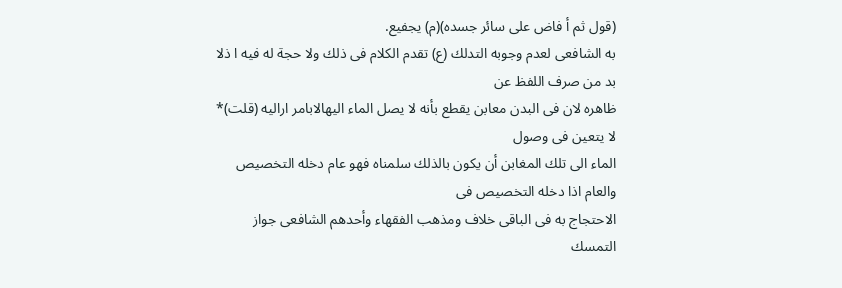(قول ثم أ فاض على سائر جسده)(م) يجفيع.
به الشافعى لعدم وجوبه التدلك (ع) تقدم الكلام فى ذلك ولا حجة له فيه ا ذلا بد من صرف اللفظ عن
ظاهره لان فى البدن معابن يقطع بأنه لا يصل الماء اليهالابامر اراليه (قلت)* لا يتعين فى وصول
الماء الى تلك المغابن أن يكون بالذلك سلمناه فهو عام دخله التخصيص والعام اذا دخله التخصيص فى
الاحتجاج به فى الباقى خلاف ومذهب الفقهاء وأحدهم الشافعى جواز التمسك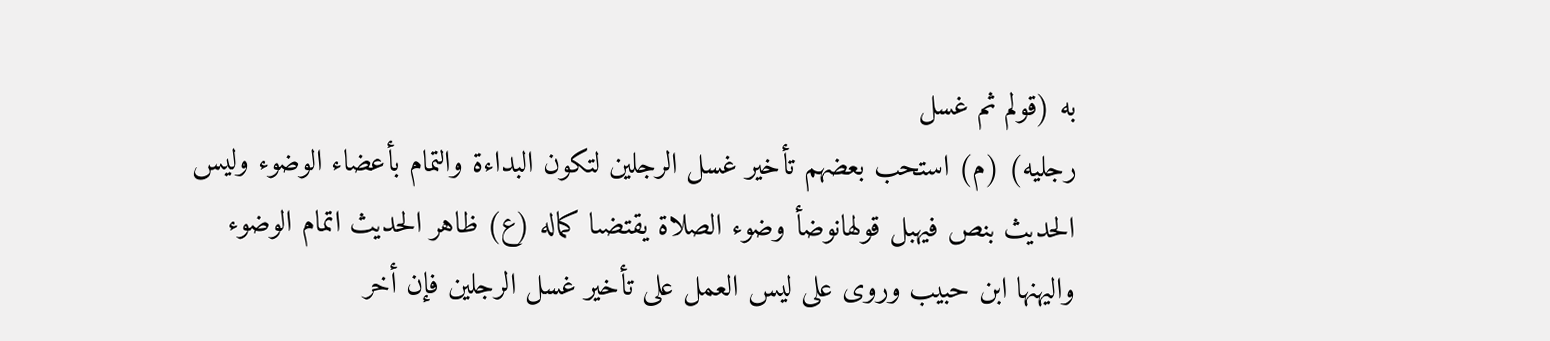به (قولم ثم غسل
رجليه) (م) استحب بعضهم تأخير غسل الرجلين لتكون البداءة والتمام بأعضاء الوضوء وليس
الحديث بنص فيهبل قولهانوضأ وضوء الصلاة يقتضىا كماله (ع) ظاهر الحديث اتمام الوضوء
واليهنها ابن حبيب وروى على ليس العمل على تأخير غسل الرجلين فإن أخر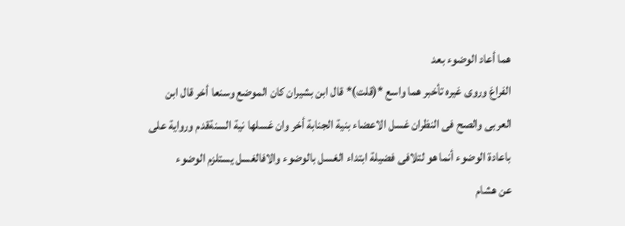هما أعاد الوضوء بعد
الفراغ وروى غيره تأخبر هما واسع *(قلت)* قال ابن بشيران كان الموضع وسنعا أخر قال ابن
العربى والصح فى النظران غسل الاعضاء بنية الجنابة أخر وان غسلها نية السنةقدم ورواية على
باعادة الوضوء أنما هو لتلافى فضيلة ابتداء الغسل بالوضوء والافالغسل يستلزم الوضوء
عن هشام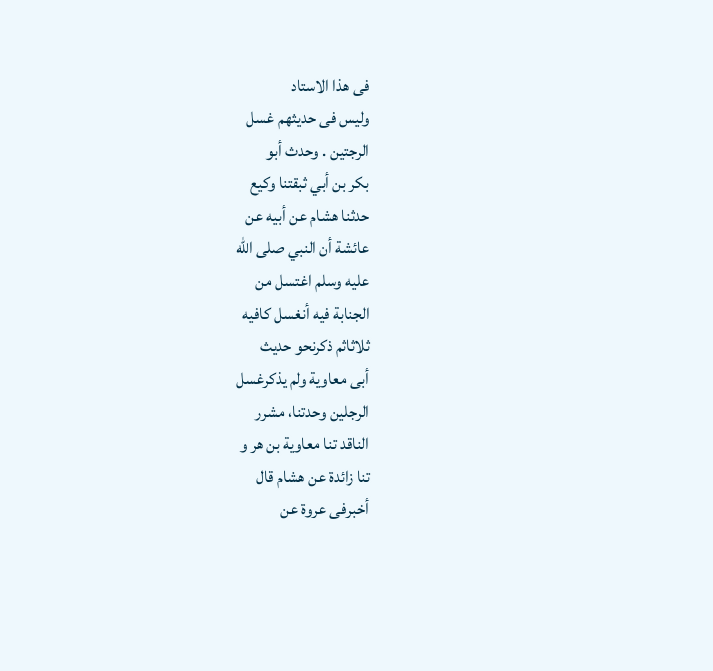فى هذا الاستاد
وليس فى حديثهم غسل
الرجتين . وحدث أبو
بكر بن أبي ثبقتنا وكيع
حدثنا هشام عن أبيه عن
عائشة أن النبي صلى الله
عليه وسلم اغتسل من
الجنابة فيه أنغسل كافيه
ثلاثاثم ذكرنحو حديث
أبى معاوية ولم يذكرغسل
الرجلين وحدتنا، مشرر
الناقد تنا معاوية بن هر و
تنا زائدة عن هشام قال
أخبرفى عروة عن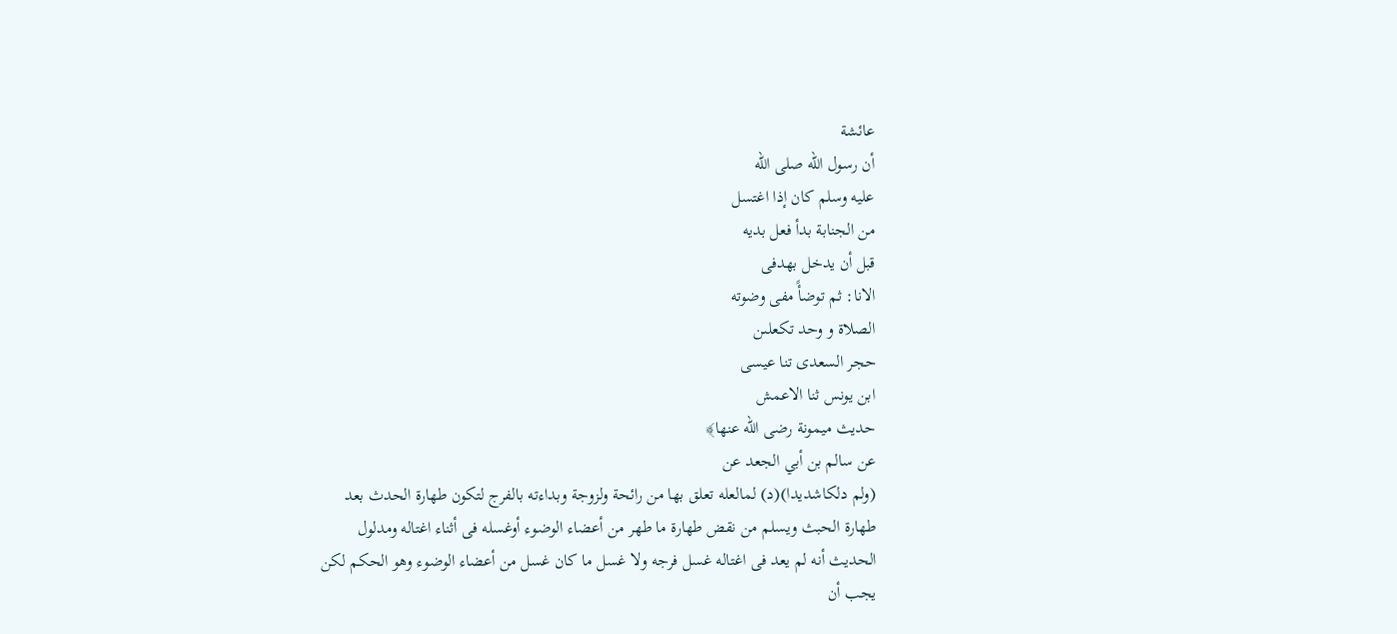عائشة
أن رسول الله صلى الله
عليه وسلم كان إذا اغتسل
من الجنابة بدأ فعل بديه
قبل أن يدخل بهدفى
الانا: ثم توضأً مفى وضوته
الصلاة و وحد تكعلىن
حجر السعدى تنا عيسى
ابن يونس ثنا الاعمش
حديث ميمونة رضى الله عنها﴾
عن سالم بن أبي الجعد عن
(ولم دلكاشديدا)(د) لمالعله تعلق بها من رائحة ولزوجة وبداءته بالفرج لتكون طهارة الحدث بعد
طهارة الحبث ويسلم من نقض طهارة ما طهر من أعضاء الوضوء أوغسله فى أثناء اغتاله ومدلول
الحديث أنه لم يعد فى اغتاله غسل فرجه ولا غسل ما كان غسل من أعضاء الوضوء وهو الحكم لكن
يجب أن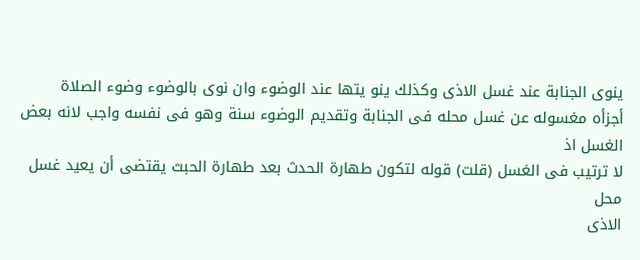ينوى الجنابة عند غسل الاذى وكذلك ينو يتها عند الوضوء وان نوى بالوضوء وضوء الصلاة
أجزأه مغسوله عن غسل محله فى الجنابة وتقديم الوضوء سنة وهو فى نفسه واجب لانه بعض الغسل اذ
لا ترتيب فى الغسل (قلت) قوله لتكون طهارة الحدث بعد طهارة الحبث يقتضى أن يعيد غسل محل
الاذى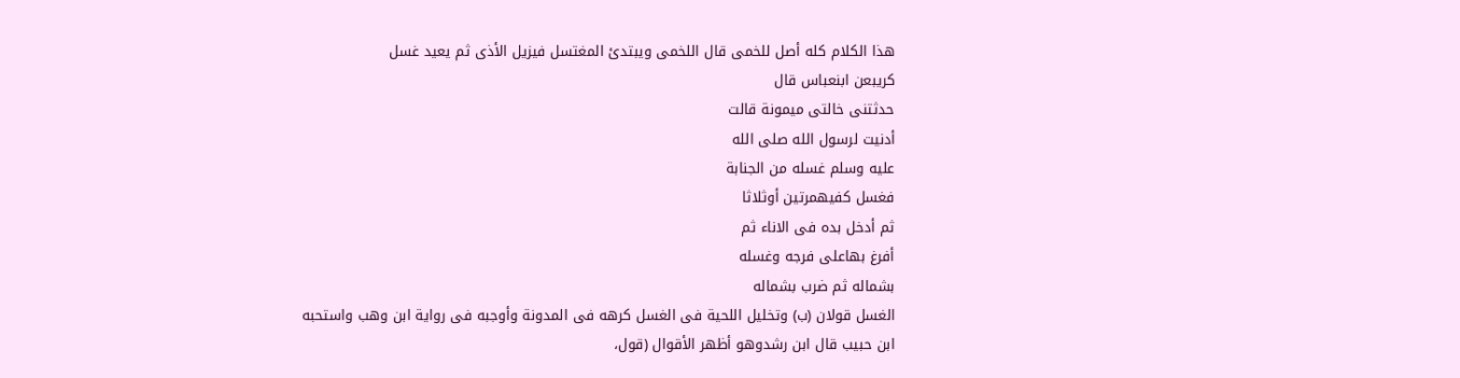هذا الكلام كله أصل للخمى قال اللخمى ويبتدئ المغتسل فيزيل الأذى ثم يعيد غسل
کریبعن ابنعباس قال
حدثتنى خالتى ميمونة قالت
أدنيت لرسول الله صلى الله
عليه وسلم غسله من الجنابة
فغسل کفیهمرتين أوثلاثا
ثم أدخل بده فى الاناء ثم
أفرغ بهاعلى فرجه وغسله
بشماله ثم ضرب بشماله
الغسل قولان (ب) وتخليل اللحية فى الغسل كرهه فى المدونة وأوجبه فى رواية ابن وهب واستحبه
ابن حبيب قال ابن رشدوهو أظهر الأقوال (قول،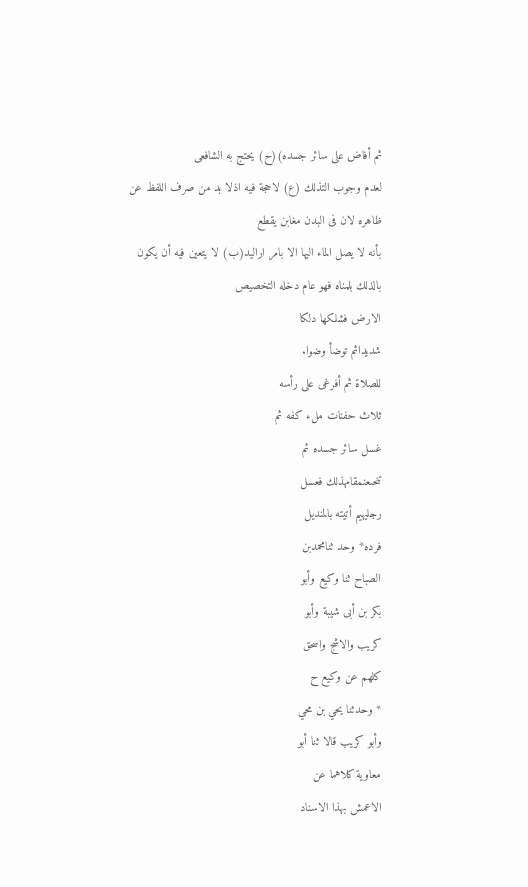ثم أفاض على سائر جسده)(ح) يحتج به الشافعى
لعدم وجوب التذلك (ع) لاحجة فيه اذلا بد من صرف اللفظ عن ظاهره لان فى البدن مغابن يقطع
بأنه لا يصل الماء اليها الا بامر اراليد(ب) لا يتعين فيه أن يكون بالذلك بلمناه فهو عام دخله التخصيص
الارض فشلكها دلكا
شديداثم توضأ وضوا.
للصلاة ثم أفرغى على رأسه
ثلاث حفنات ملء كفه ثم
غسل سائر جسده ثم
تنحىعنمقامهذلك فعسل
رجليهيم أتيته بالمنديل
فرده* وحد ثنامحمدبن
الصباح ثنا وكيع وأبو
بكر بن أبى شيبة وأبو
كريب والاشج واسحق
كلهم عن وكيع ح
* وحدثنا يحي بن محي
وأبو كريب قالا ثنا أبو
معاوية كلاهما عن
الاعمش بهذا الاسناد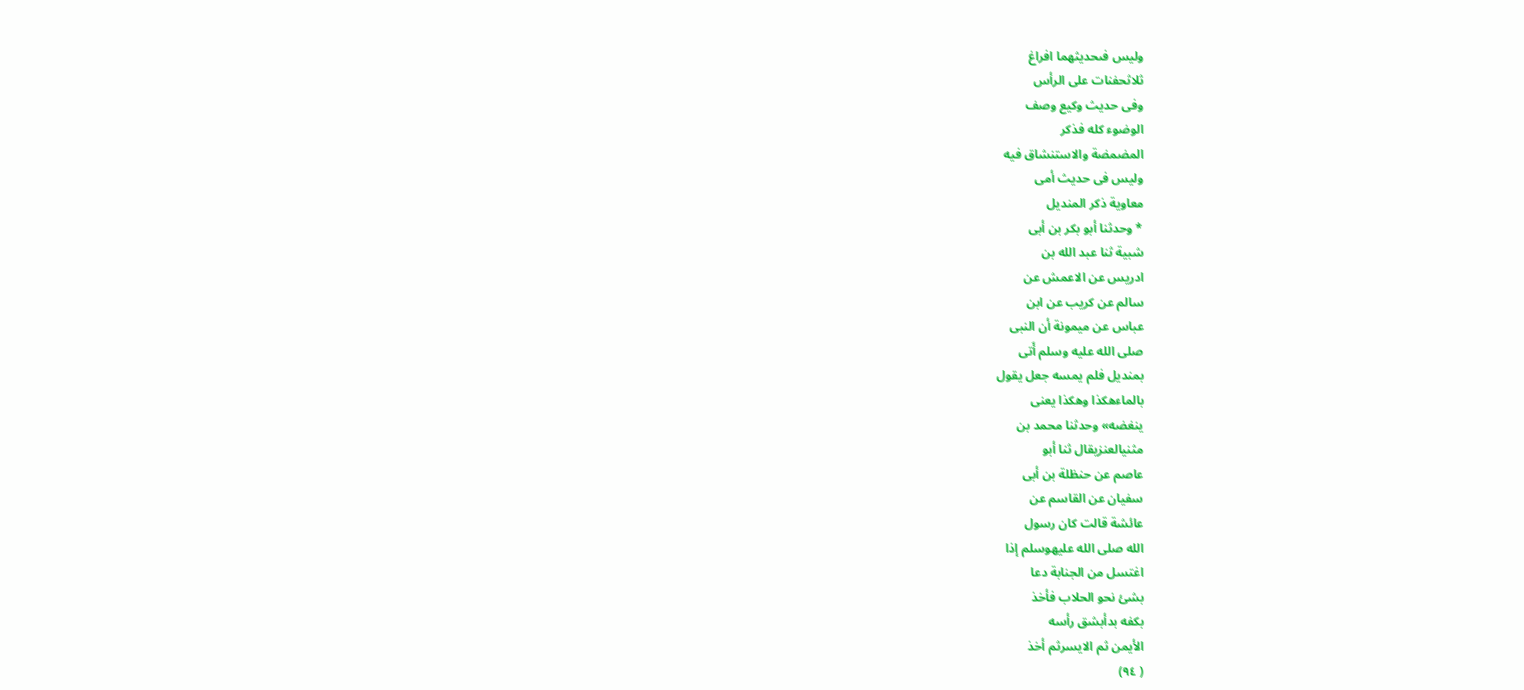وليس فىحديثهما افراغ
ثلاثحفنات على الرأس
وفى حديث وكيع وصف
الوضوء كله فذكر
المضمضة والاستنشاق فيه
وليس فی حدیث أمی
معاوية ذكر المنديل
* وحدثنا أبو بكر بن أبى
شبية ثنا عبد الله بن
ادريس عن الاعمش عن
سالم عن كريب عن ابن
عباس عن ميمونة أن النبى
صلى الله عليه وسلم أَتى
بمنديل فلم يمسه جعل يقول
بالماءهكذا وهكذا يعنى
ينغضه» وحدثنا محمد بن
مثنیالعنزیقال ثنا أبو
عاصم عن حنظلة بن أبى
سفيان عن القاسم عن
عائشة قالت كان رسول
الله صلى الله عليهوسلم إذا
اغتسل من الجنابة دعا
بشئ نحو الحلاب فأخذ
بكفه بدأبشق رأسه
الأيمن ثم الايسرثم أخذ
( ٩٤)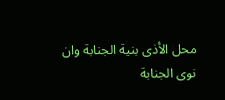محل الأذى بنية الجنابة وان نوى الجنابة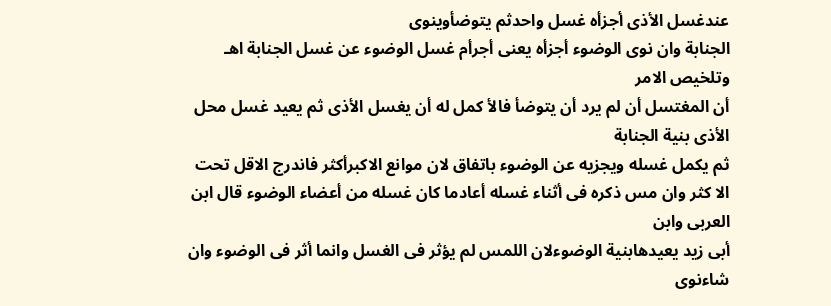عندغسل الأذى أجزأه غسل واحدثم يتوضأوينوى
الجنابة وان نوى الوضوء أجزأه يعنى أجرأم غسل الوضوء عن غسل الجنابة اهـ وتلخيص الامر
أن المغتسل أن لم يرد أن يتوضأ فالأ كمل له أن يغسل الأذى ثم يعيد غسل محل الأذى بنية الجنابة
ثم يكمل غسله ويجزيه عن الوضوء باتفاق لان موانع الاكبرأكثر فاندرج الاقل تحت
الا كثر وان مس ذكره فى أثناء غسله أعادما كان غسله من أعضاء الوضوء قال ابن العربى وابن
أبى زيد يعيدهابنية الوضوءلان اللمس لم يؤثر فى الغسل وانما أثر فى الوضوء وان شاءنوى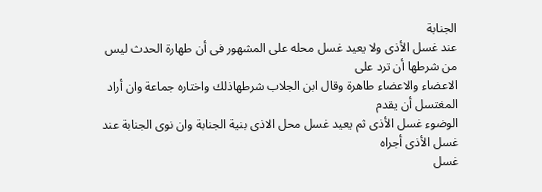الجنابة
عند غسل الأذى ولا يعيد غسل محله على المشهور فى أن طهارة الحدث ليس من شرطها أن ترد على
الاعضاء والاعضاء طاهرة وقال ابن الجلاب شرطهاذلك واختاره جماعة وان أراد المغتسل أن يقدم
الوضوء غسل الأذى ثم يعيد غسل محل الاذى بنية الجنابة وان نوى الجنابة عند غسل الأذى أجراه
غسل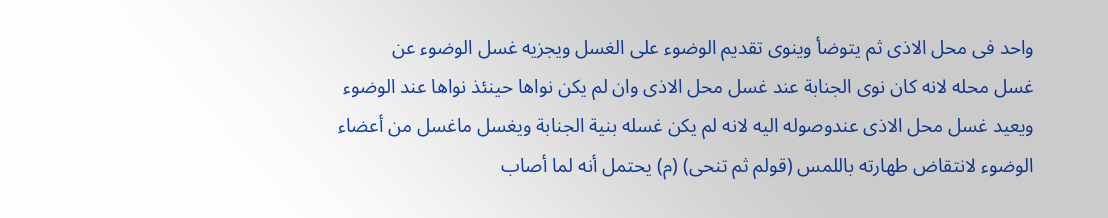واحد فى محل الاذى ثم يتوضأ وينوى تقديم الوضوء على الغسل ويجزيه غسل الوضوء عن
غسل محله لانه كان نوى الجنابة عند غسل محل الاذى وان لم يكن نواها حينئذ نواها عند الوضوء
ويعيد غسل محل الاذى عندوصوله اليه لانه لم يكن غسله بنية الجنابة ويغسل ماغسل من أعضاء
الوضوء لانتقاض طهارته باللمس (قولم ثم تنحى) (م) يحتمل أنه لما أصاب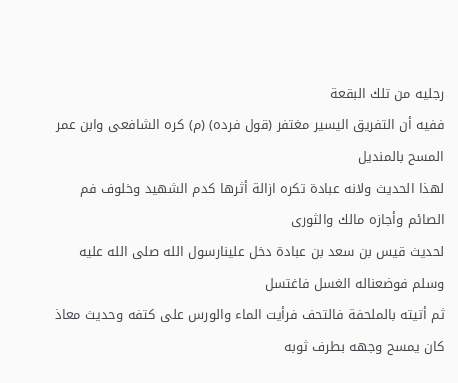رجليه من تلك البقعة
ففيه أن التفريق اليسير مغتفر (قول فرده) (م) كره الشافعى وابن عمر المسح بالمنديل
لهذا الحديث ولانه عبادة تكره ازالة أثرها كدم الشهيد وخلوف فم الصائم وأجازه مالك والثورى
لحديث قيس بن سعد بن عبادة دخل علينارسول الله صلى الله عليه وسلم فوضعناله الغسل فاغتسل
ثم أتيته بالملحفة فالتحف فرأيت الماء والورس على كتفه وحديث معاذ كان يمسح وجهه بطرف ثوبه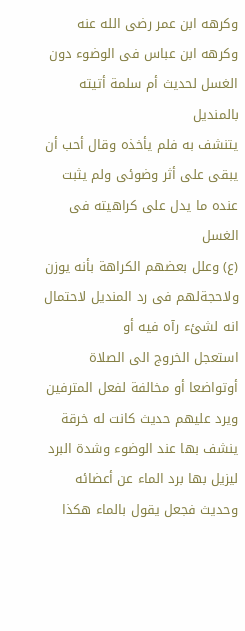وكرهه ابن عمر رضى الله عنه وكرهه ابن عباس فى الوضوء دون الغسل لحديث أم سلمة أتيته بالمنديل
يتنشف به فلم يأخذه وقال أحب أن يبقى على أثر وضوئى ولم يثبت عنده ما يدل على كراهيته فى الغسل
(ع) وعلل بعضهم الكراهة بأنه يوزن ولاحجةلهم فى رد المنديل لاحتمال انه لشئء رآه فيه أو
استعجل الخروج الى الصلاة أوتواضعا أو مخالفة لفعل المترفين ويرد عليهم حديث كانت له خرقة
ينشف بها عند الوضوء وشدة البرد ليزيل بها برد الماء عن أعضائه وحديث فجعل يقول بالماء هكذا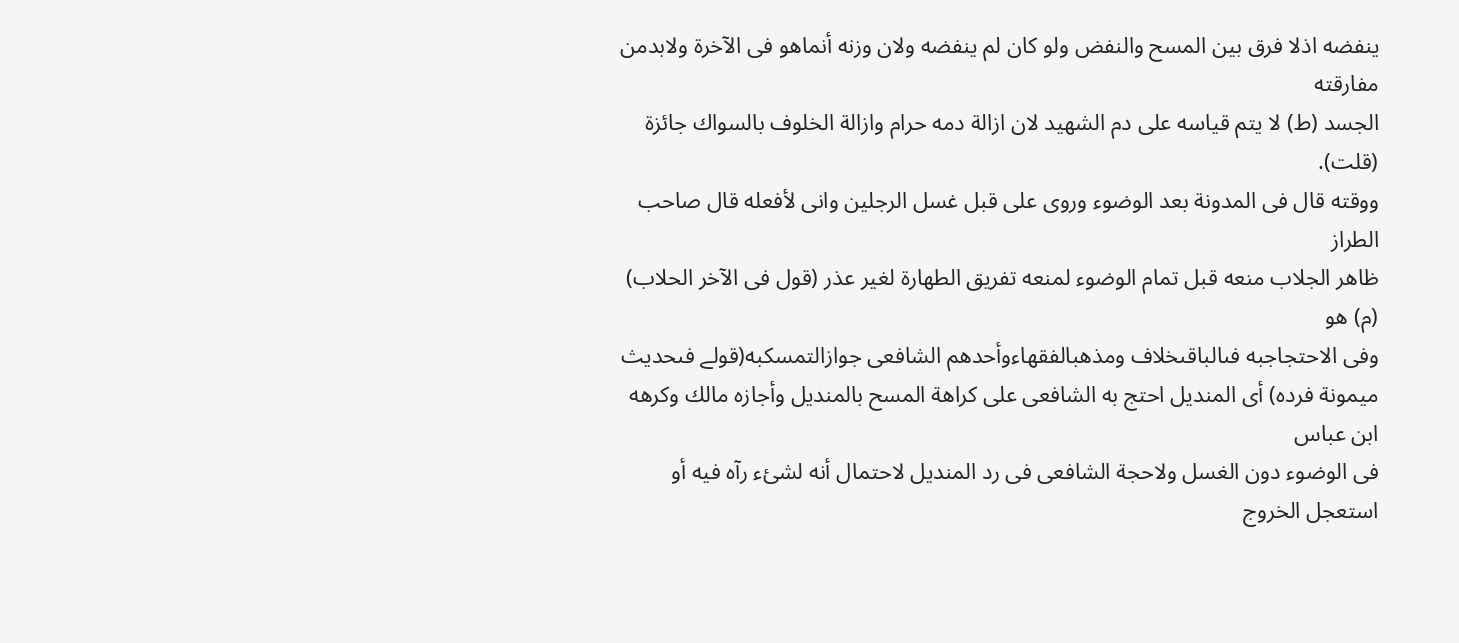ينفضه اذلا فرق بين المسح والنفض ولو كان لم ينفضه ولان وزنه أنماهو فى الآخرة ولابدمن مفارقته
الجسد (ط) لا يتم قياسه على دم الشهيد لان ازالة دمه حرام وازالة الخلوف بالسواك جائزة (قلت).
ووقته قال فى المدونة بعد الوضوء وروى على قبل غسل الرجلين وانى لأفعله قال صاحب الطراز
ظاهر الجلاب منعه قبل تمام الوضوء لمنعه تفريق الطهارة لغير عذر (قول فى الآخر الحلاب) (م) هو
وفى الاحتجاجبه فىالباقىخلاف ومذهبالفقهاءوأحدهم الشافعى جوازالتمسكبه(قولے فىحديث
ميمونة فرده) أى المنديل احتج به الشافعى على كراهة المسح بالمنديل وأجازه مالك وكرهه ابن عباس
فى الوضوء دون الغسل ولاحجة الشافعى فى رد المنديل لاحتمال أنه لشئء رآه فيه أو استعجل الخروج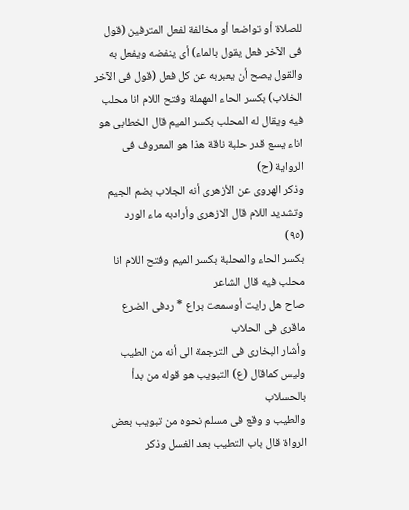للصلاة أو تواضعا أو مخالفة لفعل المترفين (قول فى الآخر فعل يقول بالماء) أى ينفضه ويفعل به
والقول يصح أن يعبربه عن كل فعل (قول فى الآخر الخلاب) بكسر الحاء المهملة وفتح اللام انا محلب
فيه ويقال له المحلب بكسر الميم قال الخطابى هو اناء يسع قدر حلبة ناقة هذا هو المعروف فى الرواية (ح)
وذكر الهروى عن الأزهرى أنه الجلاب بضم الجيم وتشديد اللام قال الازهرى وأرادبه ماء الورد
(٩٥)
بكسر الحاء والمحلبة بكسر الميم وفتح اللام انا محلب فيه قال الشاعر
صاح هل رايت أوسمعت براع * ردفى الضرع ماقرى فى الحلاب
وأشار البخارى فى الترجمة الى أنه من الطيب وليس كماقال (ع) التبويب هو قوله من بدأ بالحسلاب
والطيب و وقع فى مسلم نحوه من تبويب بعض الرواة قال باب التطيب بعد الغسل وذكر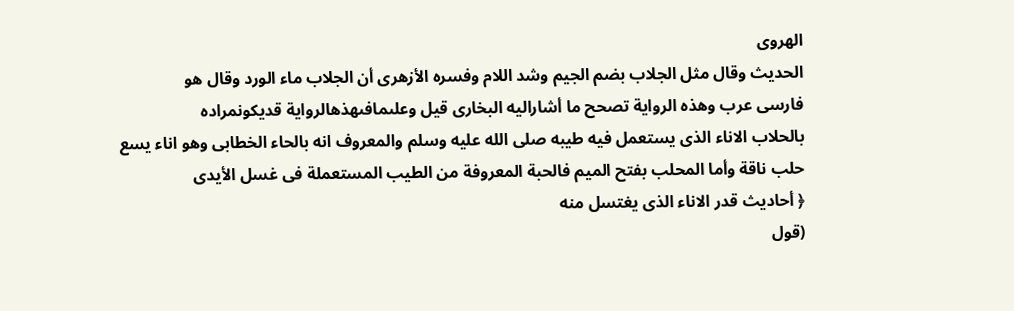الهروى
الحديث وقال مثل الجلاب بضم الجيم وشد اللام وفسره الأزهرى أن الجلاب ماء الورد وقال هو
فارسی عرب وهذه الرواية تصحح ما أشاراليه البخارى قيل وعلىمافىهذهالرواية قديكونمراده
بالحلاب الاناء الذى يستعمل فيه طيبه صلى الله عليه وسلم والمعروف انه بالحاء الخطابى وهو اناء يسع
حلب ناقة وأما المحلب بفتح الميم فالحبة المعروفة من الطيب المستعملة فى غسل الأيدى
﴿ أحاديث قدر الاناء الذى يغتسل منه
(قول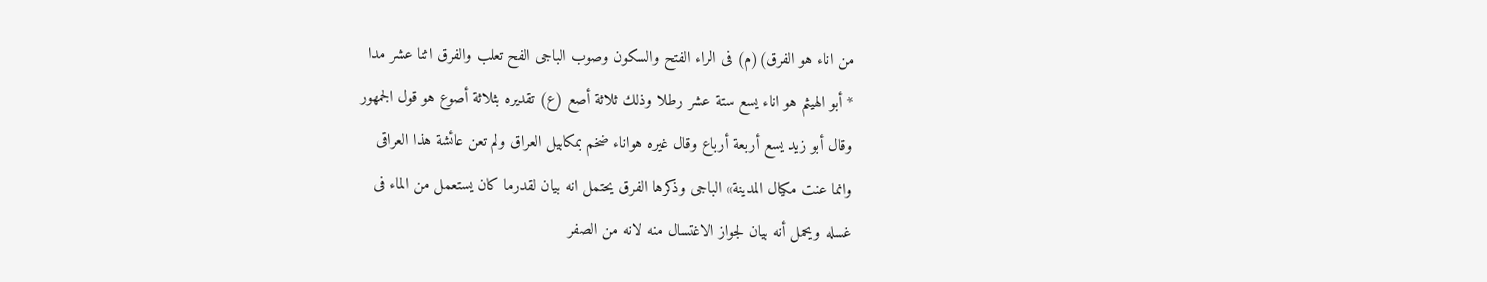من اناء هو الفرق)(م) فى الراء الفتح والسكون وصوب الباجى الفح تعلب والفرق اثنا عشر مدا
* أبو الهيثم هو اناء يسع ستة عشر رطلا وذلك ثلاثة أصع (ع) تقديره بثلاثة أصوع هو قول الجمهور
وقال أبو زيد يسع أربعة أرباع وقال غيره هواناء ضخم بمكابيل العراق ولم تعن عائشة هذا العراقى
وانما عنت مكيال المدينة» الباجى وذكرها الفرق يحتمل انه بيان لقدرما كان يستعمل من الماء فى
غسله ويحمل أنه بيان لجواز الاغتسال منه لانه من الصفر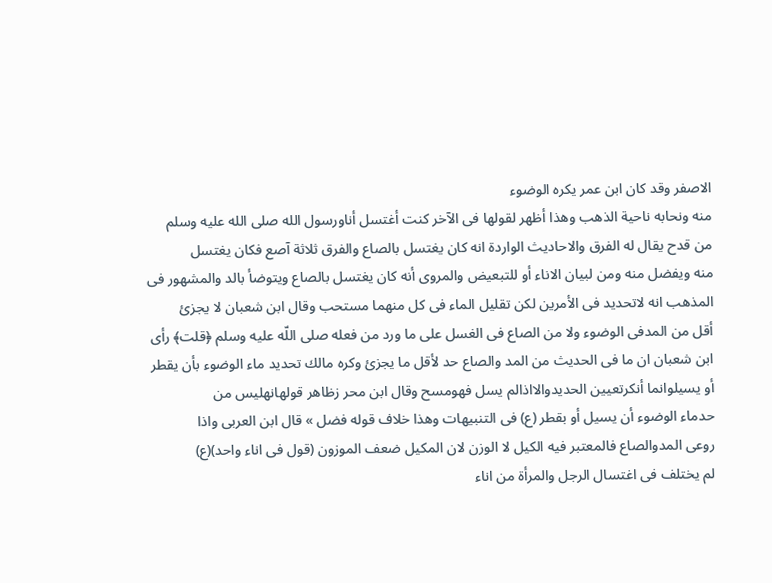الاصفر وقد كان ابن عمر يكره الوضوء
منه ونحابه ناحية الذهب وهذا أظهر لقولها فى الآخر كنت أغتسل أناورسول الله صلى الله عليه وسلم
من قدح يقال له الفرق والاحاديث الواردة انه كان يغتسل بالصاع والفرق ثلاثة آصع فكان يغتسل
منه ويفضل منه ومن لبيان الاناء أو للتبعيض والمروى أنه كان يغتسل بالصاع ويتوضأ بالد والمشهور فى
المذهب انه لاتحديد فى الأمرين لكن تقليل الماء فى كل منهما مستحب وقال ابن شعبان لا يجزئ
أقل من المدفى الوضوء ولا من الصاع فى الغسل على ما ورد من فعله صلى اللّه عليه وسلم ﴿قلت﴾ رأى
ابن شعبان ان ما فى الحديث من المد والصاع حد لأقل ما يجزئ وكره مالك تحديد ماء الوضوء بأن يقطر
أو یسیلوانما أنکرتعیین الحدیدوالااذالم یسل فهومسح وقال ابن محر زظاهر قولهانهليس من
حدماء الوضوء أن يسيل أو بقطر (ع) فى التنبيهات وهذا خلاف قوله فضل » قال ابن العربى واذا
روعى المدوالصاع فالمعتبر فيه الكيل لا الوزن لان المكيل ضعف الموزون (قول فى اناء واحد)(ع)
لم يختلف فى اغتسال الرجل والمرأة من اناء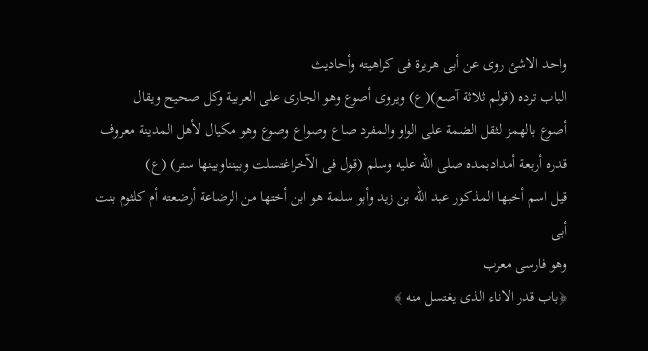واحد الاشئ روى عن أبى هريرة فى كراهيته وأحاديث
الباب ترده (قولم ثلاثة آصع)(ع) ويروى أصوع وهو الجارى على العربية وكل صحيح ويقال
أصوع بالهمز لثقل الضمة على الواو والمفرد صاع وصواع وصوع وهو مكيال لأهل المدينة معروف
قدره أربعة أمدادبمده صلى الله عليه وسلم (قول فى الآخراغتسلت وبينناوبينها ستر) (ع)
قيل اسم أخبها المذكور عبد الله بن زيد وأبو سلمة هو ابن أختها من الرضاعة أرضعته أم كلثوم بنت أبى
وهو فارسى معرب
﴿باب قدر الاناء الذى يغتسل منه ﴾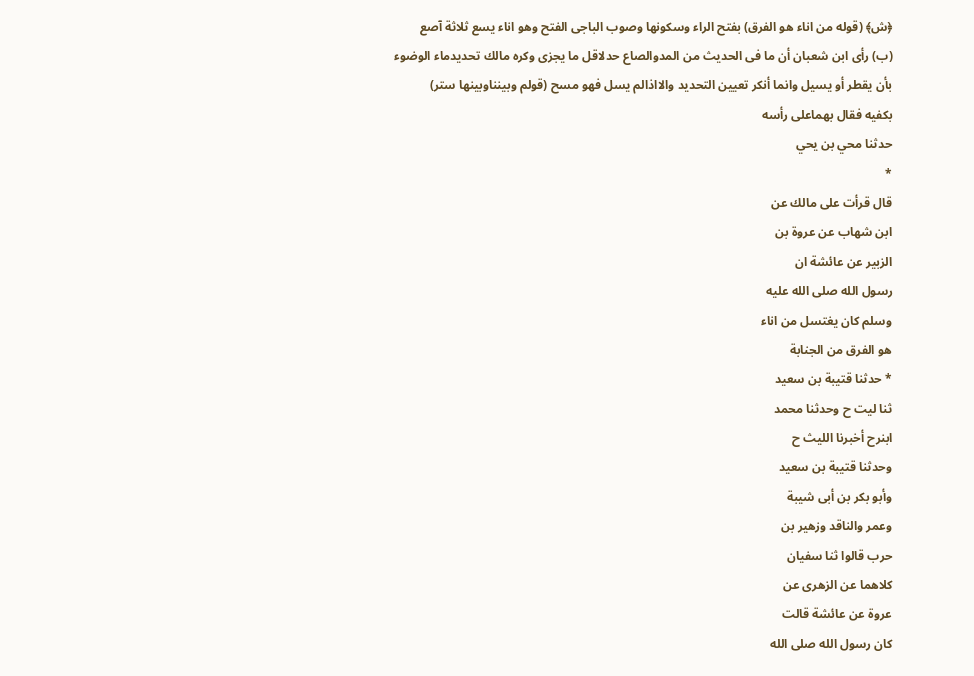﴿ش﴾ (قوله من اناء هو الفرق) بفتح الراء وسكونها وصوب الباجى الفتح وهو اناء يسع ثلاثة آصع
(ب) رأى ابن شعبان أن ما فى الحديث من المدوالصاع حدلاقل ما يجزى وكره مالك تحديدماء الوضوء
بأن يقطر أو يسيل وانما أنكر تعيين التحديد والااذالم يسل فهو مسح (قولم وبينناوبينها ستر)
بكفیه فقال بهماعلى رأسه
حدثنا محي بن يحي
*
قال قرأت على مالك عن
ابن شهاب عن عروة بن
الزبير عن عائشة ان
رسول الله صلى الله عليه
وسلم كان يغتسل من اناء
هو الفرق من الجنابة
* حدثنا قتيبة بن سعيد
ثنا ليت ح وحدثنا محمد
ابنرح أخبرنا الليث ح
وحدثنا قتيبة بن سعيد
وأبو بكر بن أبى شيبة
وعمر والناقد وزهير بن
حرب قالوا ثنا سفيان
كلاهما عن الزهرى عن
عروة عن عائشة قالت
كان رسول الله صلى الله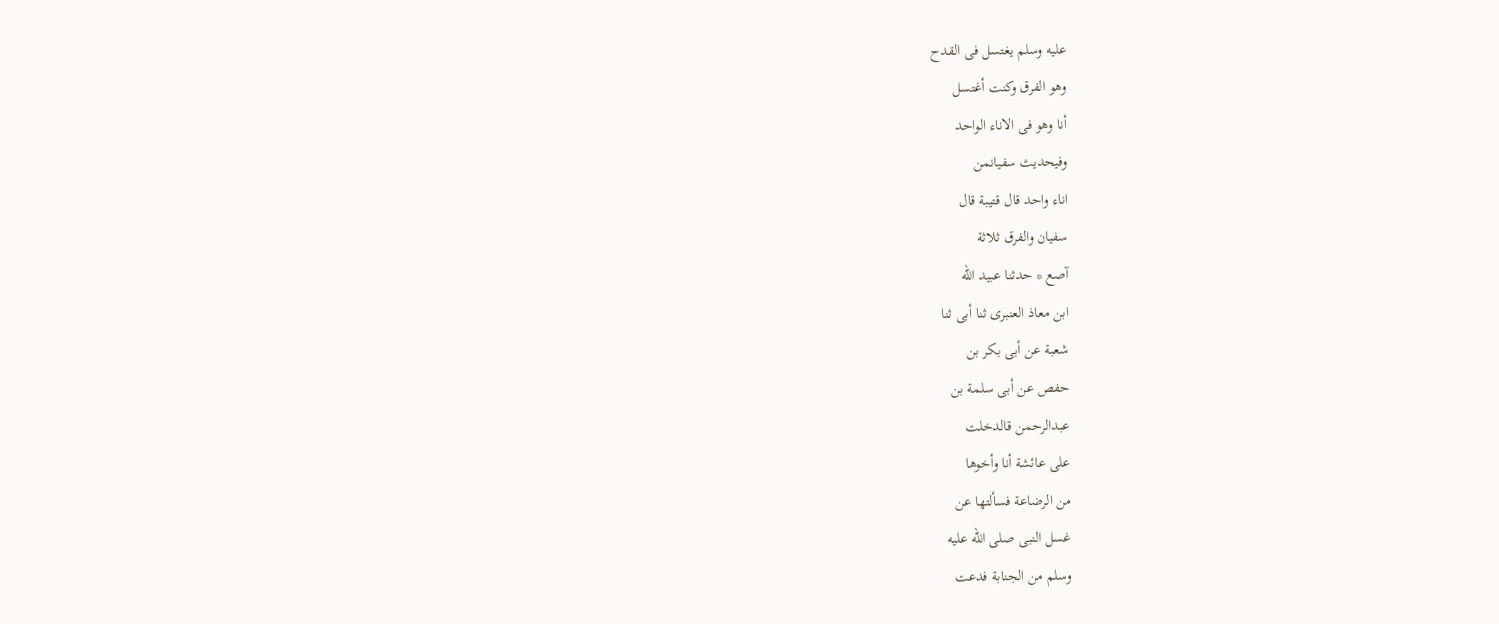عليه وسلم يغتسل فى القدح
وهو الفرق وكنت أغتسل
أنا وهو فى الاناء الواحد
وفیحدیث سفیانمن
اناء واحد قال قتيبة قال
سفيان والفرق ثلاثة
آصع * حدثنا عبيد الله
ابن معاذ العنبرى ثنا أبى ثنا
شعبة عن أبى بكر بن
حفص عن أبى سلمة بن
عبدالرحمن قالدخلت
على عائشة أنا وأخوها
من الرضاعة فسألتها عن
غسل النبى صلى الله عليه
وسلم من الجنابة فدعت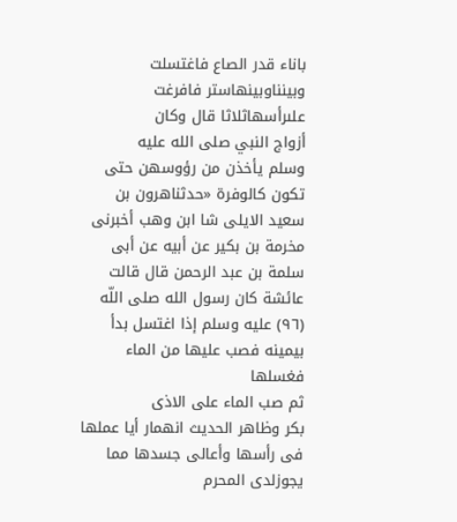باناء قدر الصاع فاغتسلت
وبينناوبينهاستر فافرغت
علىرأسهاثلاثا قال وكان
أزواج النبي صلى الله عليه
وسلم يأخذن من رؤوسهن حتى تكون كالوفرة «حدثناهرون بن سعيد الايلى شا ابن وهب أخبرنى مخرمة بن بكير عن أبيه عن أبى
سلمة بن عبد الرحمن قال قالت عائشة كان رسول الله صلى اللّه (٩٦) عليه وسلم إذا اغتسل بدأ بيمينه فصب عليها من الماء فغسلها
ثم صب الماء على الاذى
بكر وظاهر الحديث انهمار أيا عملها فى رأسها وأعالى جسدها مما يجوزلدى المحرم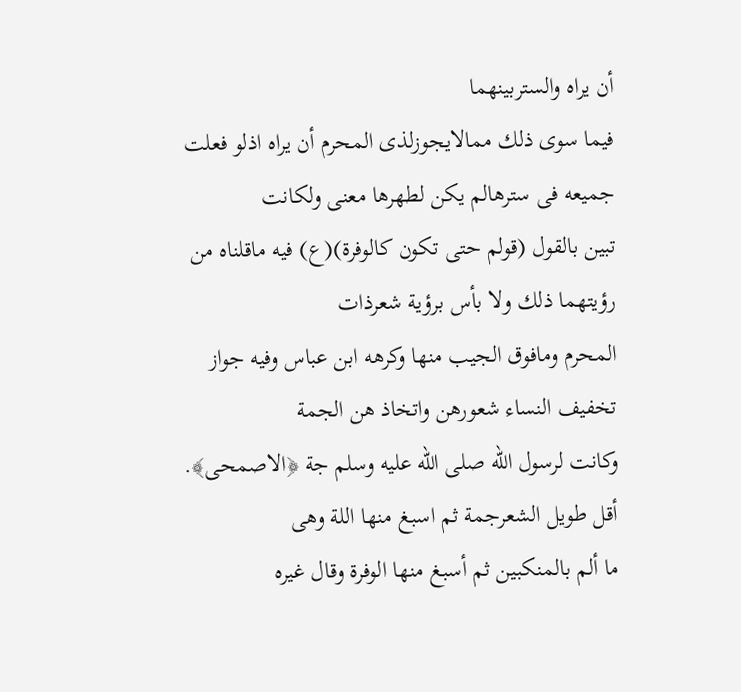أن يراه والستربينهما
فيما سوى ذلك ممالايجوزلذى المحرم أن يراه اذلو فعلت جميعه فى سترهالم يكن لطهرها معنى ولكانت
تبين بالقول (قولم حتى تكون كالوفرة)(ع) فيه ماقلناه من رؤيتهما ذلك ولا بأس برؤية شعرذات
المحرم ومافوق الجيب منها وكرهه ابن عباس وفيه جواز تخفيف النساء شعورهن واتخاذ هن الجمة
وكانت لرسول الله صلى الله عليه وسلم جة ﴿الاصمحى﴾. أقل طويل الشعرجمة ثم اسبغ منها اللة وهى
ما ألم بالمنكبين ثم أسبغ منها الوفرة وقال غيره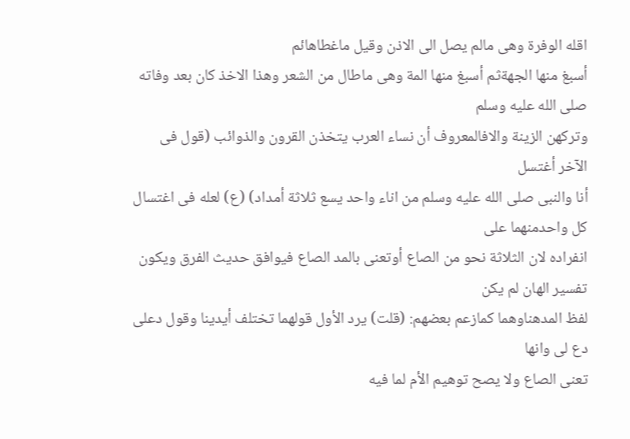اقله الوفرة وهى مالم يصل الى الاذن وقيل ماغطاهائم
أسبغ منها الجهةثم أسبغ منها المة وهى ماطال من الشعر وهذا الاخذ كان بعد وفاته صلى الله عليه وسلم
وتركهن الزينة والافالمعروف أن نساء العرب يتخذن القرون والذوائب (قول فى الآخر أغتسل
أنا والنبى صلى الله عليه وسلم من اناء واحد يسع ثلاثة أمداد) (ع) لعله فى اغتسال كل واحدمنهما على
انفراده لان الثلاثة نحو من الصاع أوتعنى بالمد الصاع فيوافق حديث الفرق ويكون تفسير الهان لم يكن
لفظ المدهناوهما كمازعم بعضهم: (قلت) يرد الأول قولهما تختلف أيدينا وقول دعلى دع لى وانها
تعنى الصاع ولا يصح توهيم الأم لما فيه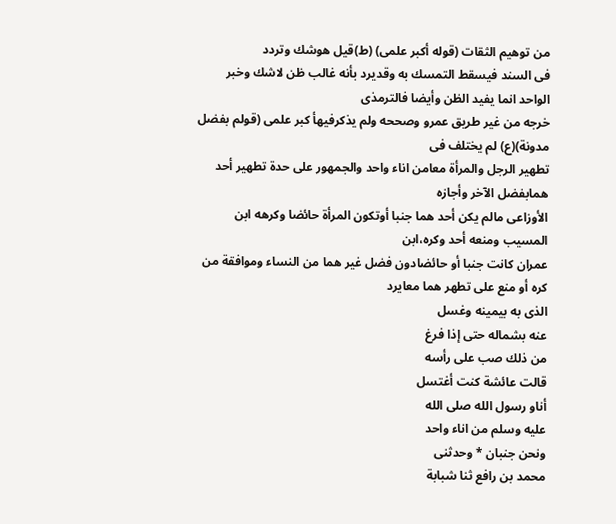من توهيم الثقات (قوله أكبر علمى) (ط)قيل هوشك وتردد
فى السند فيسقط التمسك به وقديرد بأنه غالب ظن لاشك وخبر الواحد انما يفيد الظن وأيضا فالترمذى
خرجه من غير طريق عمرو وصححه ولم يذكرفيهأ کبر علمى (قولم بفضل مدونة)(ع) لم يختلف فى
تطهير الرجل والمرأة معامن اناء واحد والجمهور على حدة تطهير أحد همابفضل الآخر وأجازه
الأوزاعى مالم يكن أحد هما جنبا أوتكون المرأة حائضا وكرهه ابن المسيب ومنعه أحد وكره،ابن
عمران كانت جنبا أو حائضادون فضل غير هما من النساء وموافقة من كره أو منع على تطهر هما معايرد
الذى به بيمينه وغسل
عنه بشماله حتى إذا فرغ
من ذلك صب على رأسه
قالت عائشة كنت أغتسل
أناو رسول الله صلى الله
عليه وسلم من اناء واحد
ونحن جنبان * وحدثنى
محمد بن رافع ثنا شبابة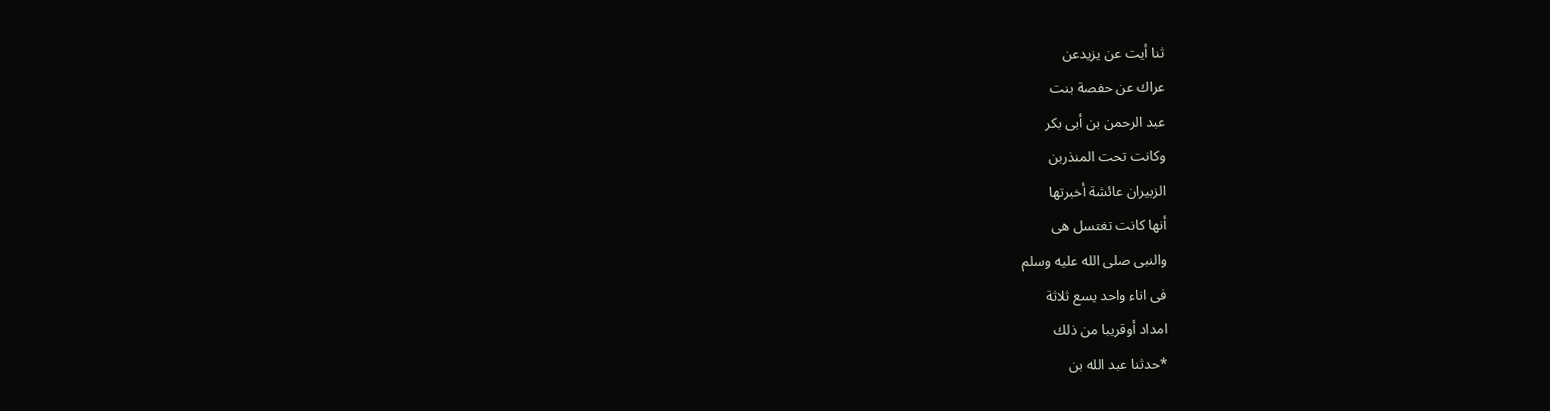ثنا أيت عن يزيدعن
عراك عن حفصة بنت
عبد الرحمن بن أبى بكر
وكانت تحت المنذربن
الزبيران عائشة أخبرتها
أنها كانت تغتسل هى
والنبى صلى الله عليه وسلم
فى اناء واحد يسع ثلاثة
امداد أوقريبا من ذلك
*حدثنا عبد الله بن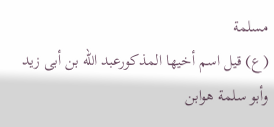مسلمة
(ع) قيل اسم أخيها المذكورعبد الله بن أبى زيد وأبو سلمة هوابن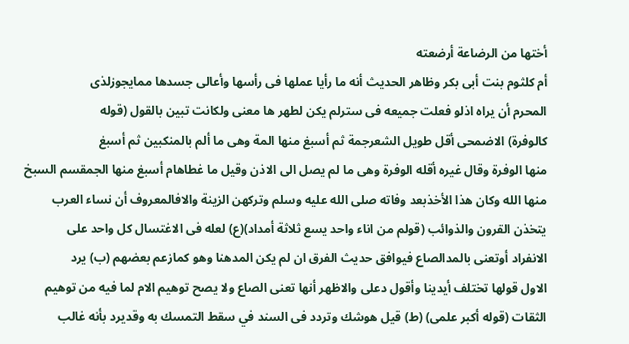أختها من الرضاعة أرضعته
أم كلثوم بنت أبى بكر وظاهر الحديث أنه ما رأيا عملها فى رأسها وأعالى جسدها ممايجوزلذى
المحرم أن يراه اذلو فعلت جميعه فى سترلم يكن لطهر ها معنى ولكانت تبين بالقول (قوله
كالوفرة) الاضمحى أقل طويل الشعرجمة ثم أسبغ منها المة وهى ما ألم بالمنكبين ثم أسبغ
منها الوفرة وقال غيره أقله الوفرة وهى ما لم يصل الى الاذن وقيل ما غطاهام أسبغ منها الجمقسم السبخ
منها الله وكان هذا الأخذبعد وفاته صلى الله عليه وسلم وتركهن الزينة والافالمعروف أن نساء العرب
يتخذن القرون والذوائب (قولم من اناء واحد يسع ثلاثة أمداد)(ع) لعله فى الاغتسال كل واحد على
الانفراد أوتعنى بالمدالصاع فيوافق حديث الفرق ان لم يكن المدهنا وهو كمازعم بعضهم (ب) يرد
الاول قولها تختلف أيدينا وأقول دعلى والاظهر أنها تعنى الصاع ولا يصح توهيم الام لما فيه من توهيم
الثقات (قوله أكبر علمى) (ط) قيل هوشك وتردد فى السند في سقط التمسك به وقديرد بأنه غالب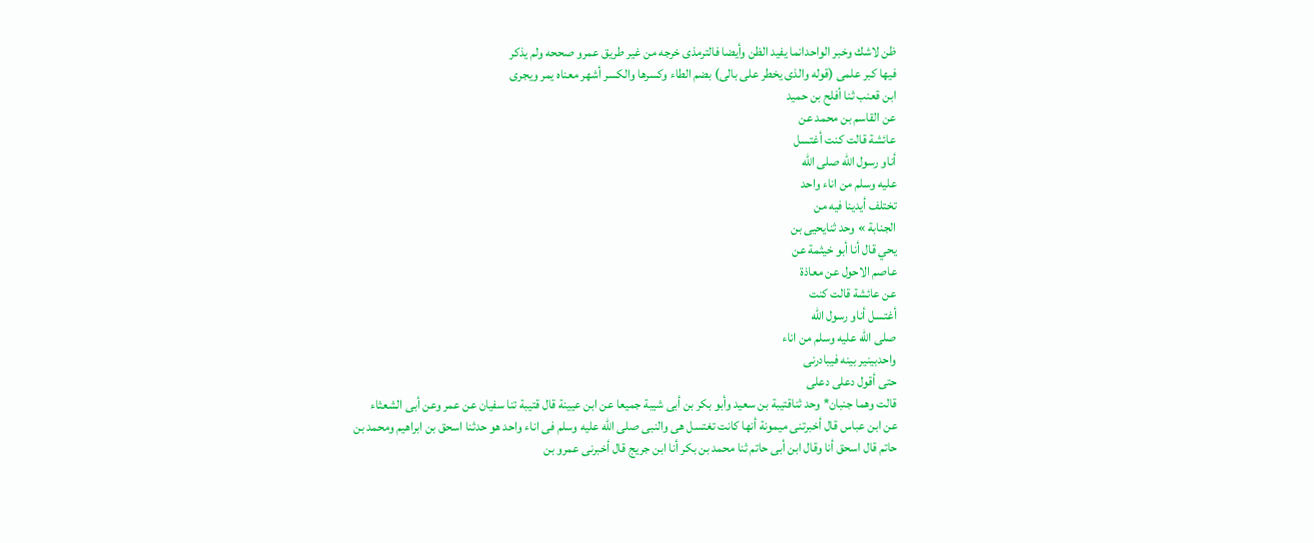ظن لاشك وخبر الواحدانما يفيد الظن وأيضا فالترمذى خرجه من غير طريق عمرو صححه ولم يذكر
فيها كبر علمى (قوله والذى يخطر على بالى) بضم الطاء وكسرها والكسر أشهر معناه يمر ويجرى
ابن قعنب ثنا أفلح بن حميد
عن القاسم بن محمد عن
عائشة قالت كنت أغتسل
أناو رسول الله صلى الله
عليه وسلم من اناء واحد
تختلف أيدينا فيه من
الجنابة » وحد ثنايحيى بن
يحي قال أنا أبو خيثمة عن
عاصم الاحول عن معاذة
عن عائشة قالت كنت
أغتسل أناو رسول الله
صلى الله عليه وسلم من اناء
واحدبینیر بینه فيبادرنى
حتى أقول دعلى دعلى
قالت وهما جنبان* وحد ثناقتيبة بن سعيد وأبو بكر بن أبى شيبة جميعا عن ابن عيينة قال قتيبة تنا سفيان عن عمر وعن أبى الشعثاء
عن ابن عباس قال أخبرتنى ميمونة أنها كانت تغتسل هى والنبى صلى الله عليه وسلم فى اناء واحد هو حدثنا اسحق بن ابراهيم ومحمد بن
حاتم قال اسحق أنا وقال ابن أبى حاتم ثنا محمد بن بكر أنا ابن جريج قال أخبرنى عمرو بن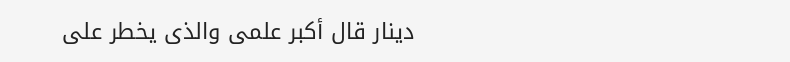دينار قال أكبر علمى والذى يخطر على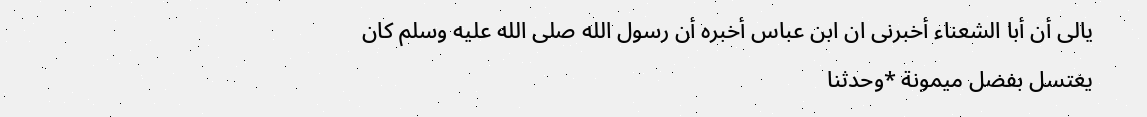يالى أن أبا الشعناء أخبرنى ان ابن عباس أخبره أن رسول الله صلى الله عليه وسلم كان يغتسل بفضل ميمونة *وحدثنا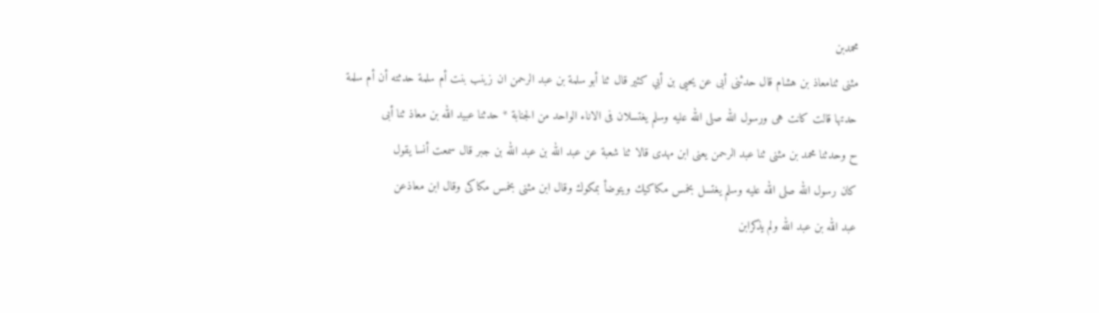محمدبن
مثنى ثنامعاذ بن هشام قال حدثنى أبى عن يحيى بن أبي كثير قال ثنا أبو سلمة بن عبد الرحمن ان زينب بنت أم سلمة حدثته أن أم سلمة
حدتها قالت كانت هى ورسول الله صلى الله عليه وسلم يغتسلان فى الاناء الواحد من الجنابة * حدثنا عبيد الله بن معاذ ثنا أبى
ح وحدثنا محمد بن مثنى ثنا عبد الرحمن يعنى ابن مهدى قالا ثنا شعبة عن عبد الله بن عبد الله بن جبر قال سمعت أنسا يقول
كان رسول الله صلى الله عليه وسلم يغتسل بخمس مكاكيك ويتوضأ بمكوك وقال ابن مثنى بخمس مكاكى وقال ابن معاذعن
عبد الله بن عبد الله ولم يذكرابن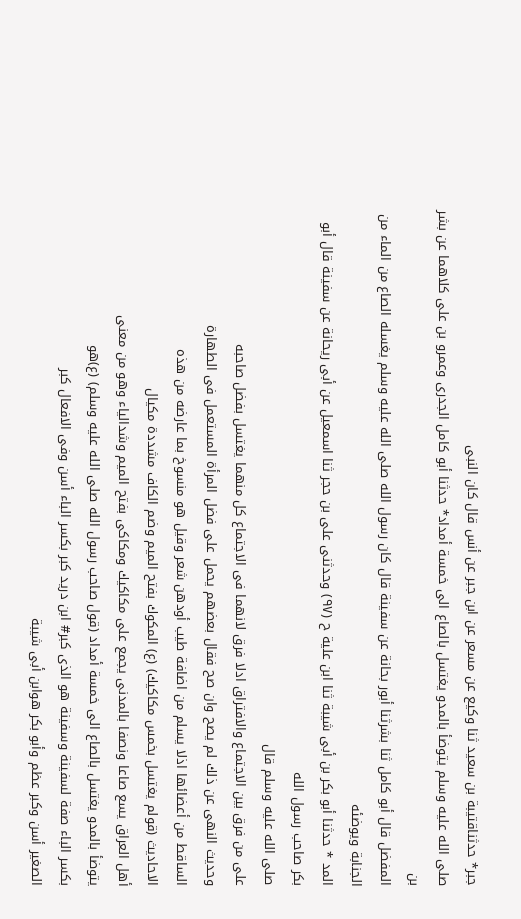جبر* حدثناقتيبة بن سعيد ثنا وكيع عن مسعر عن ابن جبر عن أنس قال كان النبى
صلى الله عليه وسلم يتوضأ بالمدو يغتسل بالصاع الى خمسة أمداد* حدثنا أبو كامل الجدرى وعمرو بن على كلاهما عن بشر بن
المفضل قال أبو كامل ثنا بشرثنا أبور بحانة عن سفينة قال كان رسول الله صلى الله عليه وسلم يغسله الصاع من الماء من الجنابة ويوضئه
المد * حدثنا أبو بكر بن أبى شيبة ثنا ابن علية ح (٩٧) وحدثنى على بن حجر ثنا اسمعيل عن أبى ريحانة عن سفينة قال أبو
بكر صاحب رسول الله
صلى الله عليه وسلم قال
على من فرق بين الاجتماع والافتراق ادلا فرق لانهما فى الاجتماع كل منهما يغتسل بفضل صاحبه
وحديث النهى عن ذلك لم يصح وان صح فقال بعضهم يحمل على فضل المرأة المستعمل فى الطهارة
الساقط من أعضائها اذلا يسلم من اضافة طيب أودهن شعر وقيل هو منسوخ بما عارضه من هذه
الاحاديث (قولم يغتسل بخمس مكاكيك) (ع) المكوك بفتح الميم وضم الكاف مشددة مكيال
أهل العراق يسع صاعا ونصفا بالمدنى يجمع على مكاكيك ومكاكى بفتح الميم وشدالياء وهو من معنى
يتوضأ بالمدو يغتسل بالصاع الى خمسة أمداد (قول صاحب رسول الله صلى الله عليه وسلم) (ع)هو
بكسر الباء صفة لسفينة وسفينة هو الذى كبر# ابن دريد كبر بكسر الباء أسن وفى الافعال كبر
الصغير أسن وكبر عظم وأبو بكر هوابن أبى شيبة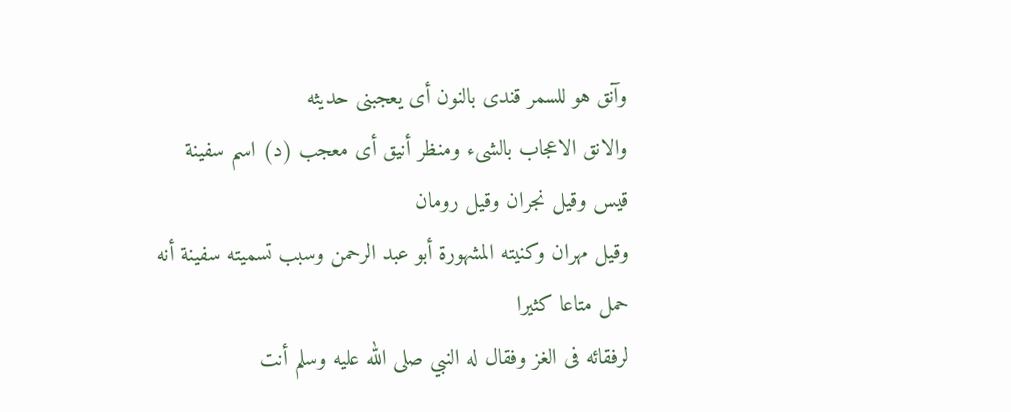وآنق هو للسمر قندى بالنون أى يعجبنى حديثه
والانق الاعجاب بالشىء ومنظر أنيق أى معجب (د) اسم سفينة قيس وقيل نجران وقيل رومان
وقيل مهران وكنيته المشهورة أبو عبد الرحمن وسبب تسميته سفينة أنه حمل متاعا كثيرا
لرفقائه فى الغز وفقال له النبي صلى الله عليه وسلم أنت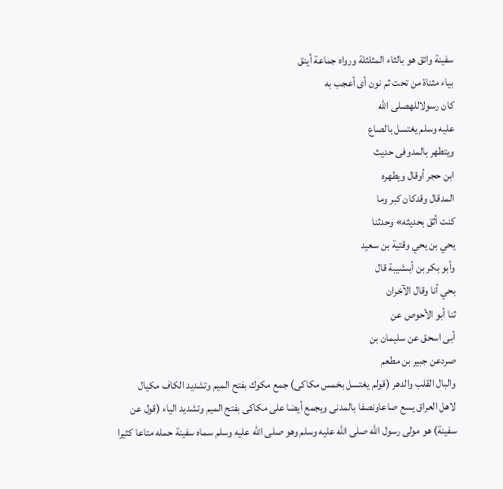سفينة وائق هو بالثاء المثلثلة ورواه جماعة أينق
بياء مثناة من تحت ثم نون أى أعجب به
کان رسولاللهصلی الله
عليه وسلم يغتسل بالصاع
ويتطهر بالمدوفی حدیث
ابن حجر أوقال ويطهره
المدقال وقدکان کبر وما
كنت أثق بحديثه» وحدثنا
يحي بن يحي وقتية بن سعيد
وأبو بكر بن أبىشيبة قال
بحي أنا وقال الآخران
ثنا أبو الأحوص عن
أبى اسحق عن سليمان بن
صردعن جبير بن مطعم
والبال القلب والدهر (قولم يغتسل بخمس مكاكى) جمع مكوك بفتح الميم وتشديد الكاف مكيال
لاهل العراق يسع صاعاونصفا بالمدنى ويجمع أيضا على مكاكى بفتح الميم وتشديد الياء (قول عن
سفينة) هو مولى رسول الله صلى الله عليه وسلم وهو صلى الله عليه وسلم سماه سفينة حمله متاعا كثيرا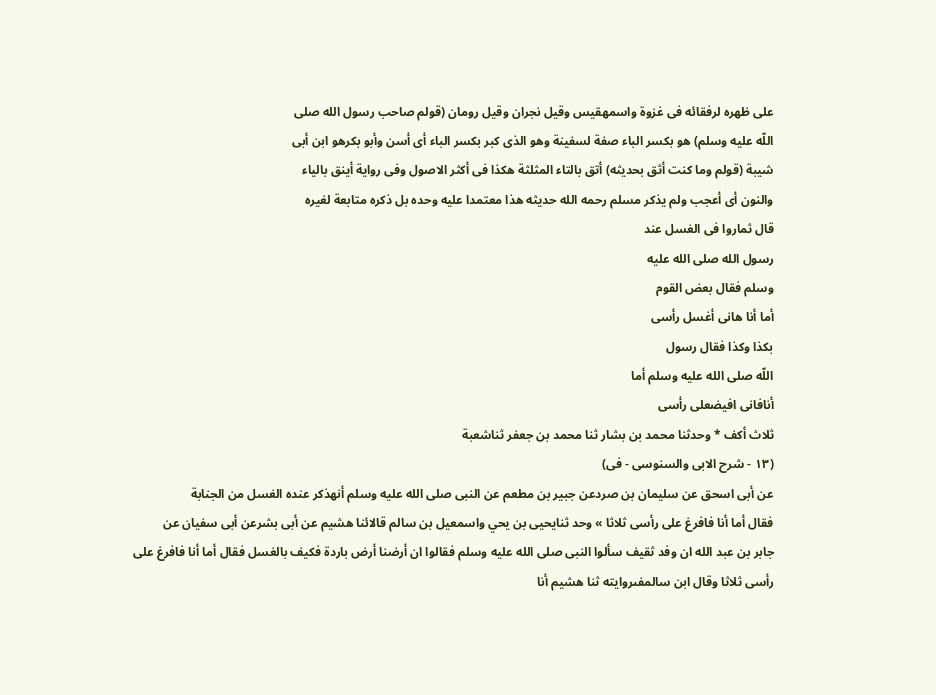على ظهره لرفقائه فى غزوة واسمهقيس وقيل نجران وقيل رومان (قولم صاحب رسول الله صلى
اللّه عليه وسلم) هو بكسر الباء صفة لسفينة وهو الذى كبر بكسر الباء أى أسن وأبو بكرهو ابن أبى
شيبة (قولم وما كنت أثق بحديثه) أتق بالتاء المثلثة هكذا فى أكثر الاصول وفى رواية أينق بالياء
والنون أى أعجب ولم يذكر مسلم رحمه الله حديثه هذا معتمدا عليه وحده بل ذكره متابعة لغيره
قال ثماروا فى الغسل عند
رسول الله صلى الله عليه
وسلم فقال بعض القوم
أما أنا هانى أغسل رأسى
بكذا وكذا فقال رسول
اللّه صلى الله عليه وسلم أما
أنافانی افیضعلى رأسى
ثلاث أكف * وحدثنا محمد بن بشار ثنا محمد بن جعفر ثناشعبة
(١٣ - شرح الابى والسنوسى - فى)
عن أبى اسحق عن سليمان بن صردعن جبير بن مطعم عن النبى صلى الله عليه وسلم أنهذكر عنده الغسل من الجنابة
فقال أما أنا فافرغ على رأسى ثلاثا » وحد ثنايحيى بن يحي واسمعيل بن سالم قالائنا هشيم عن أبى بشرعن أبى سفيان عن
جابر بن عبد الله ان وفد ثقيف سألوا النبى صلى الله عليه وسلم فقالوا ان أرضنا أرض باردة فكيف بالغسل فقال أما أنا فافرغ على
رأسی ثلاثا وقال ابن سالمفىروايته ثنا هشيم أنا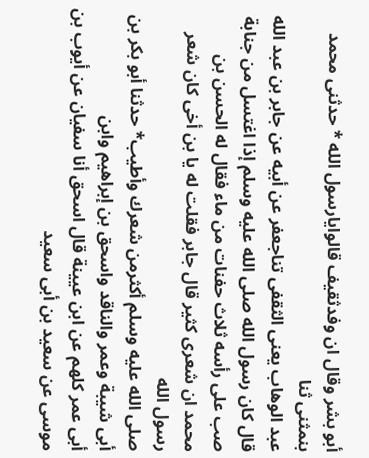أبو بشر وقال ان وفدثقيف قالوايارسول الله * حدثنى محمد بنمثنی ثنا
عبد الوهاب يعنى الثقفى تناجعفر عن أبيه عن جابر بن عبد الله قال كان رسول الله صلى الله عليه وسلم إذا اغتسل من جنابة
صب على رأسه ثلاث حفنات من ماء فقال له الحسن بن محمد ان شعرى كثير قال جابر فقلت له يا بن أخى كان شعر رسول الله
صلى الله عليه وسلم أكثرمن شعرك وأطيب* حدثنا أبو بكر بن أبى شيبة وعمر والناقد واسحق بن إبراهيم وابن
أبى عمر كلهم عن ابن عيينة قال اسحق أنا سفيان عن أيوب بن موسى عن سعيد بن أبى سعيد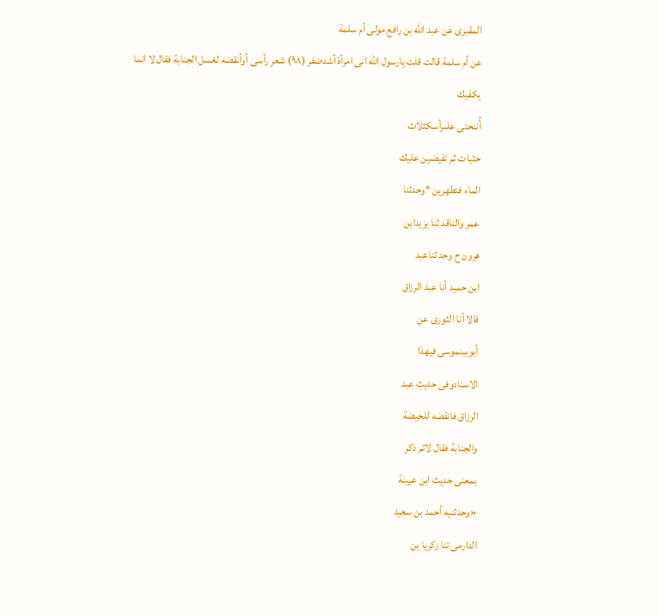المقبرى عن عبد الله بن رافع مولى أم سلمة
عن أم سلمة قالت قلت يارسول الله انى امرأة أشدضفر (٩٨) شعر رأسى أوأنقضه لغسل الجنابة فقال لا انما يكفيك
أُننحتى علىرأسكثلاث
حثيات ثم تفيضين عليك
الماء فتطهرين *وحدثنا
عمر والناقد ثنا يزيدابن
هرون ح وحد ثناعبد
ابن حميد أنا عبد الرزاق
قالا أنا الثورى عن
أبوببنموسی فیهذا
الاسنادوفى حديث عبد
الرزاق فانقضه للحيضة
والجنابة فقال لاثم ذكر
بمعنى حديث ابن عيينة
«وحدثنیه أحمد بن سعيد
الدارمى تنا زكريا بن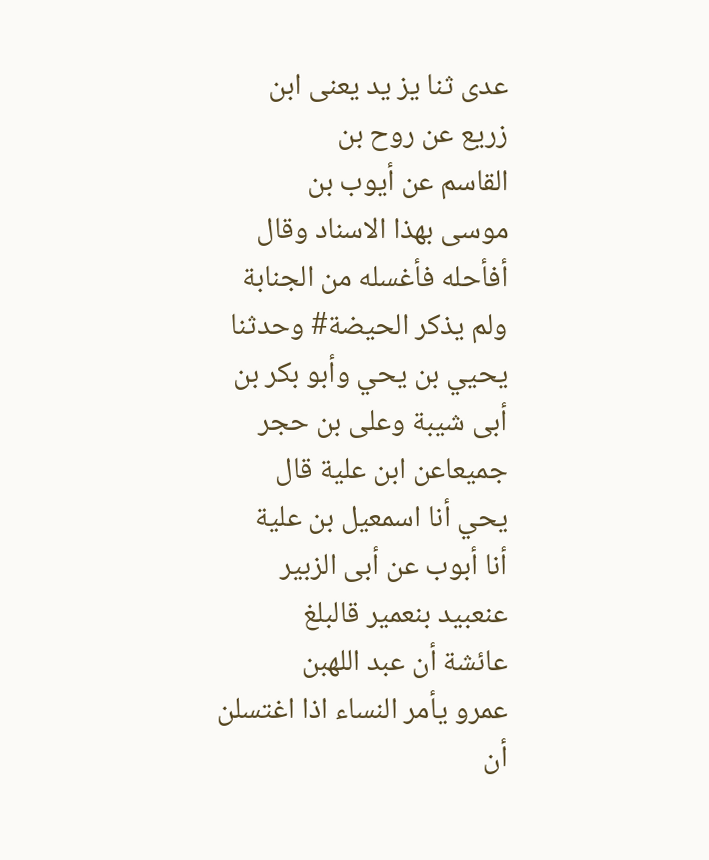عدی ثنا یز ید يعنى ابن
زريع عن روح بن
القاسم عن أيوب بن
موسى بهذا الاسناد وقال
أفأحله فأغسله من الجنابة
ولم يذكر الحيضة# وحدثنا
يحيي بن يحي وأبو بكر بن
أبى شيبة وعلى بن حجر
جميعاعن ابن علية قال
يحي أنا اسمعيل بن علية
أنا أبوب عن أبى الزبير
عنعبيد بنعمیر قالبلغ
عائشة أن عبد اللهبن
عمرو يأمر النساء اذا اغتسلن
أن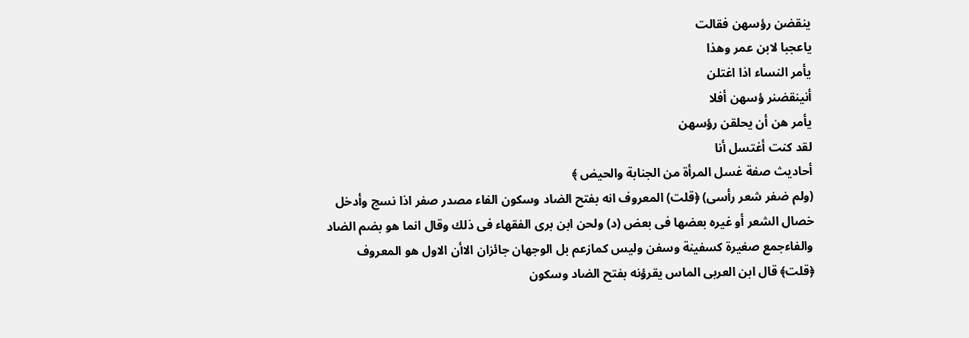ينقضن رؤسهن فقالت
ياعجبا لابن عمر وهذا
يأمر النساء اذا اغتلن
أنينقضنر ؤسهن أفلا
يأمر هن أن يحلقن رؤسهن
لقد كنت أغتسل أنا
أحاديث صفة غسل المرأة من الجنابة والحيض ﴾
(ولم ضفر شعر رأسى) ﴿قلت) المعروف انه بفتح الضاد وسكون الفاء مصدر صفر اذا نسج وأدخل
خصال الشعر أو غيره بعضها فى بعض (د) ولحن ابن برى الفقهاء فى ذلك وقال انما هو بضم الضاد
والفاءجمع صغيرة كسفينة وسفن وليس كمازعم بل الوجهان جائزان الاأن الاول هو المعروف
﴿قلت﴾ قال ابن العربى الماس يقرؤنه بفتح الضاد وسكون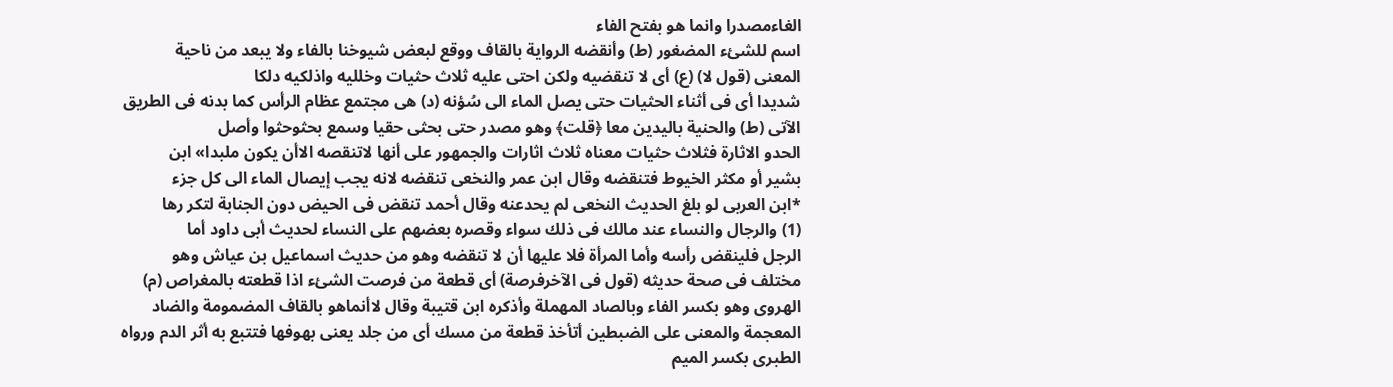الغاءمصدرا وانما هو بفتح الفاء
اسم للشئء المضغور (ط) وأنقضه الرواية بالقاف ووقع لبعض شيوخنا بالفاء ولا يبعد من ناحية
المعنى (قول لا) (ع) أى لا تنقضيه ولكن احتى عليه ثلاث حثيات وخلليه واذلكيه دلكا
شديدا أى فى أثناء الحثيات حتى يصل الماء الى سُؤنه (د) هى مجتمع عظام الرأس كما بدنه فى الطريق
الآتى (ط) والحنية باليدين معا ﴿قلت﴾ وهو مصدر حتى بحثى حقيا وسمع بحثوحثوا وأصل
الحدو الاثارة فثلاث حثيات معناه ثلاث اثارات والجمهور على أنها لاتنقصه الاأن يكون ملبدا» ابن
بشير أو مكثر الخيوط فتنقضه وقال ابن عمر والنخعى تنقضه لانه يجب إيصال الماء الى كل جزء
*ابن العربى لو بلغ الحديث النخعى لم يحدعنه وقال أحمد تنقض فى الحيض دون الجنابة لتكر رها
(1) والرجال والنساء عند مالك فى ذلك سواء وقصره بعضهم على النساء لحديث أبى داود أما
الرجل فلينقض رأسه وأما المرأة فلا عليها أن لا تنقضه وهو من حديث اسماعيل بن عياش وهو
مختلف فى صحة حديثه (قول فى الآخرفرصة) أى قطعة من فرصت الشئء اذا قطعته بالمغراص (م)
الهروى وهو بكسر الفاء وبالصاد المهملة وأذكره ابن قتيبة وقال لاأنماهو بالقاف المضمومة والضاد
المعجمة والمعنى على الضبطين أتأخذ قطعة من مسك أى من جلد يعنى بهوفها فتتبع به أثر الدم ورواه
الطبرى بكسر الميم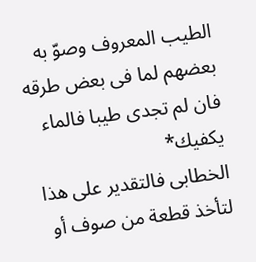الطيب المعروف وصوّ به بعضهم لما فى بعض طرقه فان لم تجدى طيبا فالماء يكفيك*
الخطابى فالتقدير على هذا لتأخذ قطعة من صوف أو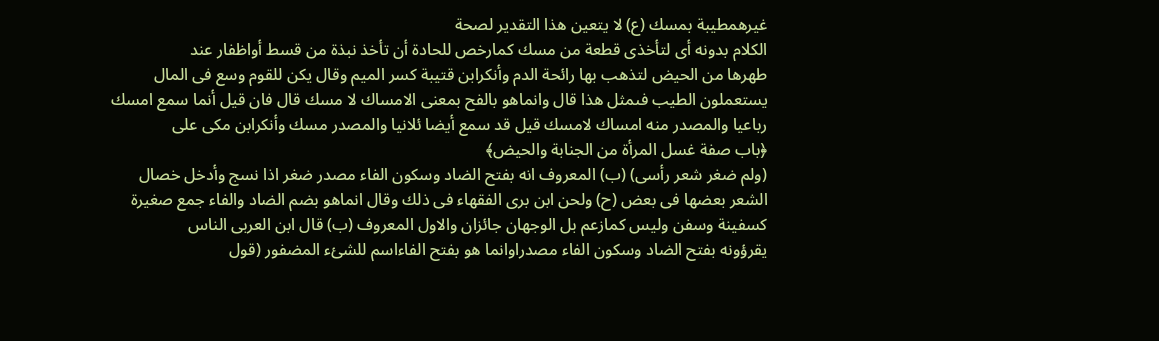غيرهمطيبة بمسك (ع) لا يتعين هذا التقدير لصحة
الكلام بدونه أى لتأخذى قطعة من مسك كمارخص للحادة أن تأخذ نبذة من قسط أواظفار عند
طهرها من الحيض لتذهب بها رائحة الدم وأنكرابن قتيبة كسر الميم وقال يكن للقوم وسع فى المال
يستعملون الطيب فىمثل هذا قال وانماهو بالفح بمعنى الامساك لا مسك قال فان قيل أنما سمع امسك
رباعيا والمصدر منه امساك لامسك قيل قد سمع أيضا ئلانيا والمصدر مسك وأنكرابن مكى على
﴿باب صفة غسل المرأة من الجنابة والحيض﴾
(ولم ضغر شعر رأسى) (ب) المعروف انه بفتح الضاد وسكون الفاء مصدر ضغر اذا نسج وأدخل خصال
الشعر بعضها فى بعض (ح) ولحن ابن برى الفقهاء فى ذلك وقال انماهو بضم الضاد والفاء جمع صغيرة
كسفينة وسفن وليس كمازعم بل الوجهان جائزان والاول المعروف (ب) قال ابن العربى الناس
يقرؤونه بفتح الضاد وسكون الفاء مصدراوانما هو بفتح الفاءاسم للشئء المضفور (قول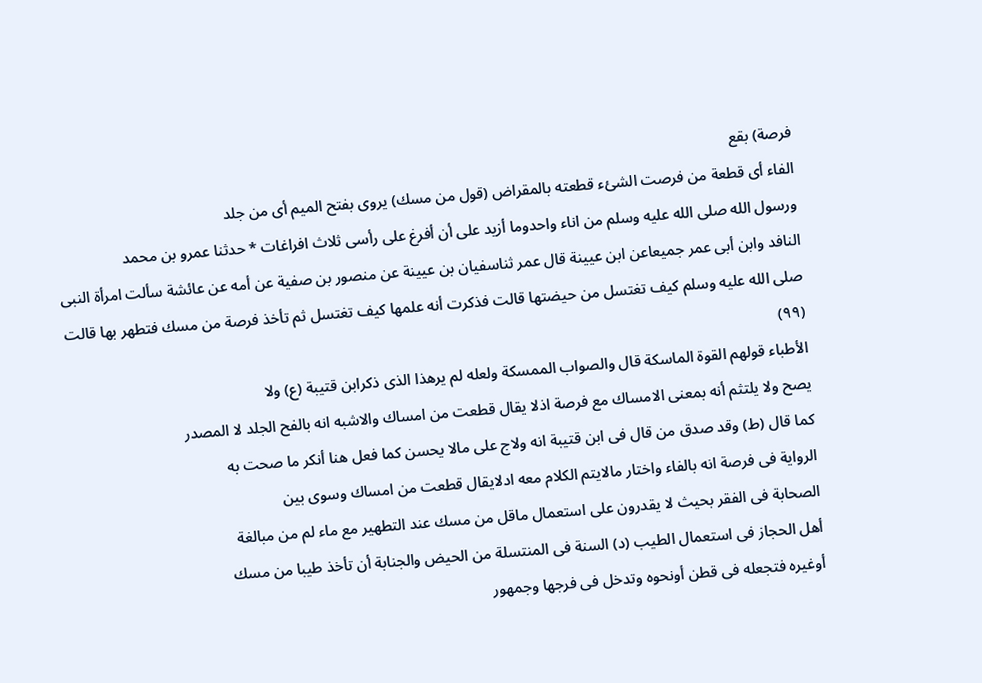فرصة) بقع
الفاء أى قطعة من فرصت الشئء قطعته بالمقراض (قول من مسك) يروى بفتح الميم أى من جلد
ورسول الله صلى الله عليه وسلم من اناء واحدوما أزيد على أن أفرغ على رأسى ثلاث افراغات * حدثنا عمرو بن محمد
النافد وابن أبى عمر جميعاعن ابن عيينة قال عمر ثناسفيان بن عيينة عن منصور بن صفية عن أمه عن عائشة سألت امرأة النبى
صلى الله عليه وسلم كيف تغتسل من حيضتها قالت فذكرت أنه علمها كيف تغتسل ثم تأخذ فرصة من مسك فتطهر بها قالت
(٩٩)
الأطباء قولهم القوة الماسكة قال والصواب الممسكة ولعله لم يرهذا الذى ذكرابن قتيبة (ع) ولا
يصح ولا يلتثم أنه بمعنى الامساك مع فرصة اذلا يقال قطعت من امساك والاشبه انه بالفح الجلد لا المصدر
كما قال (ط) وقد صدق من قال فى ابن قتيبة انه ولاج على مالا يحسن كما فعل هنا أنكر ما صحت به
الرواية فى فرصة انه بالفاء واختار مالايتم الكلام معه ادلايقال قطعت من امساك وسوى بين
الصحابة فى الفقر بحيث لا يقدرون على استعمال ماقل من مسك عند التطهير مع ماء لم من مبالغة
أهل الحجاز فى استعمال الطيب (د) السنة فى المنتسلة من الحيض والجنابة أن تأخذ طيبا من مسك
أوغيره فتجعله فى قطن أونحوه وتدخل فى فرجها وجمهور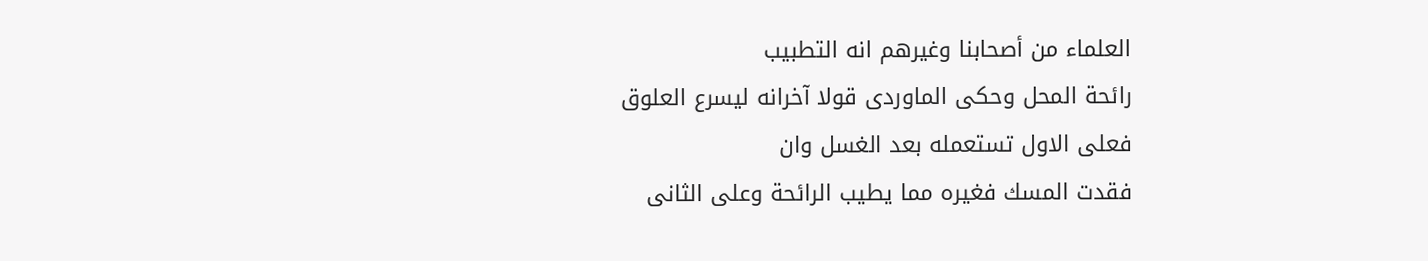العلماء من أصحابنا وغيرهم انه التطبيب
رائحة المحل وحكى الماوردى قولا آخرانه ليسرع العلوق فعلى الاول تستعمله بعد الغسل وان
فقدت المسك فغيره مما يطيب الرائحة وعلى الثانى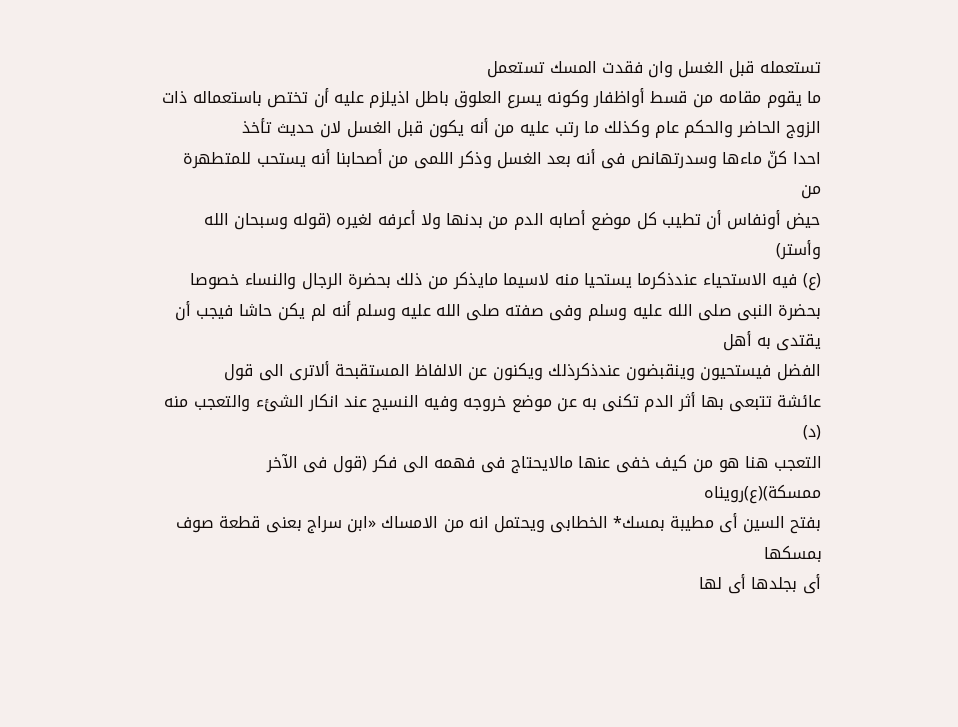تستعمله قبل الغسل وان فقدت المسك تستعمل
ما يقوم مقامه من قسط أواظفار وكونه يسرع العلوق باطل اذيلزم عليه أن تختص باستعماله ذات
الزوج الحاضر والحكم عام وكذلك ما رتب عليه من أنه يكون قبل الغسل لان حديث تأخذ
احدا كنّ ماءها وسدرتهانص فى أنه بعد الغسل وذكر اللمى من أصحابنا أنه يستحب للمتطهرة من
حيض أونفاس أن تطيب كل موضع أصابه الدم من بدنها ولا أعرفه لغيره (قوله وسبحان الله وأستر)
(ع) فيه الاستحياء عندذكرما يستحيا منه لاسيما مايذكر من ذلك بحضرة الرجال والنساء خصوصا
بحضرة النبى صلى الله عليه وسلم وفى صفته صلى الله عليه وسلم أنه لم يكن حاشا فيجب أن يقتدى به أهل
الفضل فيستحيون وينقبضون عندذكرذلك ويكنون عن الالفاظ المستقبحة ألاترى الى قول
عائشة تتبعى بها أثر الدم تكنى به عن موضع خروجه وفيه النسيج عند انكار الشئء والتعجب منه (د)
التعجب هنا هو من كيف خفى عنها مالايحتاج فى فهمه الى فكر (قول فى الآخر ممسكة)(ع)رويناه
بفتح السين أى مطيبة بمسك* الخطابى ويحتمل انه من الامساك «ابن سراج بعنى قطعة صوف بمسكها
أى بجلدها أى لها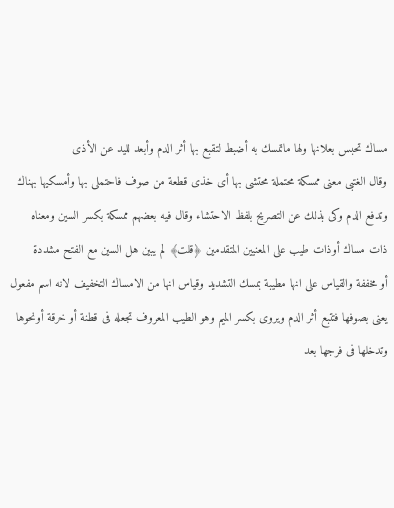مساك تحبس بعلانها ولها ماتمسك به أضبط لتقبع بها أثر الدم وأبعد لليد عن الأذى
وقال الغتبى معنى ممسكة محتملة محتشى بها أى خذى قطعة من صوف فاحتملى بها وأمسكيها بهناك
وتدفع الدم وكى بذلك عن التصريح بلفظ الاحتشاء وقال فيه بعضهم ممسكة بكسر السين ومعناه
ذات مساك أوذات طيب على المعنيين المتقدمين ﴿قلت﴾ لم يبين هل السين مع الفتح مشددة
أو مخففة والقياس على انها مطيبة بمسك التشديد وقياس انها من الامساك التخفيف لانه اسم مفعول
يعنى بصوفها فتتبع أثر الدم ويروى بكسر الميم وهو الطيب المعروف تجعله فى قطنة أو خرقة أونحوها
وتدخلها فى فرجها بعد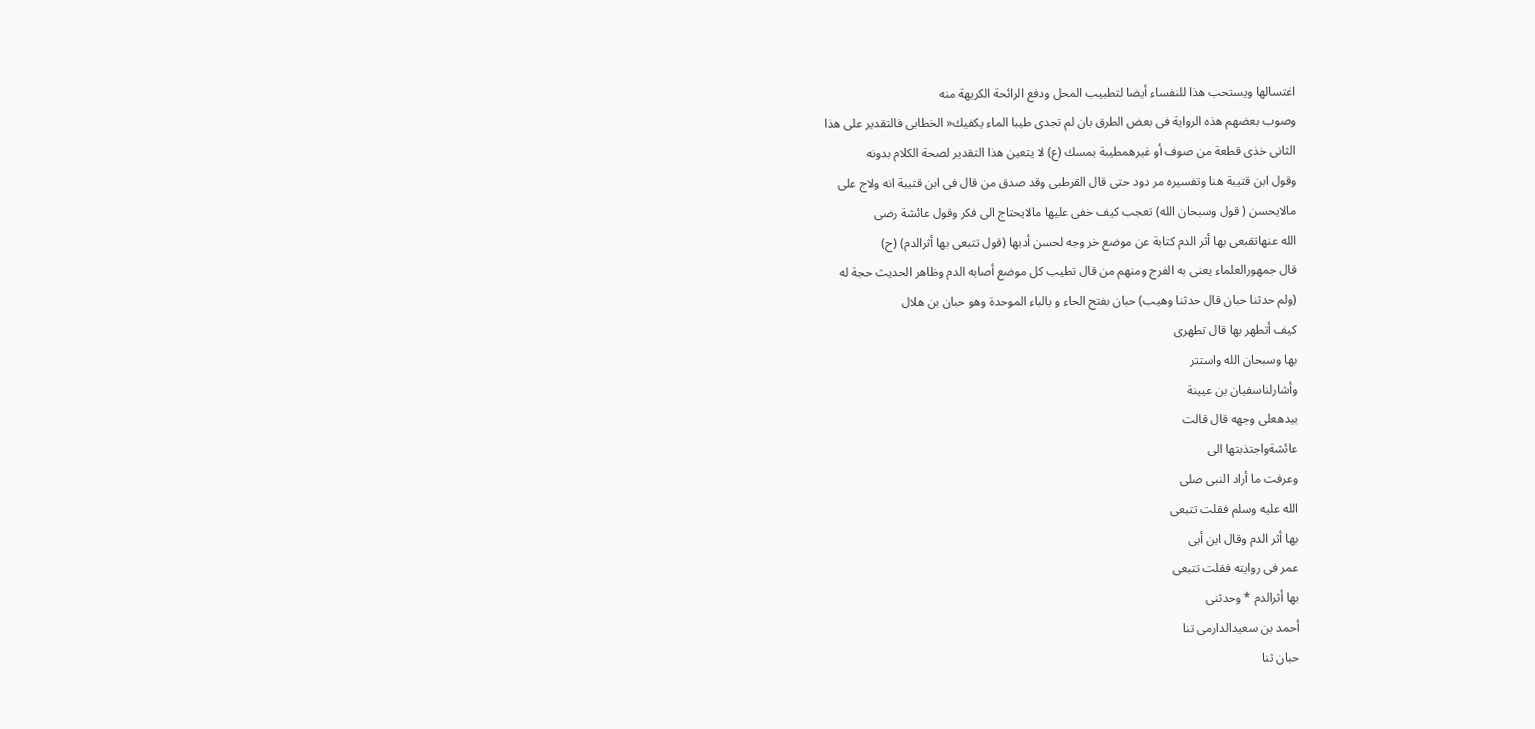اغتسالها ويستحب هذا للنفساء أيضا لتطبيب المحل ودفع الرائحة الكريهة منه
وصوب بعضهم هذه الرواية فى بعض الطرق بان لم تجدى طيبا الماء يكفيك« الخطابى فالتقدير على هذا
الثانى خذى قطعة من صوف أو غيرهمطيبة بمسك (ع) لا يتعين هذا التقدير لصحة الكلام بدونه
وقول ابن قتيبة هنا وتفسيره مر دود حتى قال القرطبى وقد صدق من قال فى ابن قتيبة انه ولاج على
مالايحسن ( قول وسبحان الله) تعجب كيف خفى عليها مالايحتاج الى فكر وقول عائشة رضى
الله عنهاتقبعى بها أثر الدم كتابة عن موضع خر وجه لحسن أدبها (قول تتبعى بها أثرالدم) (ح)
قال جمهورالعلماء يعنى به الفرج ومنهم من قال تطيب كل موضع أصابه الدم وظاهر الحديث حجة له
(ولم حدثنا حبان قال حدثنا وهيب) حبان بفتح الحاء و بالباء الموحدة وهو حبان بن هلال
كيف أتطهر بها قال تطهرى
بها وسبحان الله واستتر
وأشارلناسفيان بن عيينة
بيدهعلى وجهه قال قالت
عائشةواجتذبتها الى
وعرفت ما أراد النبى صلى
الله عليه وسلم فقلت تتبعى
بها أثر الدم وقال ابن أبى
عمر فى روايته فقلت تتبعى
بها أثرالدم * وحدثنى
أحمد بن سعيدالدارمی تنا
حبان ثنا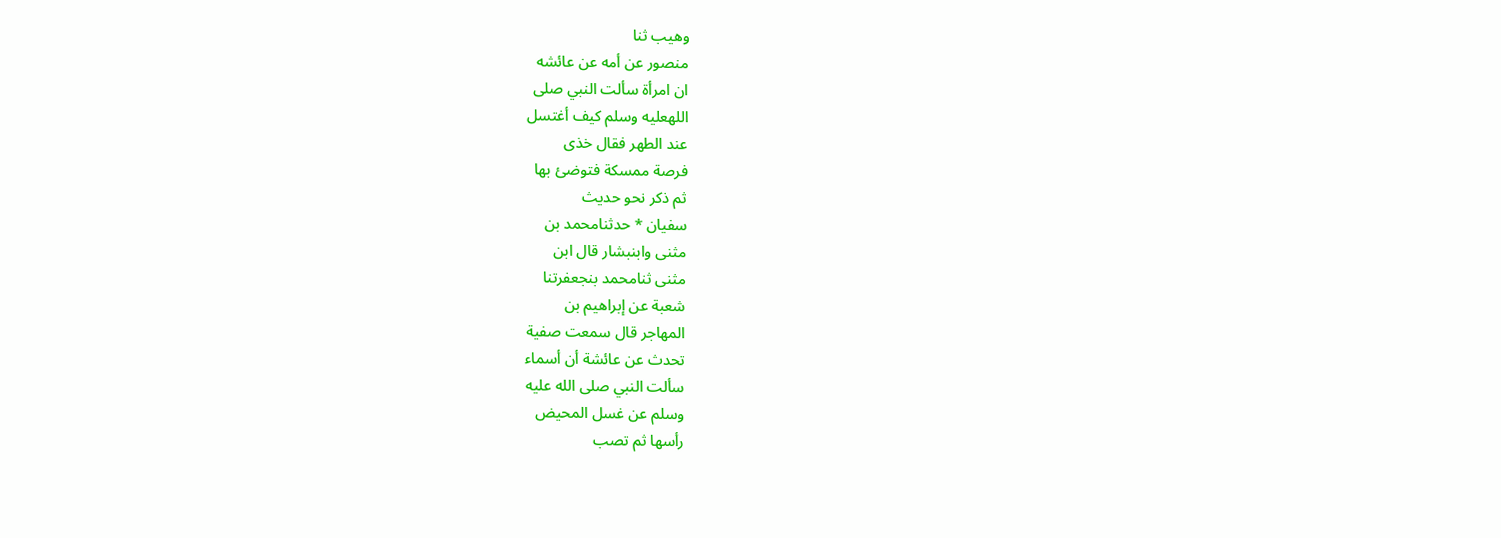وهيب ثنا
منصور عن أمه عن عائشه
ان امرأة سألت النبي صلى
اللهعليه وسلم كيف أغتسل
عند الطهر فقال خذى
فرصة ممسكة فتوضئ بها
ثم ذكر نحو حديث
سفيان * حدثنامحمد بن
مثنی وابنبشار قال ابن
مثنی ثنامحمد بنجعفرتنا
شعبة عن إبراهيم بن
المهاجر قال سمعت صفية
تحدث عن عائشة أن أسماء
سألت النبي صلى الله عليه
وسلم عن غسل المحيض
رأسها ثم تصب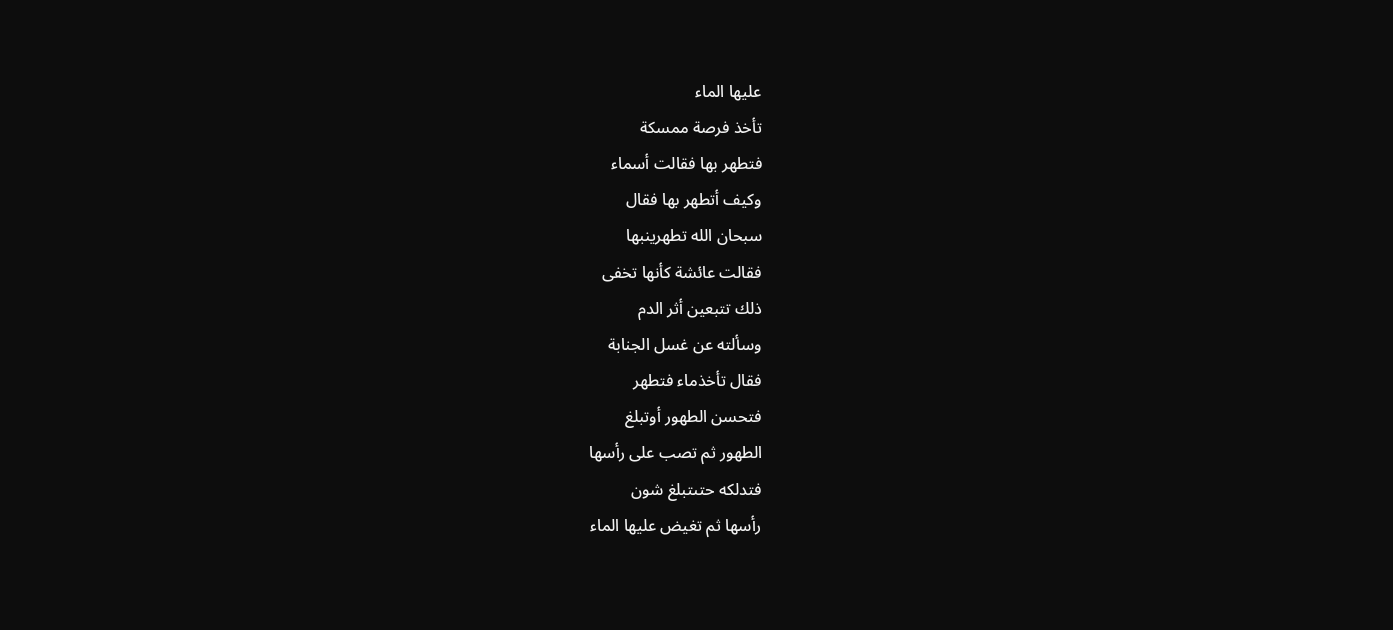عليها الماء
تأخذ فرصة ممسكة
فتطهر بها فقالت أسماء
وكيف أتطهر بها فقال
سبحان الله تطهرینبها
فقالت عائشة كأنها تخفى
ذلك تتبعين أثر الدم
وسألته عن غسل الجنابة
فقال تأخذماء فتطهر
فتحسن الطهور أوتبلغ
الطهور ثم تصب على رأسها
فتدلکه حتىتبلغ شون
رأسها ثم تغيض عليها الماء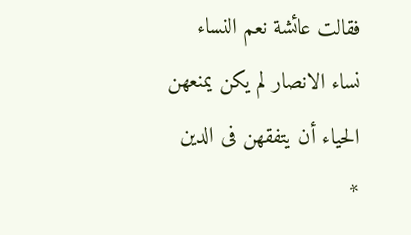فقالت عائشة نعم النساء
نساء الانصار لم يكن يمنعهن
الحياء أن يتفقهن فى الدين
*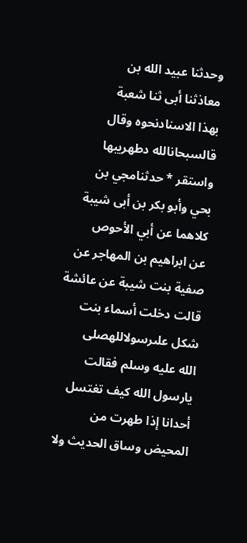وحدثنا عبيد الله بن
معاذثنا أبى ثنا شعبة
بهذا الاسنادنحوه وقال
قالسبحانالله دطھریبها
واستقر * حدثنامجي بن
بحي وأبو بكر بن أبى شيبة
كلاهما عن أبي الأحوص
عن ابراهيم بن المهاجر عن
صفية بنت شيبة عن عائشة
قالت دخلت أسماء بنت
شكل علىرسولاللهصلى
الله عليه وسلم فقالت
يارسول الله كيف تغتسل
أحدانا إذا طهرت من
المحيض وساق الحديث ولا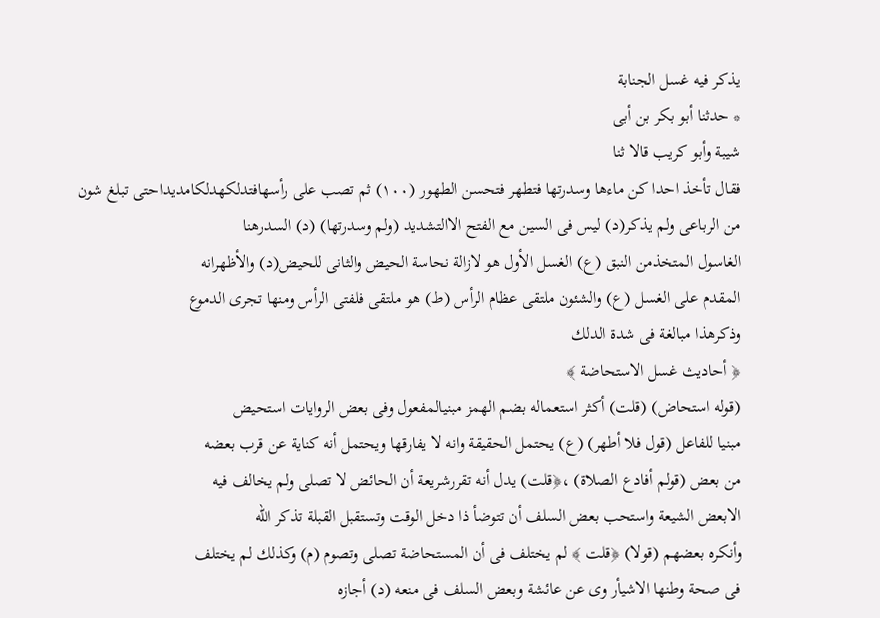يذكر فيه غسل الجنابة
* حدثنا أبو بكر بن أبى
شيبة وأبو كريب قالا ثنا
فقال تأخذ احدا كن ماءها وسدرتها فتطهر فتحسن الطهور (١٠٠) ثم تصب على رأسهافتدلكهدلكامديداحتى تبلغ شون
من الرباعى ولم يذكر(د) ليس فى السين مع الفتح الاالتشديد (ولم وسدرتها) (د) السدرهنا
الغاسول المتخذمن النبق (ع) الغسل الأول هو لازالة نحاسة الحيض والثانى للحيض(د) والأظهرانه
المقدم على الغسل (ع) والشئون ملتقى عظام الرأس (ط) هو ملتقى فلفتى الرأس ومنها تجرى الدموع
وذكرهذا مبالغة فى شدة الدلك
﴿ أحاديث غسل الاستحاضة ﴾
(قوله استحاض) (قلت) أكثر استعماله بضم الهمز مبنيالمفعول وفى بعض الروايات استحيض
مبنيا للفاعل (قول فلا أطهر) (ع) يحتمل الحقيقة وانه لا يفارقها ويحتمل أنه كناية عن قرب بعضه
من بعض (قولم أفادع الصلاة) ،﴿قلت) يدل أنه تقررشريعة أن الحائض لا تصلى ولم يخالف فيه
الابعض الشيعة واستحب بعض السلف أن تتوضأ ذا دخل الوقت وتستقبل القبلة تذكر الله
وأنكره بعضهم (قولا) ﴿قلت ﴾ لم يختلف فى أن المستحاضة تصلى وتصوم (م) وكذلك لم يختلف
فى صحة وطنها الاشيأر وى عن عائشة وبعض السلف فى منعه (د) أجازه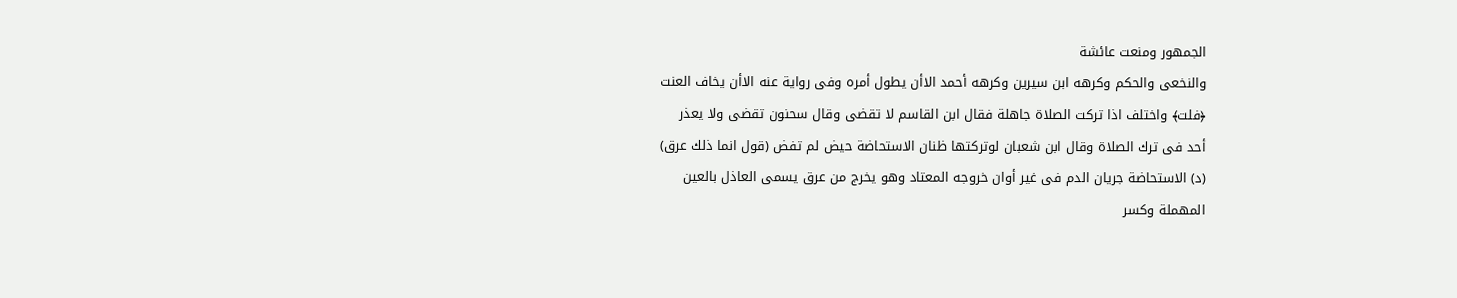الجمهور ومنعت عائشة
والنخعى والحكم وكرهه ابن سيرين وكرهه أحمد الاأن يطول أمره وفى رواية عنه الاأن يخاف العنت
﴿فلت﴾ واختلف اذا تركت الصلاة جاهلة فقال ابن القاسم لا تقضى وقال سحنون تقضى ولا يعذر
أحد فى ترك الصلاة وقال ابن شعبان لوتركتها ظنان الاستحاضة حيض لم تفض (قول انما ذلك عرق)
(د) الاستحاضة جريان الدم فى غير أوان خروجه المعتاد وهو يخرج من عرق يسمى العاذل بالعين
المهملة وكسر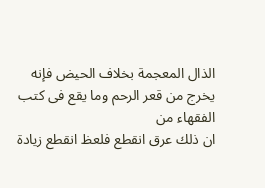الذال المعجمة بخلاف الحيض فإنه يخرج من قعر الرحم وما يقع فى كتب الفقهاء من
ان ذلك عرق انقطع فلعظ انقطع زيادة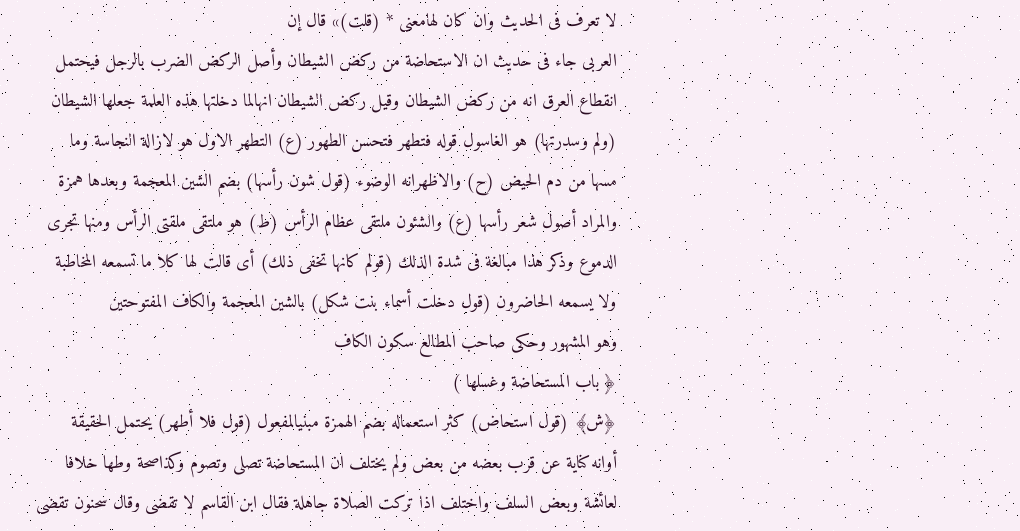لا تعرف فى الحديث وان كان لهامعنى * (قلت)» قال إن
العربى جاء فى حديث ان الاستحاضة من ركض الشيطان وأصل الركض الضرب بالرجل فيحتمل
انقطاع العرق انه من ركض الشيطان وقيل ركض الشيطان انهالما دخلتها هذه العلمة جعلها الشيطان
(ولم وسدرتها) هو الغاسول قوله فتطهر فتحسن الطهور (ع) التطهر الاول هو لازالة النجاسة وما
مسها من دم الحيض (ح) والاظهرانه الوضوء (قول شون رأسها) بضم الشين المعجمة وبعدها همزة
والمراد أصول شعر رأسها (ع) والشئون ملتقى عظام الرأس (ط) هو ملتقى ملقتى الرأس ومنها تجرى
الدموع وذكر هذا مبالغة فى شدة الذلك (قولم كانها تخفى ذلك) أى قالت لها كلا ما تسمعه المخاطبة
ولا يسمعه الحاضرون (قول دخلت أسماء بنت شكل) بالشين المعجمة والكاف المفتوحتين
وهو المشهور وحكى صاحب المطالع سكون الكاف
﴿ باب المستحاضة وغسلها )
﴿ش﴾ (قول استحاض) كثر استعماله بضم الهمزة مبنيالمفعول (قول فلا أطهر) يحتمل الحقيقة
أوانه كناية عن قرب بعضه من بعض ولم يختلف ان المستحاضة تصلى وتصوم وكذاصحة وطها خلافا
لعائشة وبعض السلف واختلف اذا تركت الصلاة جاهلة فقال ابن القاسم لا تقضى وقال سحنون تقضى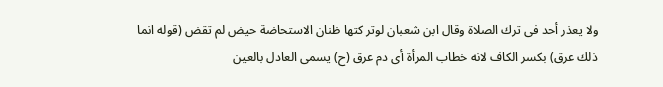ولا يعذر أحد فى ترك الصلاة وقال ابن شعبان لوتر كتها ظنان الاستحاضة حيض لم تقض (قوله انما
ذلك عرق) بكسر الكاف لانه خطاب المرأة أى دم عرق (ح) يسمى العادل بالعين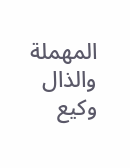المهملة والذال
وكيع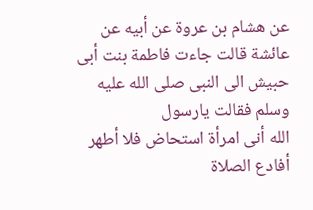عن هشام بن عروة عن أبيه عن عائشة قالت جاءت فاطمة بنت أبى حبيش الى النبى صلى الله عليه وسلم فقالت يارسول
الله أنى امرأة استحاض فلا أطهر أفادع الصلاة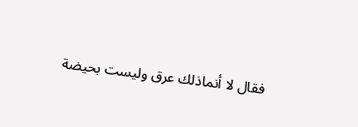فقال لا أنماذلك عرق وليست بحيضة